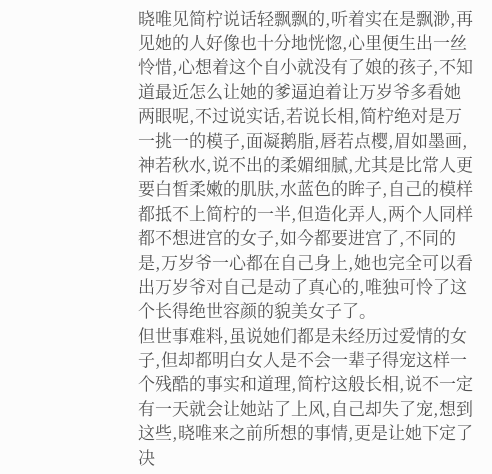晓唯见简柠说话轻飘飘的,听着实在是飘渺,再见她的人好像也十分地恍惚,心里便生出一丝怜惜,心想着这个自小就没有了娘的孩子,不知道最近怎么让她的爹逼迫着让万岁爷多看她两眼呢,不过说实话,若说长相,简柠绝对是万一挑一的模子,面凝鹅脂,唇若点樱,眉如墨画,神若秋水,说不出的柔媚细腻,尤其是比常人更要白皙柔嫩的肌肤,水蓝色的眸子,自己的模样都抵不上简柠的一半,但造化弄人,两个人同样都不想进宫的女子,如今都要进宫了,不同的是,万岁爷一心都在自己身上,她也完全可以看出万岁爷对自己是动了真心的,唯独可怜了这个长得绝世容颜的貌美女子了。
但世事难料,虽说她们都是未经历过爱情的女子,但却都明白女人是不会一辈子得宠这样一个残酷的事实和道理,简柠这般长相,说不一定有一天就会让她站了上风,自己却失了宠,想到这些,晓唯来之前所想的事情,更是让她下定了决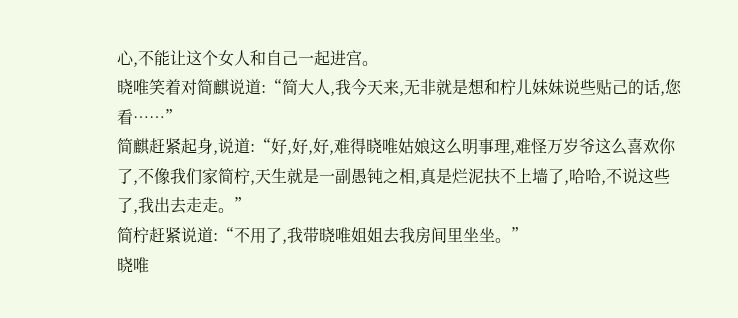心,不能让这个女人和自己一起进宫。
晓唯笑着对简麒说道:“简大人,我今天来,无非就是想和柠儿妹妹说些贴己的话,您看……”
简麒赶紧起身,说道:“好,好,好,难得晓唯姑娘这么明事理,难怪万岁爷这么喜欢你了,不像我们家简柠,天生就是一副愚钝之相,真是烂泥扶不上墙了,哈哈,不说这些了,我出去走走。”
简柠赶紧说道:“不用了,我带晓唯姐姐去我房间里坐坐。”
晓唯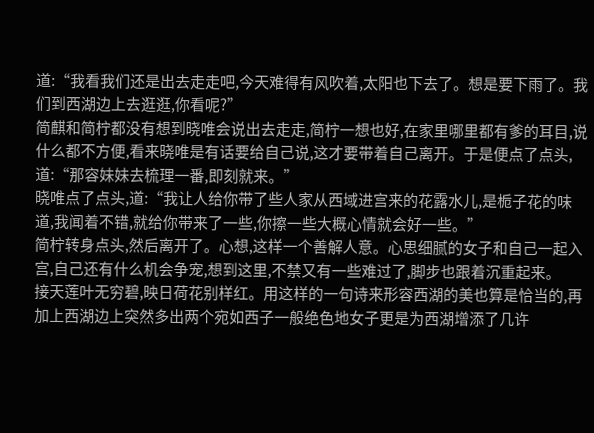道:“我看我们还是出去走走吧,今天难得有风吹着,太阳也下去了。想是要下雨了。我们到西湖边上去逛逛,你看呢?”
简麒和简柠都没有想到晓唯会说出去走走,简柠一想也好,在家里哪里都有爹的耳目,说什么都不方便,看来晓唯是有话要给自己说,这才要带着自己离开。于是便点了点头,道:“那容妹妹去梳理一番,即刻就来。”
晓唯点了点头,道:“我让人给你带了些人家从西域进宫来的花露水儿,是栀子花的味道,我闻着不错,就给你带来了一些,你擦一些大概心情就会好一些。”
简柠转身点头,然后离开了。心想,这样一个善解人意。心思细腻的女子和自己一起入宫,自己还有什么机会争宠,想到这里,不禁又有一些难过了,脚步也跟着沉重起来。
接天莲叶无穷碧,映日荷花别样红。用这样的一句诗来形容西湖的美也算是恰当的,再加上西湖边上突然多出两个宛如西子一般绝色地女子更是为西湖增添了几许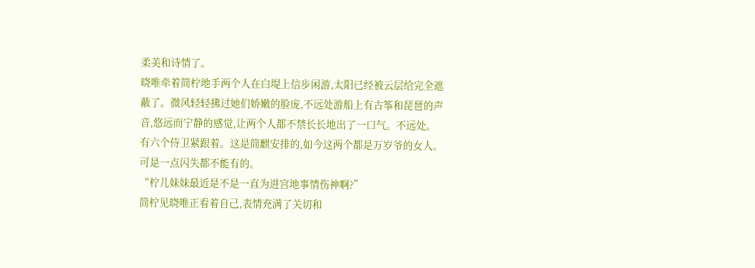柔美和诗情了。
晓唯牵着简柠地手两个人在白堤上信步闲游,太阳已经被云层给完全遮蔽了。微风轻轻拂过她们娇嫩的脸庞,不远处游船上有古筝和琵琶的声音,悠远而宁静的感觉,让两个人都不禁长长地出了一口气。不远处。有六个侍卫紧跟着。这是简麒安排的,如今这两个都是万岁爷的女人。可是一点闪失都不能有的。
“柠儿妹妹最近是不是一直为进宫地事情伤神啊?”
简柠见晓唯正看着自己,表情充满了关切和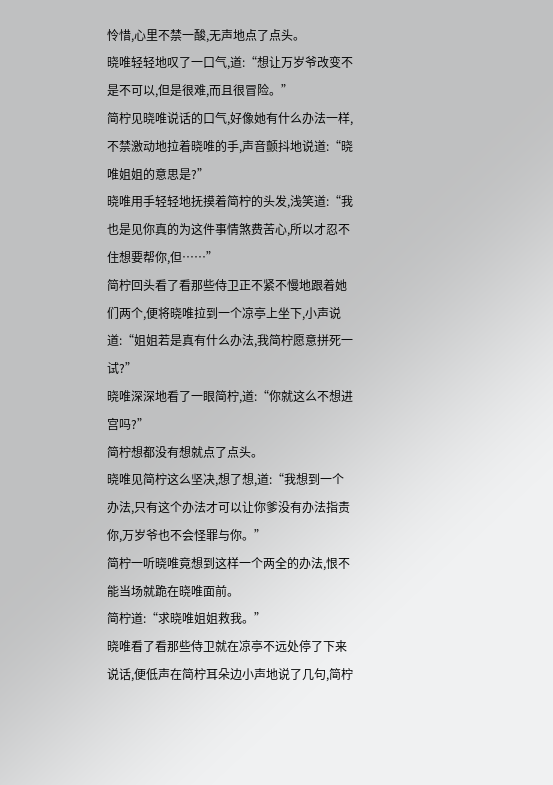怜惜,心里不禁一酸,无声地点了点头。
晓唯轻轻地叹了一口气,道:“想让万岁爷改变不是不可以,但是很难,而且很冒险。”
简柠见晓唯说话的口气,好像她有什么办法一样,不禁激动地拉着晓唯的手,声音颤抖地说道:“晓唯姐姐的意思是?”
晓唯用手轻轻地抚摸着简柠的头发,浅笑道:“我也是见你真的为这件事情煞费苦心,所以才忍不住想要帮你,但……”
简柠回头看了看那些侍卫正不紧不慢地跟着她们两个,便将晓唯拉到一个凉亭上坐下,小声说道:“姐姐若是真有什么办法,我简柠愿意拼死一试?”
晓唯深深地看了一眼简柠,道:“你就这么不想进宫吗?”
简柠想都没有想就点了点头。
晓唯见简柠这么坚决,想了想,道:“我想到一个办法,只有这个办法才可以让你爹没有办法指责你,万岁爷也不会怪罪与你。”
简柠一听晓唯竟想到这样一个两全的办法,恨不能当场就跪在晓唯面前。
简柠道:“求晓唯姐姐救我。”
晓唯看了看那些侍卫就在凉亭不远处停了下来说话,便低声在简柠耳朵边小声地说了几句,简柠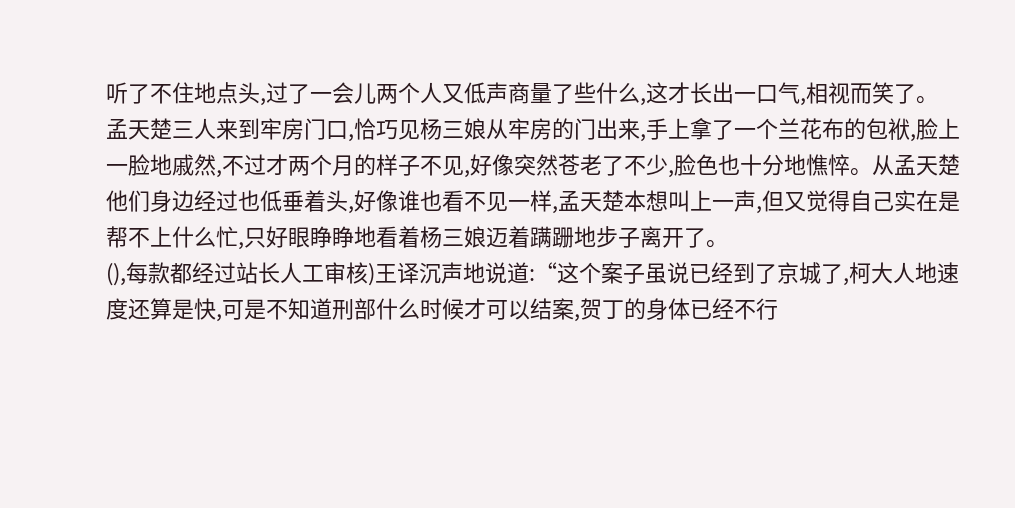听了不住地点头,过了一会儿两个人又低声商量了些什么,这才长出一口气,相视而笑了。
孟天楚三人来到牢房门口,恰巧见杨三娘从牢房的门出来,手上拿了一个兰花布的包袱,脸上一脸地戚然,不过才两个月的样子不见,好像突然苍老了不少,脸色也十分地憔悴。从孟天楚他们身边经过也低垂着头,好像谁也看不见一样,孟天楚本想叫上一声,但又觉得自己实在是帮不上什么忙,只好眼睁睁地看着杨三娘迈着蹒跚地步子离开了。
(),每款都经过站长人工审核)王译沉声地说道:“这个案子虽说已经到了京城了,柯大人地速度还算是快,可是不知道刑部什么时候才可以结案,贺丁的身体已经不行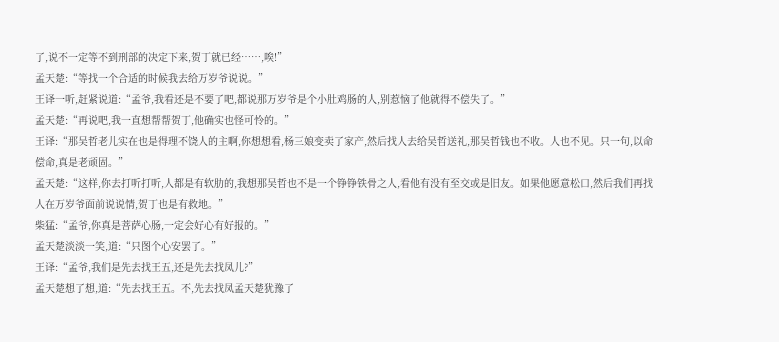了,说不一定等不到刑部的决定下来,贺丁就已经……,唉!”
孟天楚:“等找一个合适的时候我去给万岁爷说说。”
王译一听,赶紧说道:“孟爷,我看还是不要了吧,都说那万岁爷是个小肚鸡肠的人,别惹恼了他就得不偿失了。”
孟天楚:“再说吧,我一直想帮帮贺丁,他确实也怪可怜的。”
王译:“那吴哲老儿实在也是得理不饶人的主啊,你想想看,杨三娘变卖了家产,然后找人去给吴哲送礼,那吴哲钱也不收。人也不见。只一句,以命偿命,真是老顽固。”
孟天楚:“这样,你去打听打听,人都是有软肋的,我想那吴哲也不是一个铮铮铁骨之人,看他有没有至交或是旧友。如果他愿意松口,然后我们再找人在万岁爷面前说说情,贺丁也是有救地。”
柴猛:“孟爷,你真是菩萨心肠,一定会好心有好报的。”
孟天楚淡淡一笑,道:“只图个心安罢了。”
王译:“孟爷,我们是先去找王五,还是先去找凤儿?”
孟天楚想了想,道:“先去找王五。不,先去找凤孟天楚犹豫了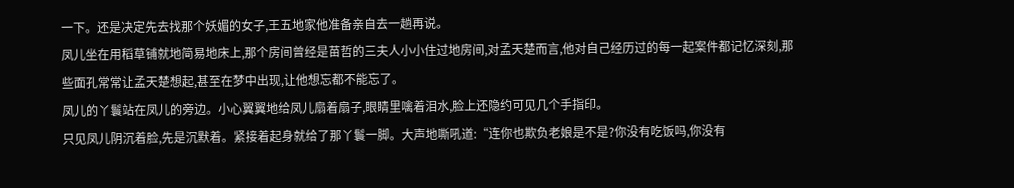一下。还是决定先去找那个妖媚的女子,王五地家他准备亲自去一趟再说。
凤儿坐在用稻草铺就地简易地床上,那个房间曾经是苗哲的三夫人小小住过地房间,对孟天楚而言,他对自己经历过的每一起案件都记忆深刻,那些面孔常常让孟天楚想起,甚至在梦中出现,让他想忘都不能忘了。
凤儿的丫鬟站在凤儿的旁边。小心翼翼地给凤儿扇着扇子,眼睛里噙着泪水,脸上还隐约可见几个手指印。
只见凤儿阴沉着脸,先是沉默着。紧接着起身就给了那丫鬟一脚。大声地嘶吼道:“连你也欺负老娘是不是?你没有吃饭吗,你没有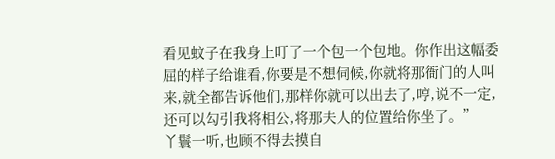看见蚊子在我身上叮了一个包一个包地。你作出这幅委屈的样子给谁看,你要是不想伺候,你就将那衙门的人叫来,就全都告诉他们,那样你就可以出去了,哼,说不一定,还可以勾引我将相公,将那夫人的位置给你坐了。”
丫鬟一听,也顾不得去摸自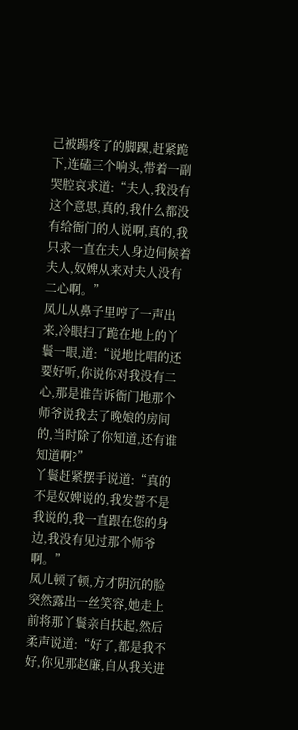己被踢疼了的脚踝,赶紧跪下,连磕三个响头,带着一副哭腔哀求道:“夫人,我没有这个意思,真的,我什么都没有给衙门的人说啊,真的,我只求一直在夫人身边伺候着夫人,奴婢从来对夫人没有二心啊。”
凤儿从鼻子里哼了一声出来,冷眼扫了跪在地上的丫鬟一眼,道:“说地比唱的还要好听,你说你对我没有二心,那是谁告诉衙门地那个师爷说我去了晚娘的房间的,当时除了你知道,还有谁知道啊?”
丫鬟赶紧摆手说道:“真的不是奴婢说的,我发誓不是我说的,我一直跟在您的身边,我没有见过那个师爷啊。”
凤儿顿了顿,方才阴沉的脸突然露出一丝笑容,她走上前将那丫鬟亲自扶起,然后柔声说道:“好了,都是我不好,你见那赵廉,自从我关进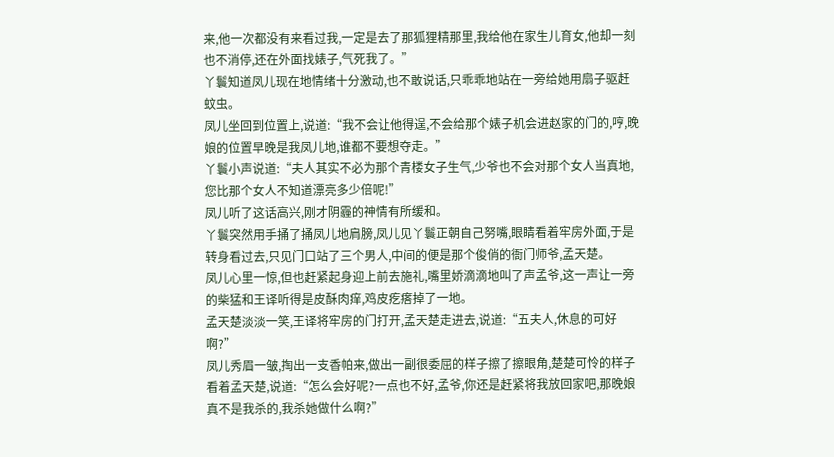来,他一次都没有来看过我,一定是去了那狐狸精那里,我给他在家生儿育女,他却一刻也不消停,还在外面找婊子,气死我了。”
丫鬟知道凤儿现在地情绪十分激动,也不敢说话,只乖乖地站在一旁给她用扇子驱赶蚊虫。
凤儿坐回到位置上,说道:“我不会让他得逞,不会给那个婊子机会进赵家的门的,哼,晚娘的位置早晚是我凤儿地,谁都不要想夺走。”
丫鬟小声说道:“夫人其实不必为那个青楼女子生气,少爷也不会对那个女人当真地,您比那个女人不知道漂亮多少倍呢!”
凤儿听了这话高兴,刚才阴霾的神情有所缓和。
丫鬟突然用手捅了捅凤儿地肩膀,凤儿见丫鬟正朝自己努嘴,眼睛看着牢房外面,于是转身看过去,只见门口站了三个男人,中间的便是那个俊俏的衙门师爷,孟天楚。
凤儿心里一惊,但也赶紧起身迎上前去施礼,嘴里娇滴滴地叫了声孟爷,这一声让一旁的柴猛和王译听得是皮酥肉痒,鸡皮疙瘩掉了一地。
孟天楚淡淡一笑,王译将牢房的门打开,孟天楚走进去,说道:“五夫人,休息的可好啊?”
凤儿秀眉一皱,掏出一支香帕来,做出一副很委屈的样子擦了擦眼角,楚楚可怜的样子看着孟天楚,说道:“怎么会好呢?一点也不好,孟爷,你还是赶紧将我放回家吧,那晚娘真不是我杀的,我杀她做什么啊?”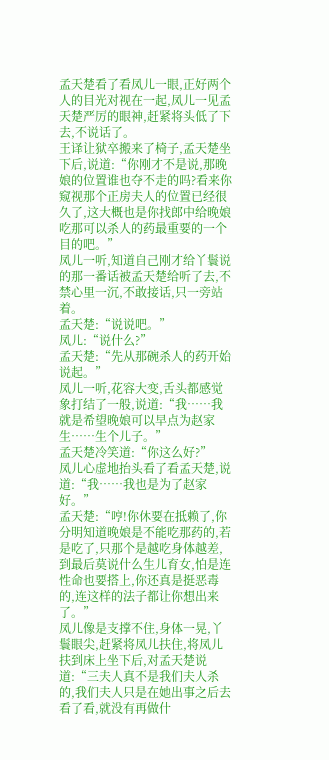孟天楚看了看凤儿一眼,正好两个人的目光对视在一起,凤儿一见孟天楚严厉的眼神,赶紧将头低了下去,不说话了。
王译让狱卒搬来了椅子,孟天楚坐下后,说道:“你刚才不是说,那晚娘的位置谁也夺不走的吗?看来你窥视那个正房夫人的位置已经很久了,这大概也是你找郎中给晚娘吃那可以杀人的药最重要的一个目的吧。”
凤儿一听,知道自己刚才给丫鬟说的那一番话被孟天楚给听了去,不禁心里一沉,不敢接话,只一旁站着。
孟天楚:“说说吧。”
凤儿:“说什么?”
孟天楚:“先从那碗杀人的药开始说起。”
凤儿一听,花容大变,舌头都感觉象打结了一般,说道:“我……我就是希望晚娘可以早点为赵家生……生个儿子。”
孟天楚冷笑道:“你这么好?”
凤儿心虚地抬头看了看孟天楚,说道:“我……我也是为了赵家好。”
孟天楚:“哼!你休要在抵赖了,你分明知道晚娘是不能吃那药的,若是吃了,只那个是越吃身体越差,到最后莫说什么生儿育女,怕是连性命也要搭上,你还真是挺恶毒的,连这样的法子都让你想出来了。”
凤儿像是支撑不住,身体一晃,丫鬟眼尖,赶紧将凤儿扶住,将凤儿扶到床上坐下后,对孟天楚说道:“三夫人真不是我们夫人杀的,我们夫人只是在她出事之后去看了看,就没有再做什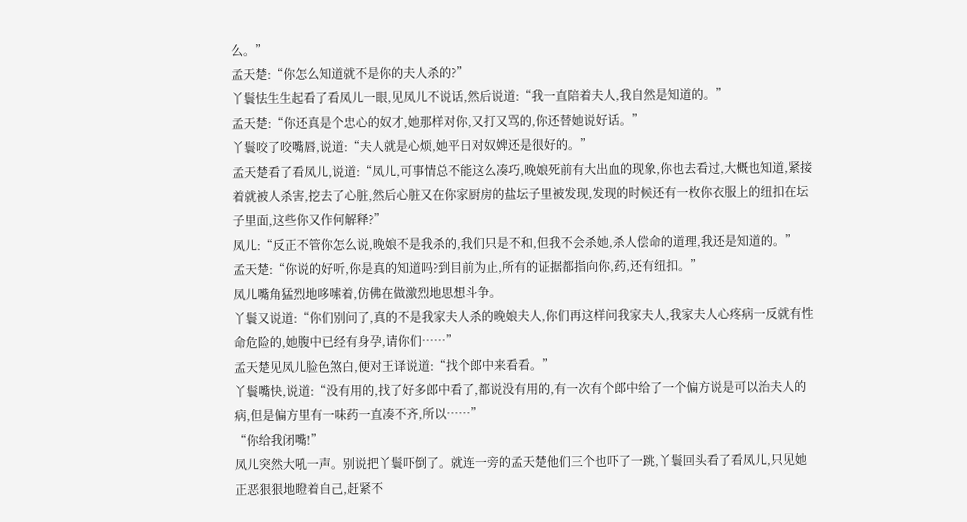么。”
孟天楚:“你怎么知道就不是你的夫人杀的?”
丫鬟怯生生起看了看凤儿一眼,见凤儿不说话,然后说道:“我一直陪着夫人,我自然是知道的。”
孟天楚:“你还真是个忠心的奴才,她那样对你,又打又骂的,你还替她说好话。”
丫鬟咬了咬嘴唇,说道:“夫人就是心烦,她平日对奴婢还是很好的。”
孟天楚看了看凤儿,说道:“凤儿,可事情总不能这么凑巧,晚娘死前有大出血的现象,你也去看过,大概也知道,紧接着就被人杀害,挖去了心脏,然后心脏又在你家厨房的盐坛子里被发现,发现的时候还有一枚你衣服上的纽扣在坛子里面,这些你又作何解释?”
凤儿:“反正不管你怎么说,晚娘不是我杀的,我们只是不和,但我不会杀她,杀人偿命的道理,我还是知道的。”
孟天楚:“你说的好听,你是真的知道吗?到目前为止,所有的证据都指向你,药,还有纽扣。”
凤儿嘴角猛烈地哆嗦着,仿佛在做激烈地思想斗争。
丫鬟又说道:“你们别问了,真的不是我家夫人杀的晚娘夫人,你们再这样问我家夫人,我家夫人心疼病一反就有性命危险的,她腹中已经有身孕,请你们……”
孟天楚见凤儿脸色煞白,便对王译说道:“找个郎中来看看。”
丫鬟嘴快,说道:“没有用的,找了好多郎中看了,都说没有用的,有一次有个郎中给了一个偏方说是可以治夫人的病,但是偏方里有一味药一直凑不齐,所以……”
“你给我闭嘴!”
凤儿突然大吼一声。别说把丫鬟吓倒了。就连一旁的孟天楚他们三个也吓了一跳,丫鬟回头看了看凤儿,只见她正恶狠狠地瞪着自己,赶紧不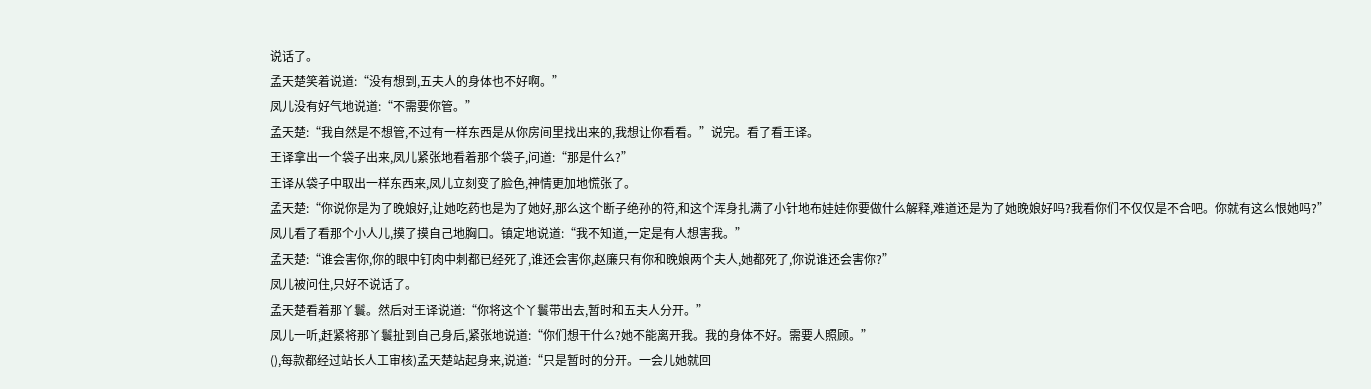说话了。
孟天楚笑着说道:“没有想到,五夫人的身体也不好啊。”
凤儿没有好气地说道:“不需要你管。”
孟天楚:“我自然是不想管,不过有一样东西是从你房间里找出来的,我想让你看看。”说完。看了看王译。
王译拿出一个袋子出来,凤儿紧张地看着那个袋子,问道:“那是什么?”
王译从袋子中取出一样东西来,凤儿立刻变了脸色,神情更加地慌张了。
孟天楚:“你说你是为了晚娘好,让她吃药也是为了她好,那么这个断子绝孙的符,和这个浑身扎满了小针地布娃娃你要做什么解释,难道还是为了她晚娘好吗?我看你们不仅仅是不合吧。你就有这么恨她吗?”
凤儿看了看那个小人儿,摸了摸自己地胸口。镇定地说道:“我不知道,一定是有人想害我。”
孟天楚:“谁会害你,你的眼中钉肉中刺都已经死了,谁还会害你,赵廉只有你和晚娘两个夫人,她都死了,你说谁还会害你?”
凤儿被问住,只好不说话了。
孟天楚看着那丫鬟。然后对王译说道:“你将这个丫鬟带出去,暂时和五夫人分开。”
凤儿一听,赶紧将那丫鬟扯到自己身后,紧张地说道:“你们想干什么?她不能离开我。我的身体不好。需要人照顾。”
(),每款都经过站长人工审核)孟天楚站起身来,说道:“只是暂时的分开。一会儿她就回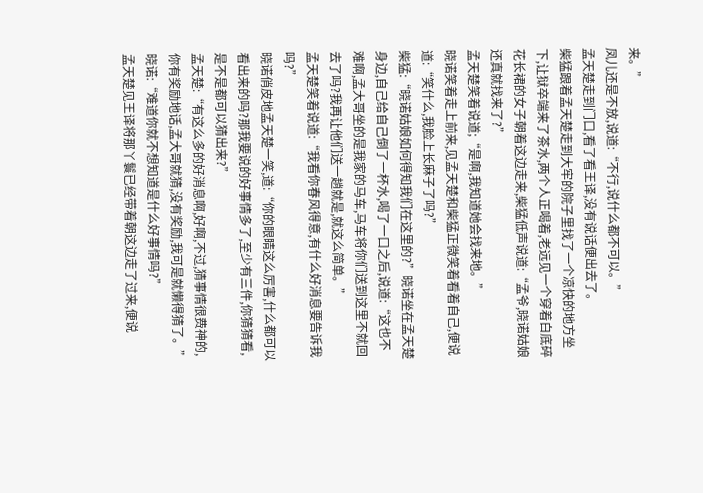来。”
凤儿还是不放,说道:“不行,说什么都不可以。”
孟天楚走到门口,看了看王译,没有说话便出去了。
柴猛跟着孟天楚走到大牢的院子里找了一个凉快的地方坐下,让狱卒端来了茶水,两个人正喝着,老远见一个穿着白底碎花长裙的女子朝着这边走来,柴猛低声说道:“孟爷,晓诺姑娘还真就找来了?”
孟天楚笑着说道;“是啊,我知道她会找来地。”
晓诺笑着走上前来,见孟天楚和柴猛正微笑着看着自己,便说道:“笑什么,我脸上长麻子了吗?”
柴猛:“晓诺姑娘如何得知我们在这里的?”晓诺坐在孟天楚身边,自己给自己倒了一杯水,喝了一口之后,说道:“这也不难啊,孟大哥坐的是我家的马车,马车将你们送到这里不就回去了吗?我再让他们送一趟就是,就这么简单。”
孟天楚笑着说道:“我看你春风得意,有什么好消息要告诉我吗?”
晓诺俏皮地孟天楚一笑,道:“你的眼睛这么厉害,什么都可以看出来的吗?那我要说的好事情多了,至少有三件,你猜猜看,是不是都可以猜出来?”
孟天楚:“有这么多的好消息啊,好啊,不过,猜事情很费神的,你有奖励地话,孟大哥就猜,没有奖励,我可是就懒得猜了。”
晓诺:“难道你就不想知道是什么好事情吗?”
孟天楚见王译将那丫鬟已经带着朝这边走了过来,便说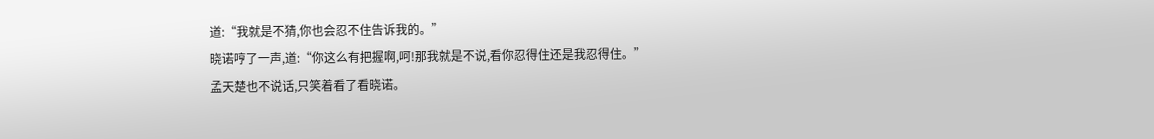道:“我就是不猜,你也会忍不住告诉我的。”
晓诺哼了一声,道:“你这么有把握啊,呵!那我就是不说,看你忍得住还是我忍得住。”
孟天楚也不说话,只笑着看了看晓诺。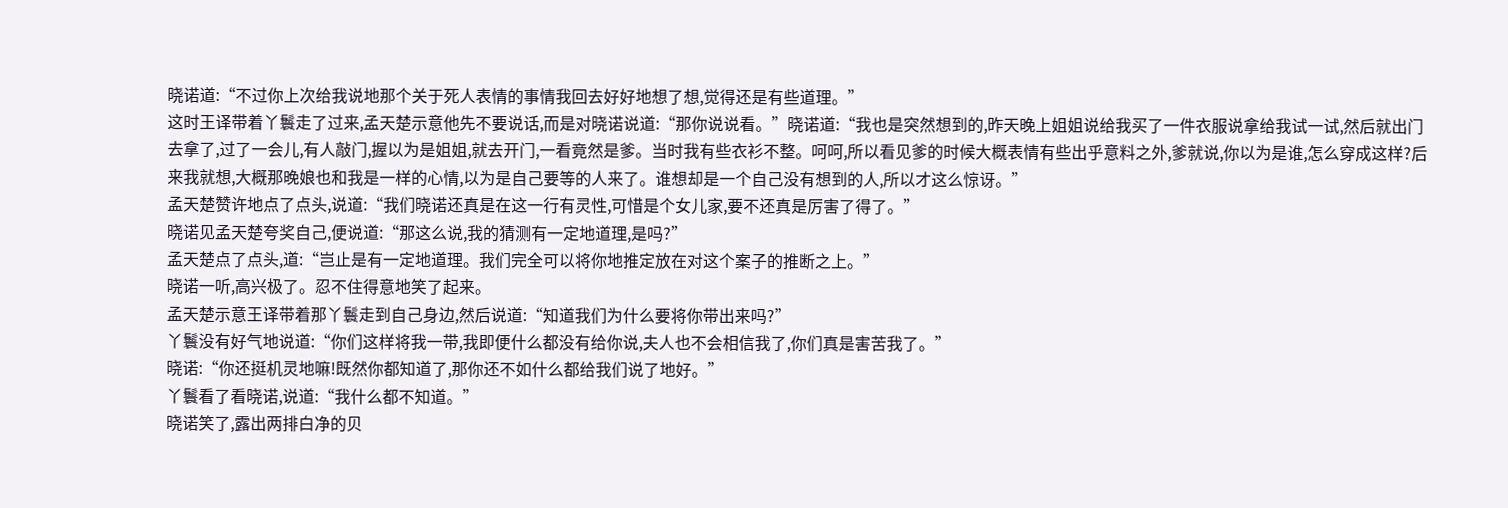晓诺道:“不过你上次给我说地那个关于死人表情的事情我回去好好地想了想,觉得还是有些道理。”
这时王译带着丫鬟走了过来,孟天楚示意他先不要说话,而是对晓诺说道:“那你说说看。”晓诺道:“我也是突然想到的,昨天晚上姐姐说给我买了一件衣服说拿给我试一试,然后就出门去拿了,过了一会儿,有人敲门,握以为是姐姐,就去开门,一看竟然是爹。当时我有些衣衫不整。呵呵,所以看见爹的时候大概表情有些出乎意料之外,爹就说,你以为是谁,怎么穿成这样?后来我就想,大概那晚娘也和我是一样的心情,以为是自己要等的人来了。谁想却是一个自己没有想到的人,所以才这么惊讶。”
孟天楚赞许地点了点头,说道:“我们晓诺还真是在这一行有灵性,可惜是个女儿家,要不还真是厉害了得了。”
晓诺见孟天楚夸奖自己,便说道:“那这么说,我的猜测有一定地道理,是吗?”
孟天楚点了点头,道:“岂止是有一定地道理。我们完全可以将你地推定放在对这个案子的推断之上。”
晓诺一听,高兴极了。忍不住得意地笑了起来。
孟天楚示意王译带着那丫鬟走到自己身边,然后说道:“知道我们为什么要将你带出来吗?”
丫鬟没有好气地说道:“你们这样将我一带,我即便什么都没有给你说,夫人也不会相信我了,你们真是害苦我了。”
晓诺:“你还挺机灵地嘛!既然你都知道了,那你还不如什么都给我们说了地好。”
丫鬟看了看晓诺,说道:“我什么都不知道。”
晓诺笑了,露出两排白净的贝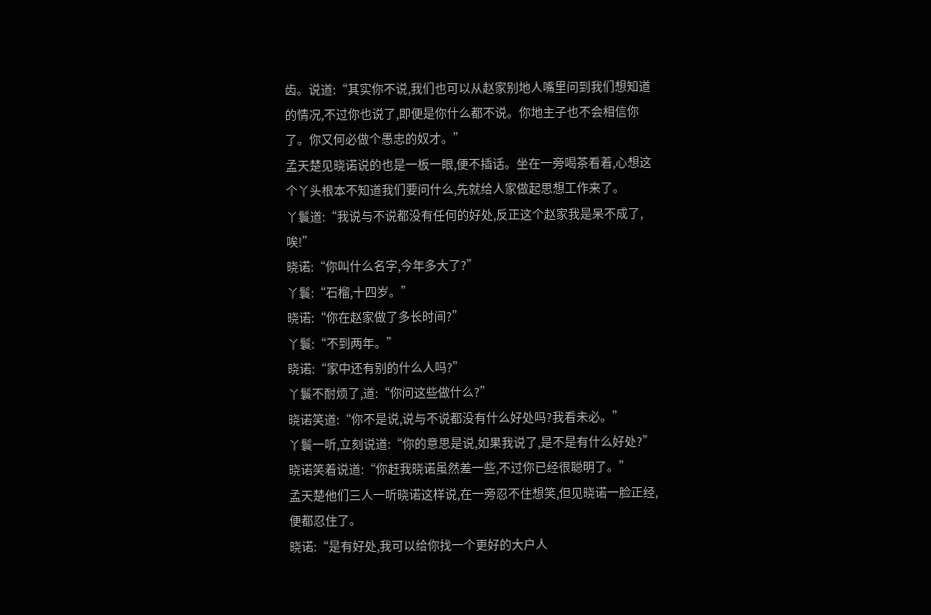齿。说道:“其实你不说,我们也可以从赵家别地人嘴里问到我们想知道的情况,不过你也说了,即便是你什么都不说。你地主子也不会相信你了。你又何必做个愚忠的奴才。”
孟天楚见晓诺说的也是一板一眼,便不插话。坐在一旁喝茶看着,心想这个丫头根本不知道我们要问什么,先就给人家做起思想工作来了。
丫鬟道:“我说与不说都没有任何的好处,反正这个赵家我是呆不成了,唉!”
晓诺:“你叫什么名字,今年多大了?”
丫鬟:“石榴,十四岁。”
晓诺:“你在赵家做了多长时间?”
丫鬟:“不到两年。”
晓诺:“家中还有别的什么人吗?”
丫鬟不耐烦了,道:“你问这些做什么?”
晓诺笑道:“你不是说,说与不说都没有什么好处吗?我看未必。”
丫鬟一听,立刻说道:“你的意思是说,如果我说了,是不是有什么好处?”
晓诺笑着说道:“你赶我晓诺虽然差一些,不过你已经很聪明了。”
孟天楚他们三人一听晓诺这样说,在一旁忍不住想笑,但见晓诺一脸正经,便都忍住了。
晓诺:“是有好处,我可以给你找一个更好的大户人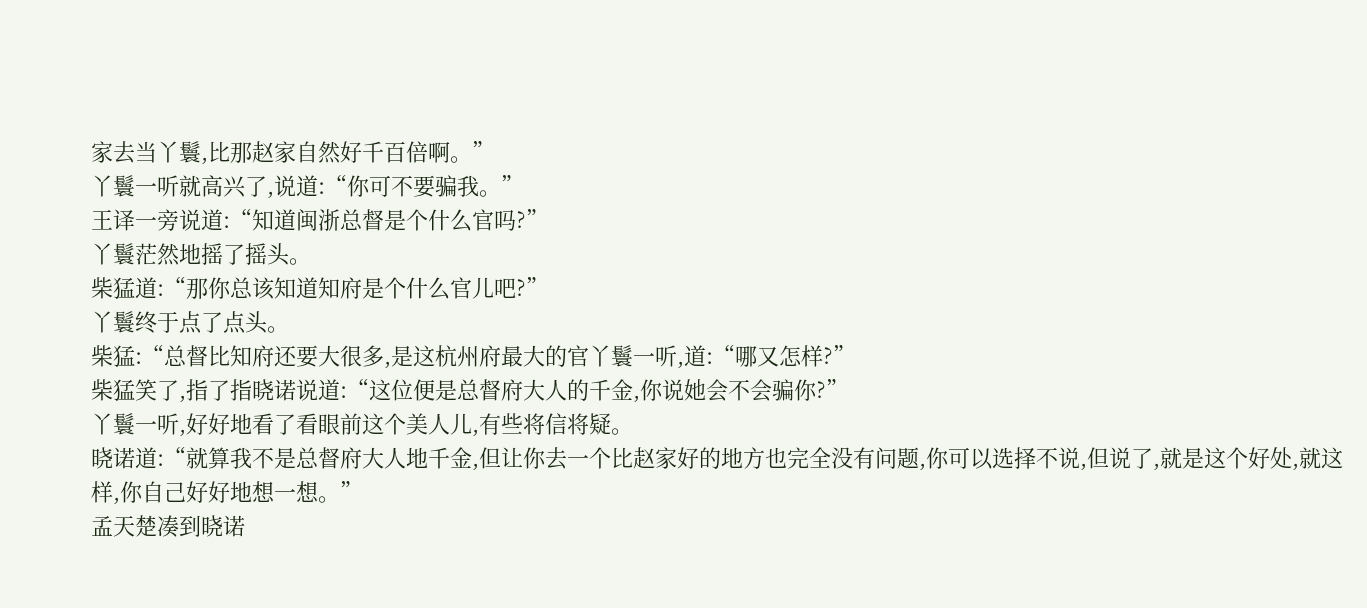家去当丫鬟,比那赵家自然好千百倍啊。”
丫鬟一听就高兴了,说道:“你可不要骗我。”
王译一旁说道:“知道闽浙总督是个什么官吗?”
丫鬟茫然地摇了摇头。
柴猛道:“那你总该知道知府是个什么官儿吧?”
丫鬟终于点了点头。
柴猛:“总督比知府还要大很多,是这杭州府最大的官丫鬟一听,道:“哪又怎样?”
柴猛笑了,指了指晓诺说道:“这位便是总督府大人的千金,你说她会不会骗你?”
丫鬟一听,好好地看了看眼前这个美人儿,有些将信将疑。
晓诺道:“就算我不是总督府大人地千金,但让你去一个比赵家好的地方也完全没有问题,你可以选择不说,但说了,就是这个好处,就这样,你自己好好地想一想。”
孟天楚凑到晓诺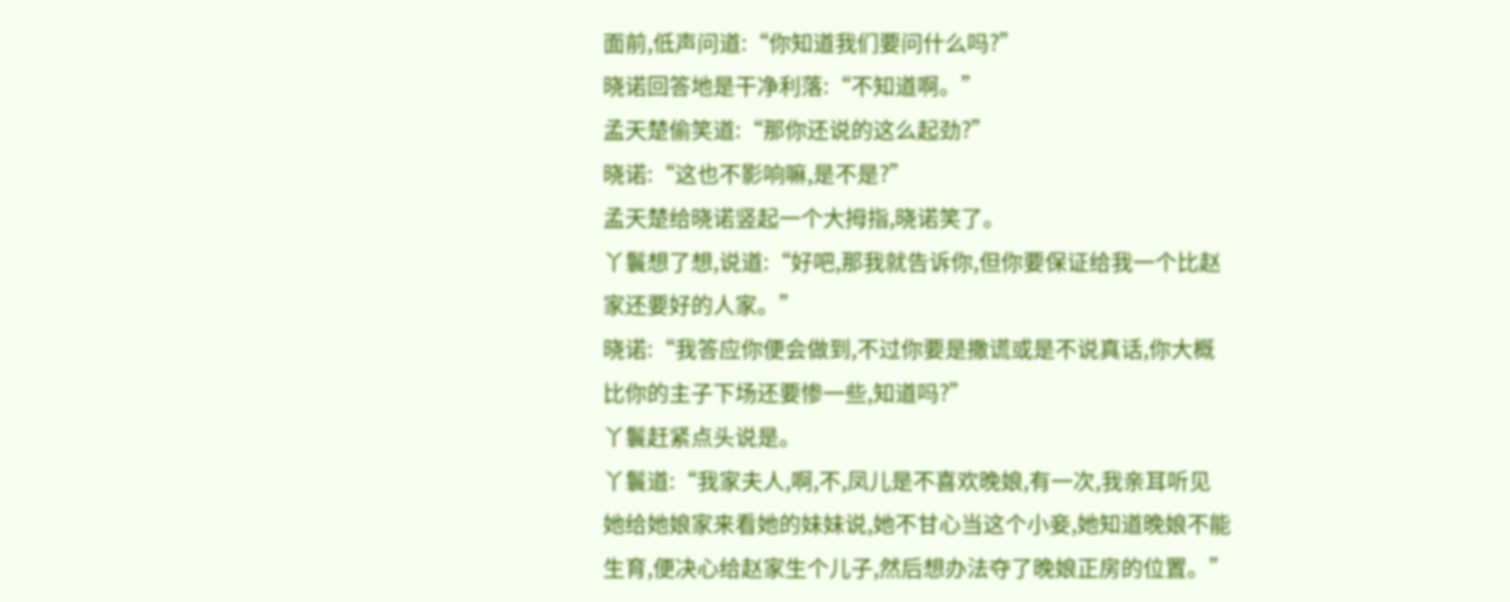面前,低声问道:“你知道我们要问什么吗?”
晓诺回答地是干净利落:“不知道啊。”
孟天楚偷笑道:“那你还说的这么起劲?”
晓诺:“这也不影响嘛,是不是?”
孟天楚给晓诺竖起一个大拇指,晓诺笑了。
丫鬟想了想,说道:“好吧,那我就告诉你,但你要保证给我一个比赵家还要好的人家。”
晓诺:“我答应你便会做到,不过你要是撒谎或是不说真话,你大概比你的主子下场还要惨一些,知道吗?”
丫鬟赶紧点头说是。
丫鬟道:“我家夫人,啊,不,凤儿是不喜欢晚娘,有一次,我亲耳听见她给她娘家来看她的妹妹说,她不甘心当这个小妾,她知道晚娘不能生育,便决心给赵家生个儿子,然后想办法夺了晚娘正房的位置。”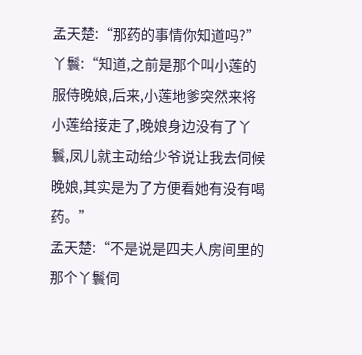孟天楚:“那药的事情你知道吗?”
丫鬟:“知道,之前是那个叫小莲的服侍晚娘,后来,小莲地爹突然来将小莲给接走了,晚娘身边没有了丫鬟,凤儿就主动给少爷说让我去伺候晚娘,其实是为了方便看她有没有喝药。”
孟天楚:“不是说是四夫人房间里的那个丫鬟伺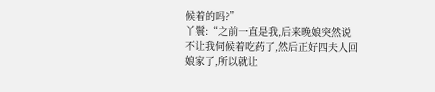候着的吗?”
丫鬟:“之前一直是我,后来晚娘突然说不让我伺候着吃药了,然后正好四夫人回娘家了,所以就让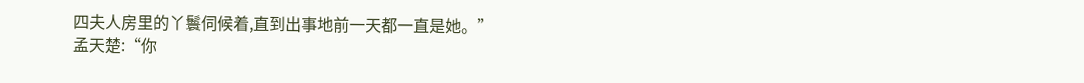四夫人房里的丫鬟伺候着,直到出事地前一天都一直是她。”
孟天楚:“你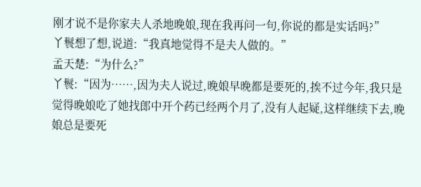刚才说不是你家夫人杀地晚娘,现在我再问一句,你说的都是实话吗?”
丫鬟想了想,说道:“我真地觉得不是夫人做的。”
孟天楚:“为什么?”
丫鬟:“因为……,因为夫人说过,晚娘早晚都是要死的,挨不过今年,我只是觉得晚娘吃了她找郎中开个药已经两个月了,没有人起疑,这样继续下去,晚娘总是要死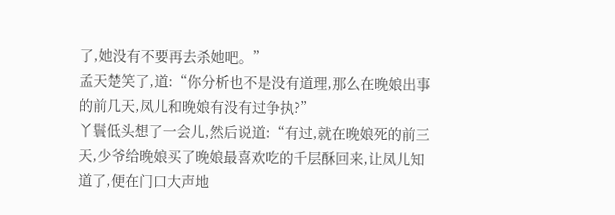了,她没有不要再去杀她吧。”
孟天楚笑了,道:“你分析也不是没有道理,那么在晚娘出事的前几天,凤儿和晚娘有没有过争执?”
丫鬟低头想了一会儿,然后说道:“有过,就在晚娘死的前三天,少爷给晚娘买了晚娘最喜欢吃的千层酥回来,让凤儿知道了,便在门口大声地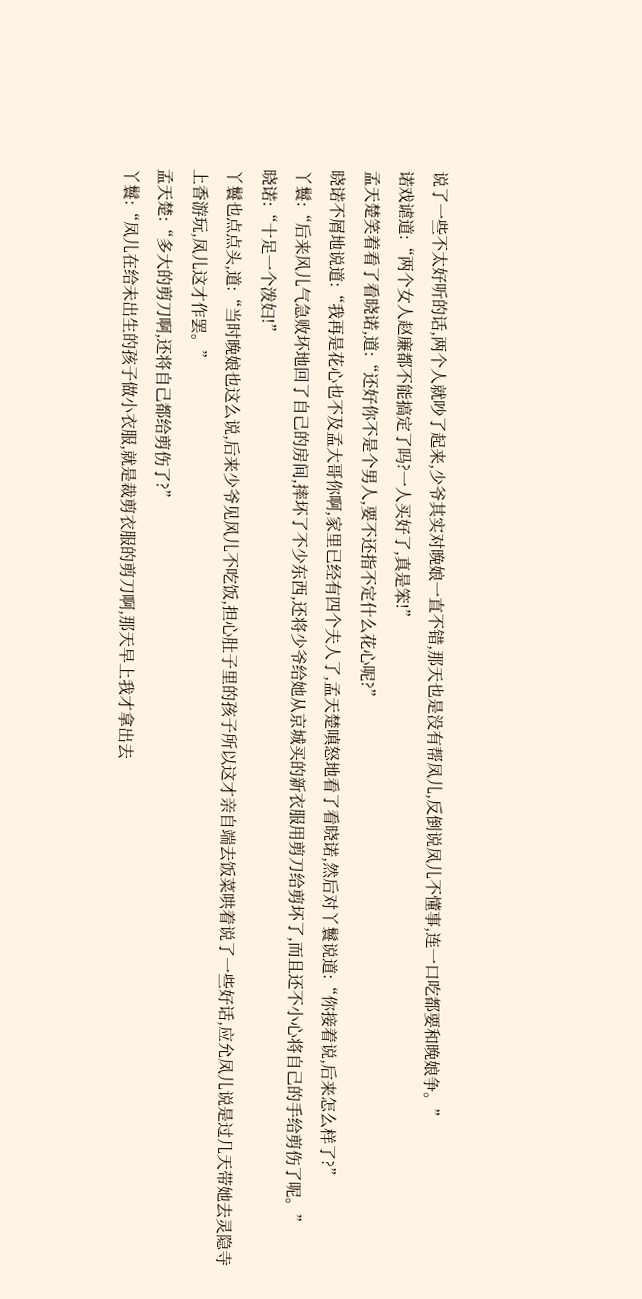说了一些不太好听的话,两个人就吵了起来,少爷其实对晚娘一直不错,那天也是没有帮凤儿,反倒说凤儿不懂事,连一口吃都要和晚娘争。”
诺戏谑道:“两个女人赵廉都不能搞定了吗?一人买好了,真是笨!”
孟天楚笑着看了看晓诺,道:“还好你不是个男人,要不还指不定什么花心呢?”
晓诺不屑地说道:“我再是花心也不及孟大哥你啊,家里已经有四个夫人了,孟天楚嗔怒地看了看晓诺,然后对丫鬟说道:“你接着说,后来怎么样了?”
丫鬟:“后来风儿气急败坏地回了自己的房间,摔坏了不少东西,还将少爷给她从京城买的新衣服用剪刀给剪坏了,而且还不小心将自己的手给剪伤了呢。”
晓诺:“十足一个泼妇!”
丫鬟也点点头,道:“当时晚娘也这么说,后来少爷见风儿不吃饭,担心肚子里的孩子所以这才亲自端去饭菜哄着说了一些好话,应允凤儿说是过几天带她去灵隐寺上香游玩,凤儿这才作罢。”
孟天楚:“多大的剪刀啊,还将自己都给剪伤了?”
丫鬟:“凤儿在给未出生的孩子做小衣服,就是裁剪衣服的剪刀啊,那天早上我才拿出去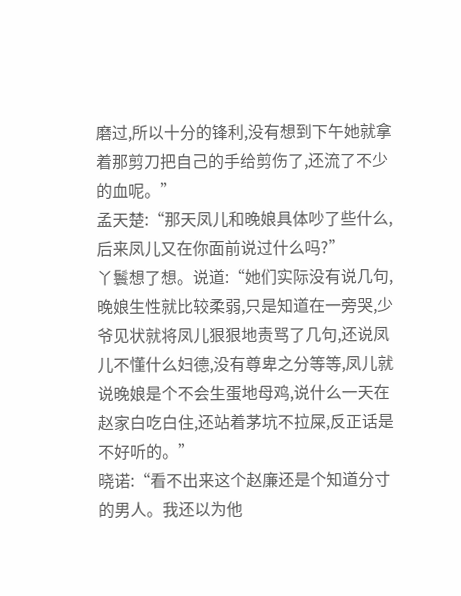磨过,所以十分的锋利,没有想到下午她就拿着那剪刀把自己的手给剪伤了,还流了不少的血呢。”
孟天楚:“那天凤儿和晚娘具体吵了些什么,后来凤儿又在你面前说过什么吗?”
丫鬟想了想。说道:“她们实际没有说几句,晚娘生性就比较柔弱,只是知道在一旁哭,少爷见状就将凤儿狠狠地责骂了几句,还说凤儿不懂什么妇德,没有尊卑之分等等,凤儿就说晚娘是个不会生蛋地母鸡,说什么一天在赵家白吃白住,还站着茅坑不拉屎,反正话是不好听的。”
晓诺:“看不出来这个赵廉还是个知道分寸的男人。我还以为他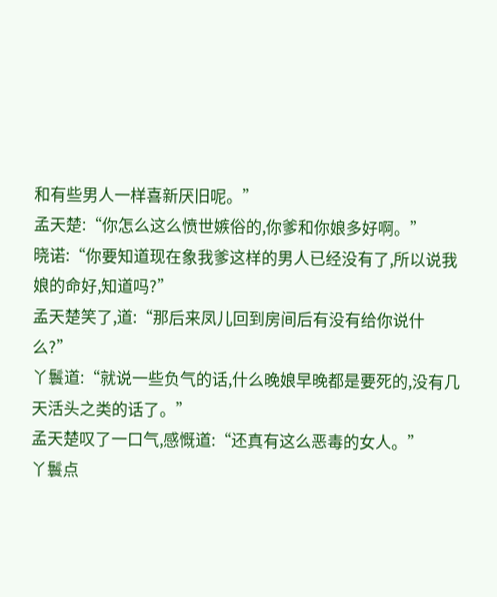和有些男人一样喜新厌旧呢。”
孟天楚:“你怎么这么愤世嫉俗的,你爹和你娘多好啊。”
晓诺:“你要知道现在象我爹这样的男人已经没有了,所以说我娘的命好,知道吗?”
孟天楚笑了,道:“那后来凤儿回到房间后有没有给你说什么?”
丫鬟道:“就说一些负气的话,什么晚娘早晚都是要死的,没有几天活头之类的话了。”
孟天楚叹了一口气,感慨道:“还真有这么恶毒的女人。”
丫鬟点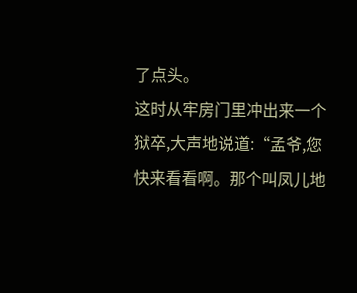了点头。
这时从牢房门里冲出来一个狱卒,大声地说道:“孟爷,您快来看看啊。那个叫凤儿地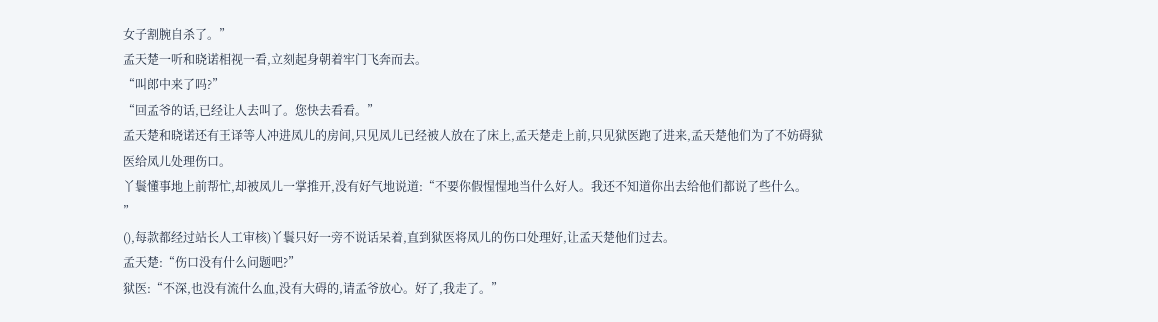女子割腕自杀了。”
孟天楚一听和晓诺相视一看,立刻起身朝着牢门飞奔而去。
“叫郎中来了吗?”
“回孟爷的话,已经让人去叫了。您快去看看。”
孟天楚和晓诺还有王译等人冲进凤儿的房间,只见凤儿已经被人放在了床上,孟天楚走上前,只见狱医跑了进来,孟天楚他们为了不妨碍狱医给凤儿处理伤口。
丫鬟懂事地上前帮忙,却被凤儿一掌推开,没有好气地说道:“不要你假惺惺地当什么好人。我还不知道你出去给他们都说了些什么。
”
(),每款都经过站长人工审核)丫鬟只好一旁不说话呆着,直到狱医将凤儿的伤口处理好,让孟天楚他们过去。
孟天楚:“伤口没有什么问题吧?”
狱医:“不深,也没有流什么血,没有大碍的,请孟爷放心。好了,我走了。”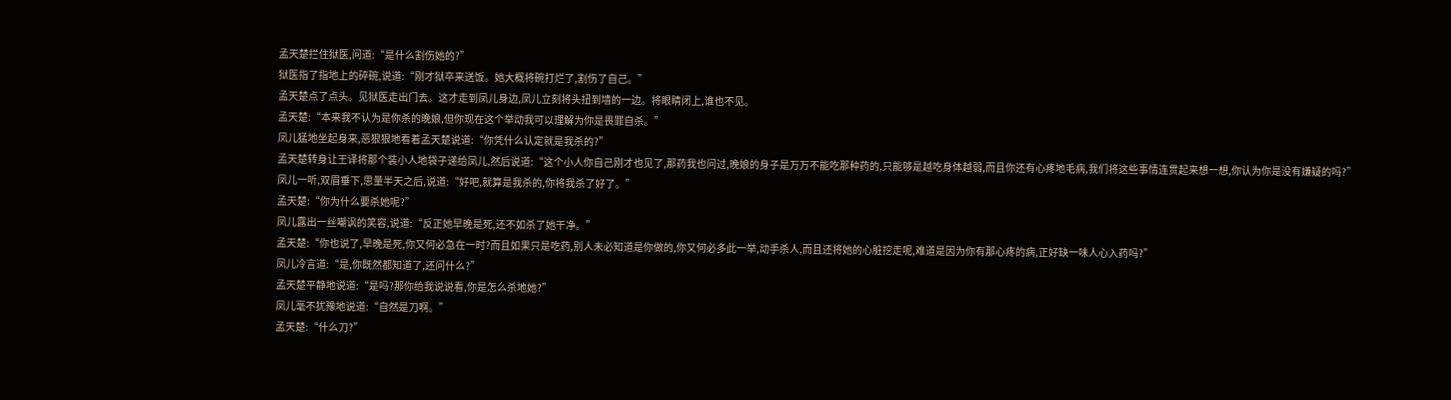孟天楚拦住狱医,问道:“是什么割伤她的?”
狱医指了指地上的碎碗,说道:“刚才狱卒来送饭。她大概将碗打烂了,割伤了自己。”
孟天楚点了点头。见狱医走出门去。这才走到凤儿身边,凤儿立刻将头扭到墙的一边。将眼睛闭上,谁也不见。
孟天楚:“本来我不认为是你杀的晚娘,但你现在这个举动我可以理解为你是畏罪自杀。”
凤儿猛地坐起身来,恶狠狠地看着孟天楚说道:“你凭什么认定就是我杀的?”
孟天楚转身让王译将那个装小人地袋子递给凤儿,然后说道:“这个小人你自己刚才也见了,那药我也问过,晚娘的身子是万万不能吃那种药的,只能够是越吃身体越弱,而且你还有心疼地毛病,我们将这些事情连贯起来想一想,你认为你是没有嫌疑的吗?”
凤儿一听,双眉垂下,思量半天之后,说道:“好吧,就算是我杀的,你将我杀了好了。”
孟天楚:“你为什么要杀她呢?”
凤儿露出一丝嘲讽的笑容,说道:“反正她早晚是死,还不如杀了她干净。”
孟天楚:“你也说了,早晚是死,你又何必急在一时?而且如果只是吃药,别人未必知道是你做的,你又何必多此一举,动手杀人,而且还将她的心脏挖走呢,难道是因为你有那心疼的病,正好缺一味人心入药吗?”
凤儿冷言道:“是,你既然都知道了,还问什么?”
孟天楚平静地说道:“是吗?那你给我说说看,你是怎么杀地她?”
凤儿毫不犹豫地说道:“自然是刀啊。”
孟天楚:“什么刀?”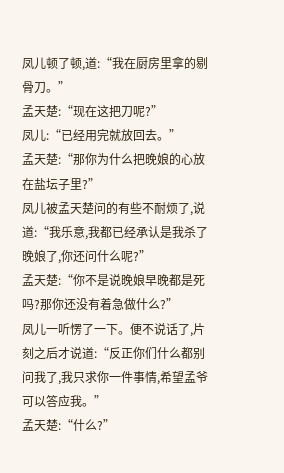凤儿顿了顿,道:“我在厨房里拿的剔骨刀。”
孟天楚:“现在这把刀呢?”
凤儿:“已经用完就放回去。”
孟天楚:“那你为什么把晚娘的心放在盐坛子里?”
凤儿被孟天楚问的有些不耐烦了,说道:“我乐意,我都已经承认是我杀了晚娘了,你还问什么呢?”
孟天楚:“你不是说晚娘早晚都是死吗?那你还没有着急做什么?”
凤儿一听愣了一下。便不说话了,片刻之后才说道:“反正你们什么都别问我了,我只求你一件事情,希望孟爷可以答应我。”
孟天楚:“什么?”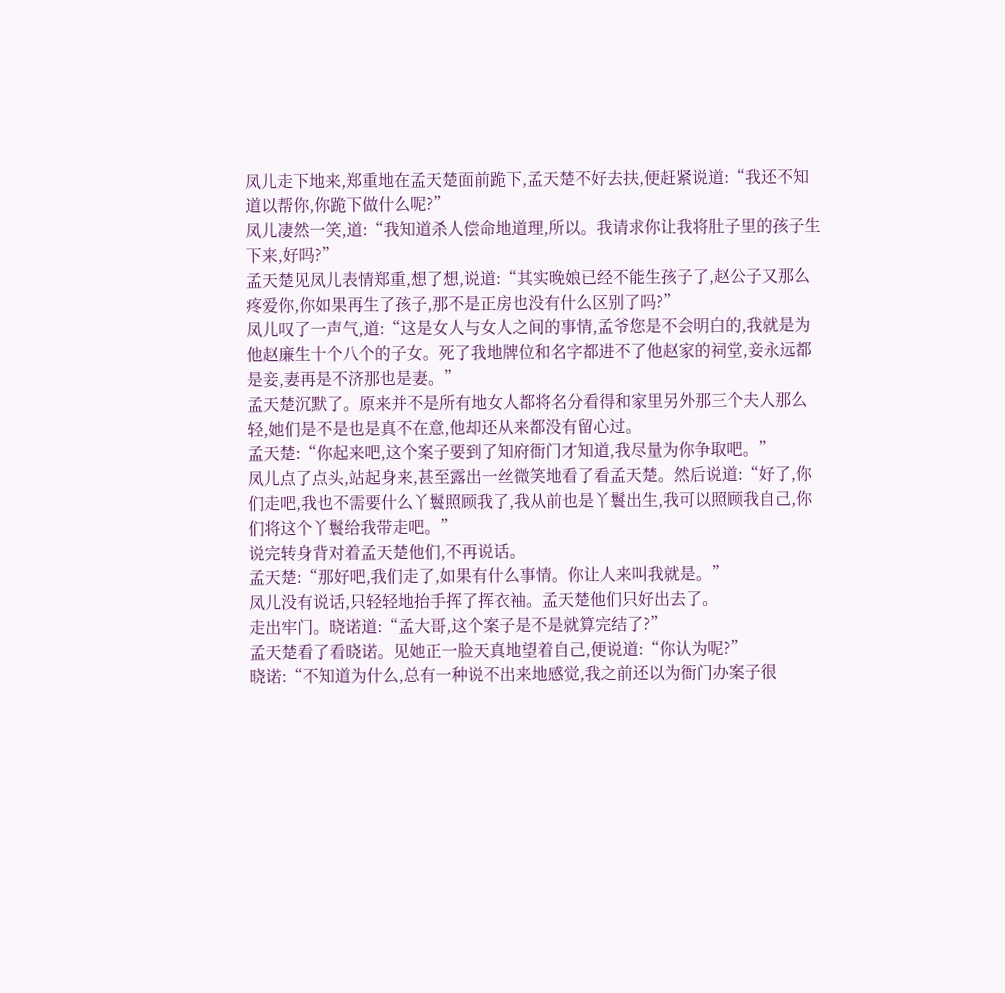凤儿走下地来,郑重地在孟天楚面前跪下,孟天楚不好去扶,便赶紧说道:“我还不知道以帮你,你跪下做什么呢?”
凤儿凄然一笑,道:“我知道杀人偿命地道理,所以。我请求你让我将肚子里的孩子生下来,好吗?”
孟天楚见凤儿表情郑重,想了想,说道:“其实晚娘已经不能生孩子了,赵公子又那么疼爱你,你如果再生了孩子,那不是正房也没有什么区别了吗?”
凤儿叹了一声气,道:“这是女人与女人之间的事情,孟爷您是不会明白的,我就是为他赵廉生十个八个的子女。死了我地牌位和名字都进不了他赵家的祠堂,妾永远都是妾,妻再是不济那也是妻。”
孟天楚沉默了。原来并不是所有地女人都将名分看得和家里另外那三个夫人那么轻,她们是不是也是真不在意,他却还从来都没有留心过。
孟天楚:“你起来吧,这个案子要到了知府衙门才知道,我尽量为你争取吧。”
凤儿点了点头,站起身来,甚至露出一丝微笑地看了看孟天楚。然后说道:“好了,你们走吧,我也不需要什么丫鬟照顾我了,我从前也是丫鬟出生,我可以照顾我自己,你们将这个丫鬟给我带走吧。”
说完转身背对着孟天楚他们,不再说话。
孟天楚:“那好吧,我们走了,如果有什么事情。你让人来叫我就是。”
凤儿没有说话,只轻轻地抬手挥了挥衣袖。孟天楚他们只好出去了。
走出牢门。晓诺道:“孟大哥,这个案子是不是就算完结了?”
孟天楚看了看晓诺。见她正一脸天真地望着自己,便说道:“你认为呢?”
晓诺:“不知道为什么,总有一种说不出来地感觉,我之前还以为衙门办案子很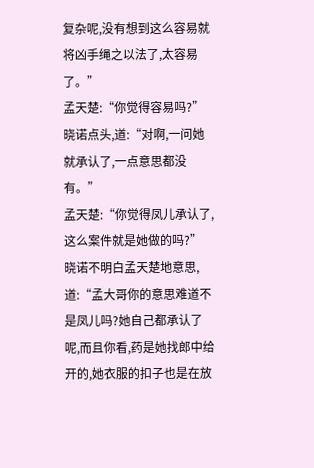复杂呢,没有想到这么容易就将凶手绳之以法了,太容易了。”
孟天楚:“你觉得容易吗?”
晓诺点头,道:“对啊,一问她就承认了,一点意思都没有。”
孟天楚:“你觉得凤儿承认了,这么案件就是她做的吗?”
晓诺不明白孟天楚地意思,道:“孟大哥你的意思难道不是凤儿吗?她自己都承认了呢,而且你看,药是她找郎中给开的,她衣服的扣子也是在放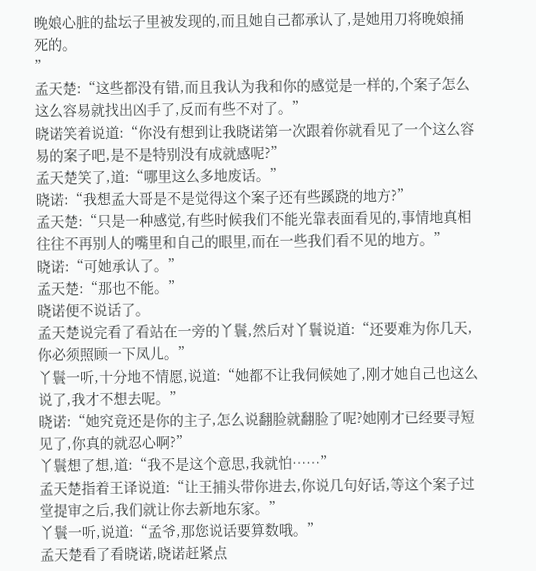晚娘心脏的盐坛子里被发现的,而且她自己都承认了,是她用刀将晚娘捅死的。
”
孟天楚:“这些都没有错,而且我认为我和你的感觉是一样的,个案子怎么这么容易就找出凶手了,反而有些不对了。”
晓诺笑着说道:“你没有想到让我晓诺第一次跟着你就看见了一个这么容易的案子吧,是不是特别没有成就感呢?”
孟天楚笑了,道:“哪里这么多地废话。”
晓诺:“我想孟大哥是不是觉得这个案子还有些蹊跷的地方?”
孟天楚:“只是一种感觉,有些时候我们不能光靠表面看见的,事情地真相往往不再别人的嘴里和自己的眼里,而在一些我们看不见的地方。”
晓诺:“可她承认了。”
孟天楚:“那也不能。”
晓诺便不说话了。
孟天楚说完看了看站在一旁的丫鬟,然后对丫鬟说道:“还要难为你几天,你必须照顾一下凤儿。”
丫鬟一听,十分地不情愿,说道:“她都不让我伺候她了,刚才她自己也这么说了,我才不想去呢。”
晓诺:“她究竟还是你的主子,怎么说翻脸就翻脸了呢?她刚才已经要寻短见了,你真的就忍心啊?”
丫鬟想了想,道:“我不是这个意思,我就怕……”
孟天楚指着王译说道:“让王捕头带你进去,你说几句好话,等这个案子过堂提审之后,我们就让你去新地东家。”
丫鬟一听,说道:“孟爷,那您说话要算数哦。”
孟天楚看了看晓诺,晓诺赶紧点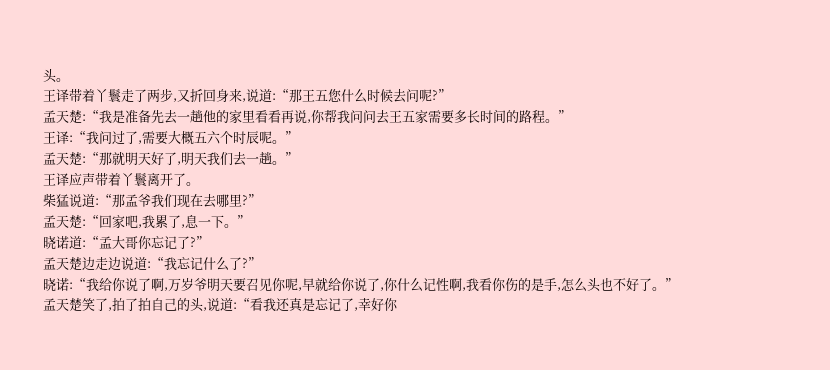头。
王译带着丫鬟走了两步,又折回身来,说道:“那王五您什么时候去问呢?”
孟天楚:“我是准备先去一趟他的家里看看再说,你帮我问问去王五家需要多长时间的路程。”
王译:“我问过了,需要大概五六个时辰呢。”
孟天楚:“那就明天好了,明天我们去一趟。”
王译应声带着丫鬟离开了。
柴猛说道:“那孟爷我们现在去哪里?”
孟天楚:“回家吧,我累了,息一下。”
晓诺道:“孟大哥你忘记了?”
孟天楚边走边说道:“我忘记什么了?”
晓诺:“我给你说了啊,万岁爷明天要召见你呢,早就给你说了,你什么记性啊,我看你伤的是手,怎么头也不好了。”
孟天楚笑了,拍了拍自己的头,说道:“看我还真是忘记了,幸好你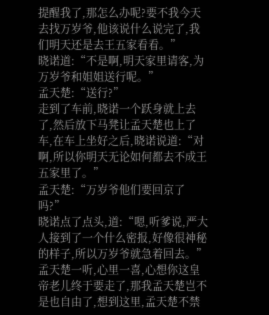提醒我了,那怎么办呢?要不我今天去找万岁爷,他该说什么说完了,我们明天还是去王五家看看。”
晓诺道:“不是啊,明天家里请客,为万岁爷和姐姐送行呢。”
孟天楚:“送行?”
走到了车前,晓诺一个跃身就上去了,然后放下马凳让孟天楚也上了车,在车上坐好之后,晓诺说道:“对啊,所以你明天无论如何都去不成王五家里了。”
孟天楚:“万岁爷他们要回京了吗?”
晓诺点了点头,道:“嗯,听爹说,严大人接到了一个什么密报,好像很神秘的样子,所以万岁爷就急着回去。”
孟天楚一听,心里一喜,心想你这皇帝老儿终于要走了,那我孟天楚岂不是也自由了,想到这里,孟天楚不禁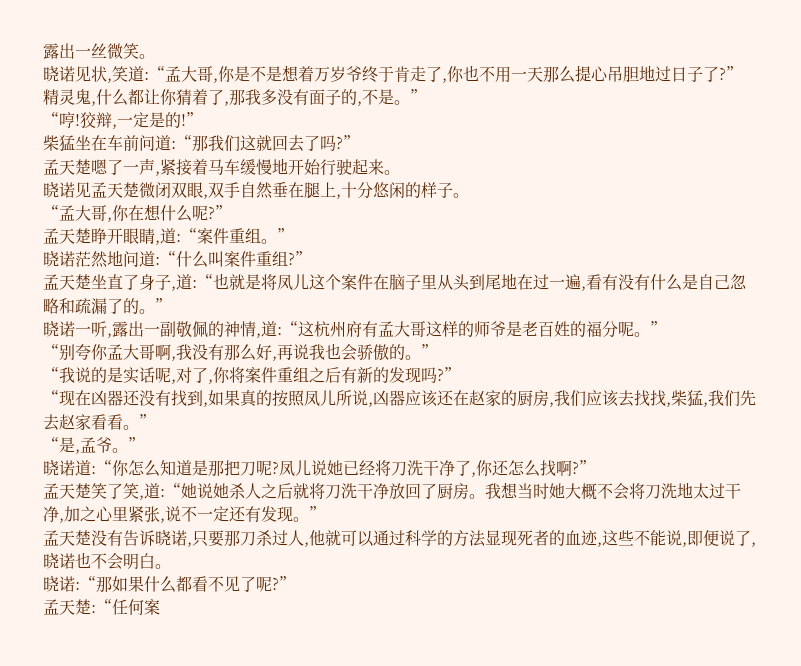露出一丝微笑。
晓诺见状,笑道:“孟大哥,你是不是想着万岁爷终于肯走了,你也不用一天那么提心吊胆地过日子了?”
精灵鬼,什么都让你猜着了,那我多没有面子的,不是。”
“哼!狡辩,一定是的!”
柴猛坐在车前问道:“那我们这就回去了吗?”
孟天楚嗯了一声,紧接着马车缓慢地开始行驶起来。
晓诺见孟天楚微闭双眼,双手自然垂在腿上,十分悠闲的样子。
“孟大哥,你在想什么呢?”
孟天楚睁开眼睛,道:“案件重组。”
晓诺茫然地问道:“什么叫案件重组?”
孟天楚坐直了身子,道:“也就是将凤儿这个案件在脑子里从头到尾地在过一遍,看有没有什么是自己忽略和疏漏了的。”
晓诺一听,露出一副敬佩的神情,道:“这杭州府有孟大哥这样的师爷是老百姓的福分呢。”
“别夸你孟大哥啊,我没有那么好,再说我也会骄傲的。”
“我说的是实话呢,对了,你将案件重组之后有新的发现吗?”
“现在凶器还没有找到,如果真的按照凤儿所说,凶器应该还在赵家的厨房,我们应该去找找,柴猛,我们先去赵家看看。”
“是,孟爷。”
晓诺道:“你怎么知道是那把刀呢?凤儿说她已经将刀洗干净了,你还怎么找啊?”
孟天楚笑了笑,道:“她说她杀人之后就将刀洗干净放回了厨房。我想当时她大概不会将刀洗地太过干净,加之心里紧张,说不一定还有发现。”
孟天楚没有告诉晓诺,只要那刀杀过人,他就可以通过科学的方法显现死者的血迹,这些不能说,即便说了,晓诺也不会明白。
晓诺:“那如果什么都看不见了呢?”
孟天楚:“任何案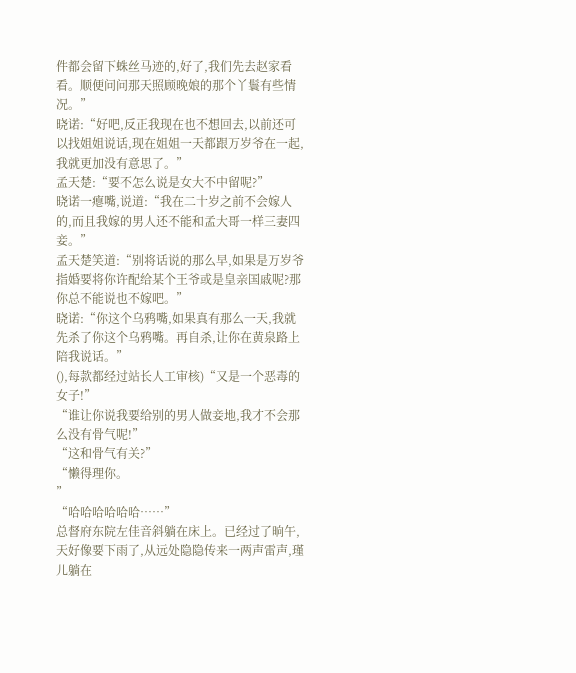件都会留下蛛丝马迹的,好了,我们先去赵家看看。顺便问问那天照顾晚娘的那个丫鬟有些情况。”
晓诺:“好吧,反正我现在也不想回去,以前还可以找姐姐说话,现在姐姐一天都跟万岁爷在一起,我就更加没有意思了。”
孟天楚:“要不怎么说是女大不中留呢?”
晓诺一瘪嘴,说道:“我在二十岁之前不会嫁人的,而且我嫁的男人还不能和孟大哥一样三妻四妾。”
孟天楚笑道:“别将话说的那么早,如果是万岁爷指婚要将你许配给某个王爷或是皇亲国戚呢?那你总不能说也不嫁吧。”
晓诺:“你这个乌鸦嘴,如果真有那么一天,我就先杀了你这个乌鸦嘴。再自杀,让你在黄泉路上陪我说话。”
(),每款都经过站长人工审核)“又是一个恶毒的女子!”
“谁让你说我要给别的男人做妾地,我才不会那么没有骨气呢!”
“这和骨气有关?”
“懒得理你。
”
“哈哈哈哈哈哈……”
总督府东院左佳音斜躺在床上。已经过了晌午,天好像要下雨了,从远处隐隐传来一两声雷声,瑾儿躺在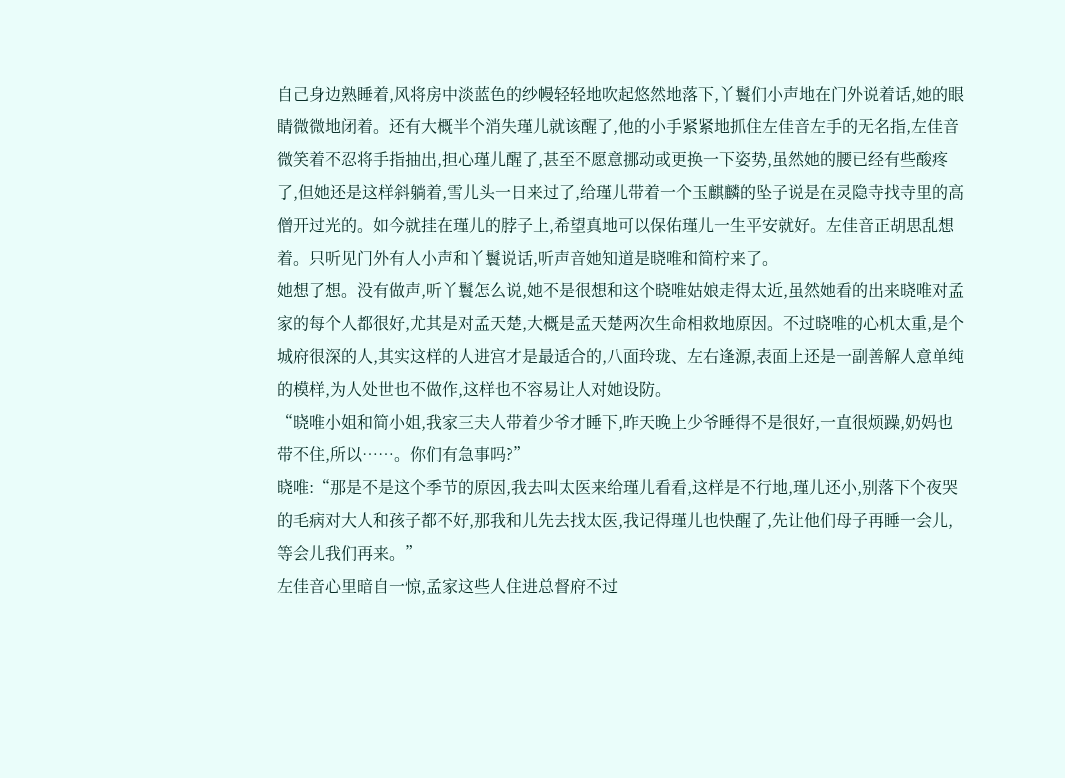自己身边熟睡着,风将房中淡蓝色的纱幔轻轻地吹起悠然地落下,丫鬟们小声地在门外说着话,她的眼睛微微地闭着。还有大概半个消失瑾儿就该醒了,他的小手紧紧地抓住左佳音左手的无名指,左佳音微笑着不忍将手指抽出,担心瑾儿醒了,甚至不愿意挪动或更换一下姿势,虽然她的腰已经有些酸疼了,但她还是这样斜躺着,雪儿头一日来过了,给瑾儿带着一个玉麒麟的坠子说是在灵隐寺找寺里的高僧开过光的。如今就挂在瑾儿的脖子上,希望真地可以保佑瑾儿一生平安就好。左佳音正胡思乱想着。只听见门外有人小声和丫鬟说话,听声音她知道是晓唯和简柠来了。
她想了想。没有做声,听丫鬟怎么说,她不是很想和这个晓唯姑娘走得太近,虽然她看的出来晓唯对孟家的每个人都很好,尤其是对孟天楚,大概是孟天楚两次生命相救地原因。不过晓唯的心机太重,是个城府很深的人,其实这样的人进宫才是最适合的,八面玲珑、左右逢源,表面上还是一副善解人意单纯的模样,为人处世也不做作,这样也不容易让人对她设防。
“晓唯小姐和简小姐,我家三夫人带着少爷才睡下,昨天晚上少爷睡得不是很好,一直很烦躁,奶妈也带不住,所以……。你们有急事吗?”
晓唯:“那是不是这个季节的原因,我去叫太医来给瑾儿看看,这样是不行地,瑾儿还小,别落下个夜哭的毛病对大人和孩子都不好,那我和儿先去找太医,我记得瑾儿也快醒了,先让他们母子再睡一会儿,等会儿我们再来。”
左佳音心里暗自一惊,孟家这些人住进总督府不过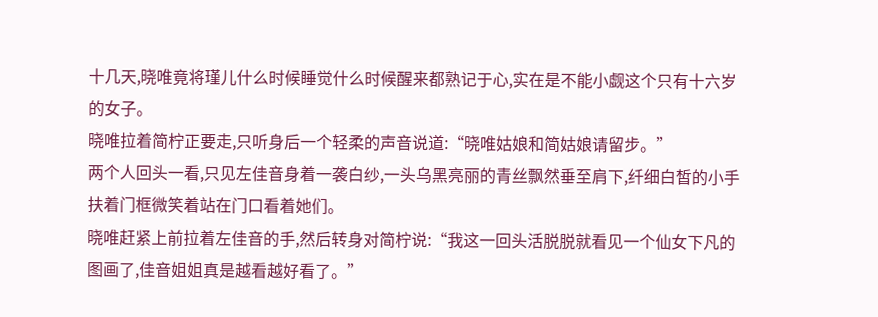十几天,晓唯竟将瑾儿什么时候睡觉什么时候醒来都熟记于心,实在是不能小觑这个只有十六岁的女子。
晓唯拉着简柠正要走,只听身后一个轻柔的声音说道:“晓唯姑娘和简姑娘请留步。”
两个人回头一看,只见左佳音身着一袭白纱,一头乌黑亮丽的青丝飘然垂至肩下,纤细白皙的小手扶着门框微笑着站在门口看着她们。
晓唯赶紧上前拉着左佳音的手,然后转身对简柠说:“我这一回头活脱脱就看见一个仙女下凡的图画了,佳音姐姐真是越看越好看了。”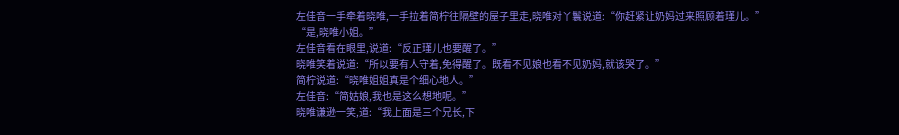左佳音一手牵着晓唯,一手拉着简柠往隔壁的屋子里走,晓唯对丫鬟说道:“你赶紧让奶妈过来照顾着瑾儿。”
“是,晓唯小姐。”
左佳音看在眼里,说道:“反正瑾儿也要醒了。”
晓唯笑着说道:“所以要有人守着,免得醒了。既看不见娘也看不见奶妈,就该哭了。”
简柠说道:“晓唯姐姐真是个细心地人。”
左佳音:“简姑娘,我也是这么想地呢。”
晓唯谦逊一笑,道:“我上面是三个兄长,下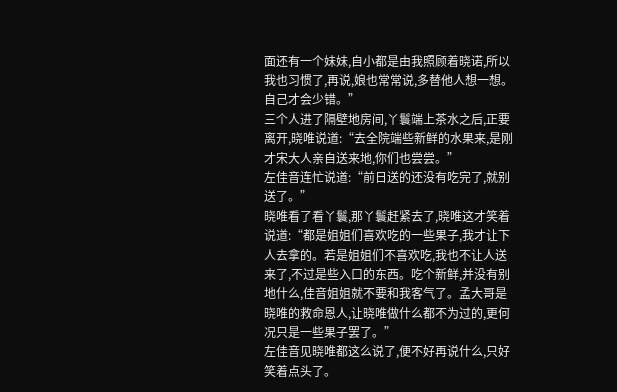面还有一个妹妹,自小都是由我照顾着晓诺,所以我也习惯了,再说,娘也常常说,多替他人想一想。自己才会少错。”
三个人进了隔壁地房间,丫鬟端上茶水之后,正要离开,晓唯说道:“去全院端些新鲜的水果来,是刚才宋大人亲自送来地,你们也尝尝。”
左佳音连忙说道:“前日送的还没有吃完了,就别送了。”
晓唯看了看丫鬟,那丫鬟赶紧去了,晓唯这才笑着说道:“都是姐姐们喜欢吃的一些果子,我才让下人去拿的。若是姐姐们不喜欢吃,我也不让人送来了,不过是些入口的东西。吃个新鲜,并没有别地什么,佳音姐姐就不要和我客气了。孟大哥是晓唯的救命恩人,让晓唯做什么都不为过的,更何况只是一些果子罢了。”
左佳音见晓唯都这么说了,便不好再说什么,只好笑着点头了。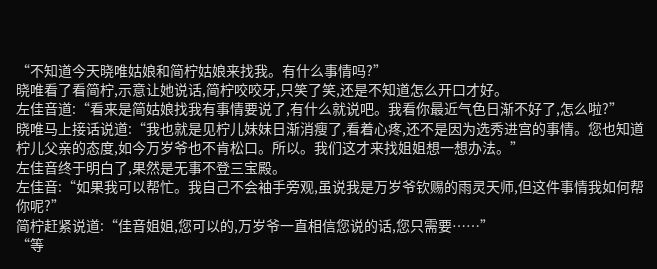“不知道今天晓唯姑娘和简柠姑娘来找我。有什么事情吗?”
晓唯看了看简柠,示意让她说话,简柠咬咬牙,只笑了笑,还是不知道怎么开口才好。
左佳音道:“看来是简姑娘找我有事情要说了,有什么就说吧。我看你最近气色日渐不好了,怎么啦?”
晓唯马上接话说道:“我也就是见柠儿妹妹日渐消瘦了,看着心疼,还不是因为选秀进宫的事情。您也知道柠儿父亲的态度,如今万岁爷也不肯松口。所以。我们这才来找姐姐想一想办法。”
左佳音终于明白了,果然是无事不登三宝殿。
左佳音:“如果我可以帮忙。我自己不会袖手旁观,虽说我是万岁爷钦赐的雨灵天师,但这件事情我如何帮你呢?”
简柠赶紧说道:“佳音姐姐,您可以的,万岁爷一直相信您说的话,您只需要……”
“等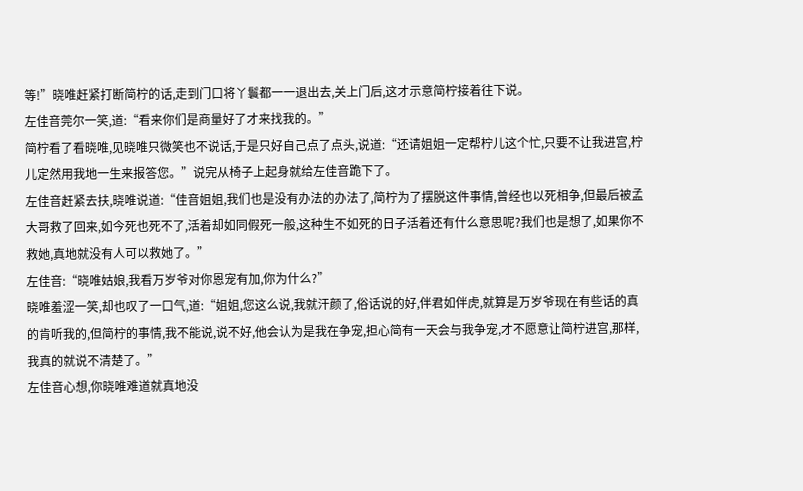等!”晓唯赶紧打断简柠的话,走到门口将丫鬟都一一退出去,关上门后,这才示意简柠接着往下说。
左佳音莞尔一笑,道:“看来你们是商量好了才来找我的。”
简柠看了看晓唯,见晓唯只微笑也不说话,于是只好自己点了点头,说道:“还请姐姐一定帮柠儿这个忙,只要不让我进宫,柠儿定然用我地一生来报答您。”说完从椅子上起身就给左佳音跪下了。
左佳音赶紧去扶,晓唯说道:“佳音姐姐,我们也是没有办法的办法了,简柠为了摆脱这件事情,曾经也以死相争,但最后被孟大哥救了回来,如今死也死不了,活着却如同假死一般,这种生不如死的日子活着还有什么意思呢?我们也是想了,如果你不救她,真地就没有人可以救她了。”
左佳音:“晓唯姑娘,我看万岁爷对你恩宠有加,你为什么?”
晓唯羞涩一笑,却也叹了一口气,道:“姐姐,您这么说,我就汗颜了,俗话说的好,伴君如伴虎,就算是万岁爷现在有些话的真的肯听我的,但简柠的事情,我不能说,说不好,他会认为是我在争宠,担心简有一天会与我争宠,才不愿意让简柠进宫,那样,我真的就说不清楚了。”
左佳音心想,你晓唯难道就真地没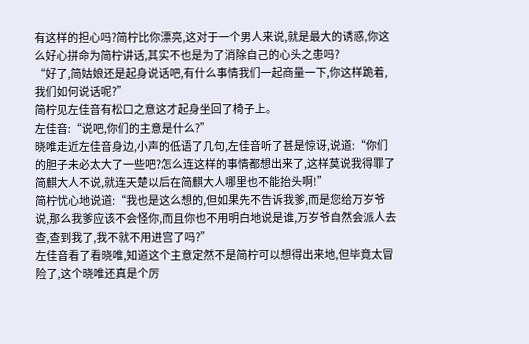有这样的担心吗?简柠比你漂亮,这对于一个男人来说,就是最大的诱惑,你这么好心拼命为简柠讲话,其实不也是为了消除自己的心头之患吗?
“好了,简姑娘还是起身说话吧,有什么事情我们一起商量一下,你这样跪着,我们如何说话呢?”
简柠见左佳音有松口之意这才起身坐回了椅子上。
左佳音:“说吧,你们的主意是什么?”
晓唯走近左佳音身边,小声的低语了几句,左佳音听了甚是惊讶,说道:“你们的胆子未必太大了一些吧?怎么连这样的事情都想出来了,这样莫说我得罪了简麒大人不说,就连天楚以后在简麒大人哪里也不能抬头啊!”
简柠忧心地说道:“我也是这么想的,但如果先不告诉我爹,而是您给万岁爷说,那么我爹应该不会怪你,而且你也不用明白地说是谁,万岁爷自然会派人去查,查到我了,我不就不用进宫了吗?”
左佳音看了看晓唯,知道这个主意定然不是简柠可以想得出来地,但毕竟太冒险了,这个晓唯还真是个厉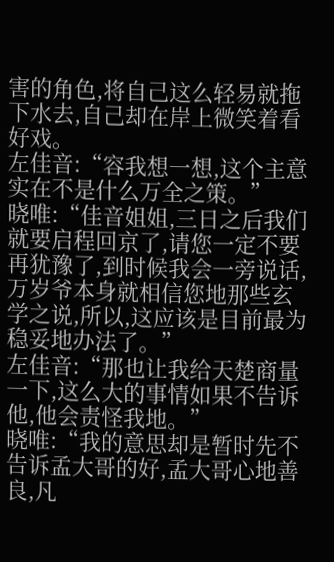害的角色,将自己这么轻易就拖下水去,自己却在岸上微笑着看好戏。
左佳音:“容我想一想,这个主意实在不是什么万全之策。”
晓唯:“佳音姐姐,三日之后我们就要启程回京了,请您一定不要再犹豫了,到时候我会一旁说话,万岁爷本身就相信您地那些玄学之说,所以,这应该是目前最为稳妥地办法了。”
左佳音:“那也让我给天楚商量一下,这么大的事情如果不告诉他,他会责怪我地。”
晓唯:“我的意思却是暂时先不告诉孟大哥的好,孟大哥心地善良,凡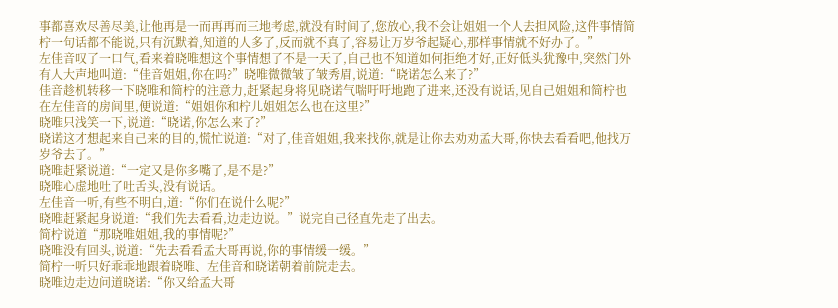事都喜欢尽善尽美,让他再是一而再再而三地考虑,就没有时间了,您放心,我不会让姐姐一个人去担风险,这件事情简柠一句话都不能说,只有沉默着,知道的人多了,反而就不真了,容易让万岁爷起疑心,那样事情就不好办了。”
左佳音叹了一口气,看来着晓唯想这个事情想了不是一天了,自己也不知道如何拒绝才好,正好低头犹豫中,突然门外有人大声地叫道:“佳音姐姐,你在吗?”晓唯微微皱了皱秀眉,说道:“晓诺怎么来了?”
佳音趁机转移一下晓唯和简柠的注意力,赶紧起身将见晓诺气喘吁吁地跑了进来,还没有说话,见自己姐姐和简柠也在左佳音的房间里,便说道:“姐姐你和柠儿姐姐怎么也在这里?”
晓唯只浅笑一下,说道:“晓诺,你怎么来了?”
晓诺这才想起来自己来的目的,慌忙说道:“对了,佳音姐姐,我来找你,就是让你去劝劝孟大哥,你快去看看吧,他找万岁爷去了。”
晓唯赶紧说道:“一定又是你多嘴了,是不是?”
晓唯心虚地吐了吐舌头,没有说话。
左佳音一听,有些不明白,道:“你们在说什么呢?”
晓唯赶紧起身说道:“我们先去看看,边走边说。”说完自己径直先走了出去。
简柠说道“那晓唯姐姐,我的事情呢?”
晓唯没有回头,说道:“先去看看孟大哥再说,你的事情缓一缓。”
简柠一听只好乖乖地跟着晓唯、左佳音和晓诺朝着前院走去。
晓唯边走边问道晓诺:“你又给孟大哥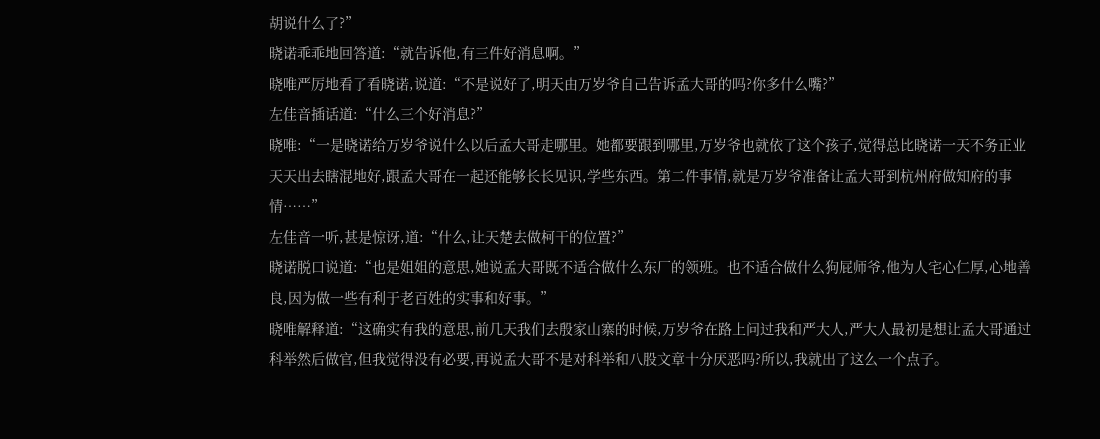胡说什么了?”
晓诺乖乖地回答道:“就告诉他,有三件好消息啊。”
晓唯严厉地看了看晓诺,说道:“不是说好了,明天由万岁爷自己告诉孟大哥的吗?你多什么嘴?”
左佳音插话道:“什么三个好消息?”
晓唯:“一是晓诺给万岁爷说什么以后孟大哥走哪里。她都要跟到哪里,万岁爷也就依了这个孩子,觉得总比晓诺一天不务正业天天出去瞎混地好,跟孟大哥在一起还能够长长见识,学些东西。第二件事情,就是万岁爷准备让孟大哥到杭州府做知府的事情……”
左佳音一听,甚是惊讶,道:“什么,让天楚去做柯干的位置?”
晓诺脱口说道:“也是姐姐的意思,她说孟大哥既不适合做什么东厂的领班。也不适合做什么狗屁师爷,他为人宅心仁厚,心地善良,因为做一些有利于老百姓的实事和好事。”
晓唯解释道:“这确实有我的意思,前几天我们去殷家山寨的时候,万岁爷在路上问过我和严大人,严大人最初是想让孟大哥通过科举然后做官,但我觉得没有必要,再说孟大哥不是对科举和八股文章十分厌恶吗?所以,我就出了这么一个点子。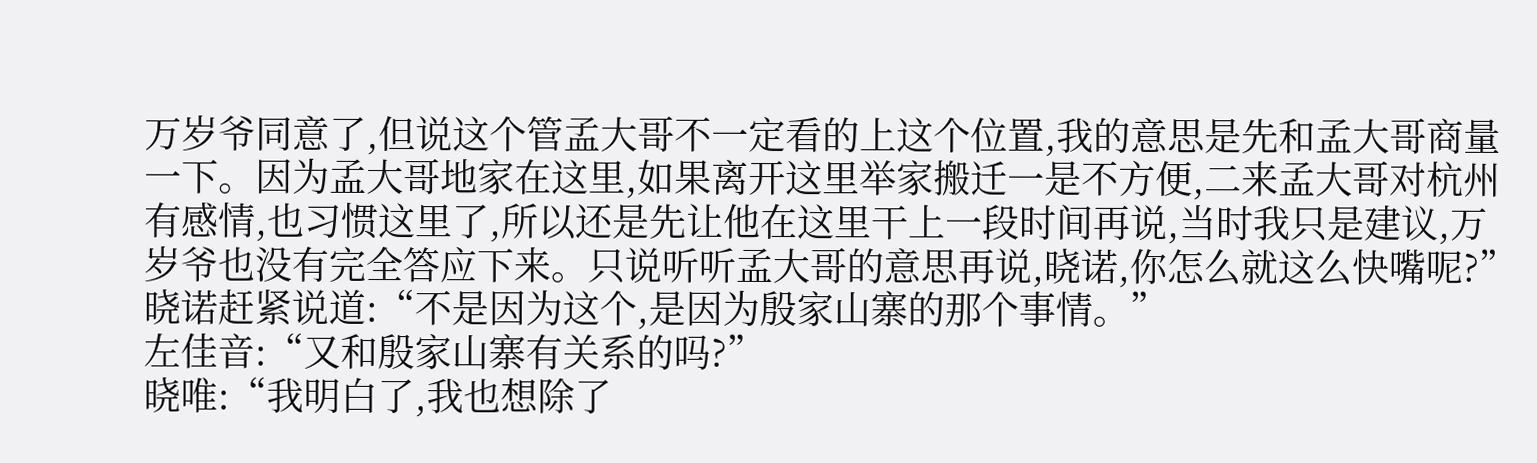万岁爷同意了,但说这个管孟大哥不一定看的上这个位置,我的意思是先和孟大哥商量一下。因为孟大哥地家在这里,如果离开这里举家搬迁一是不方便,二来孟大哥对杭州有感情,也习惯这里了,所以还是先让他在这里干上一段时间再说,当时我只是建议,万岁爷也没有完全答应下来。只说听听孟大哥的意思再说,晓诺,你怎么就这么快嘴呢?”
晓诺赶紧说道:“不是因为这个,是因为殷家山寨的那个事情。”
左佳音:“又和殷家山寨有关系的吗?”
晓唯:“我明白了,我也想除了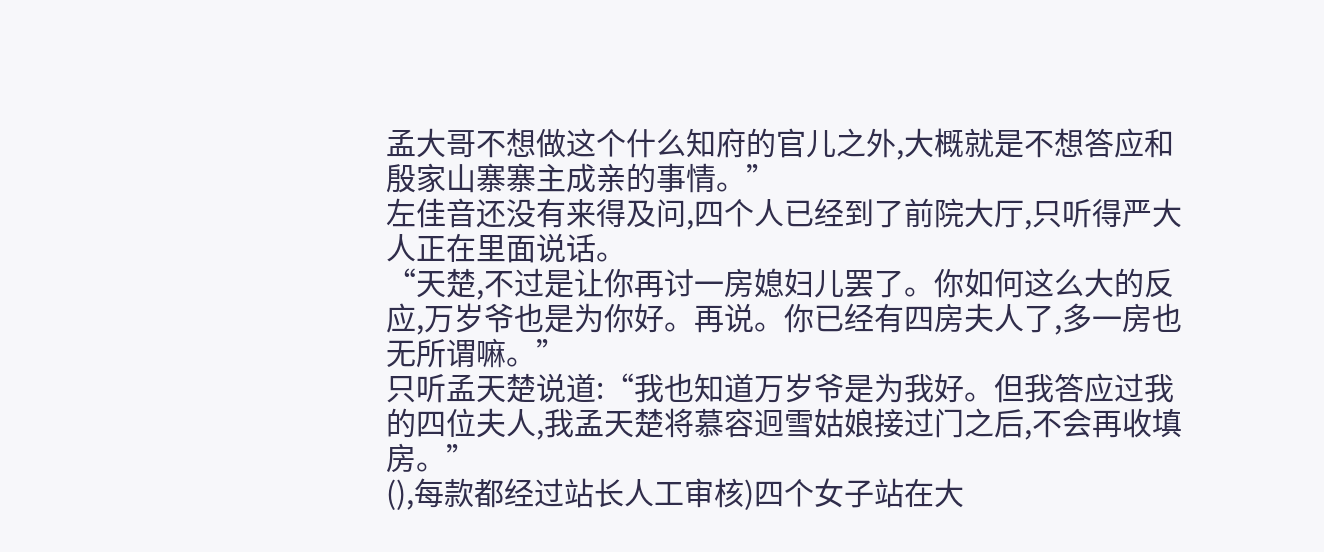孟大哥不想做这个什么知府的官儿之外,大概就是不想答应和殷家山寨寨主成亲的事情。”
左佳音还没有来得及问,四个人已经到了前院大厅,只听得严大人正在里面说话。
“天楚,不过是让你再讨一房媳妇儿罢了。你如何这么大的反应,万岁爷也是为你好。再说。你已经有四房夫人了,多一房也无所谓嘛。”
只听孟天楚说道:“我也知道万岁爷是为我好。但我答应过我的四位夫人,我孟天楚将慕容迥雪姑娘接过门之后,不会再收填房。”
(),每款都经过站长人工审核)四个女子站在大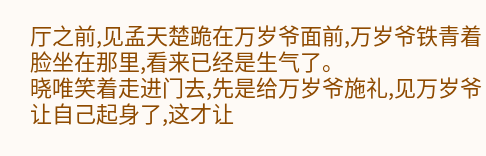厅之前,见孟天楚跪在万岁爷面前,万岁爷铁青着脸坐在那里,看来已经是生气了。
晓唯笑着走进门去,先是给万岁爷施礼,见万岁爷让自己起身了,这才让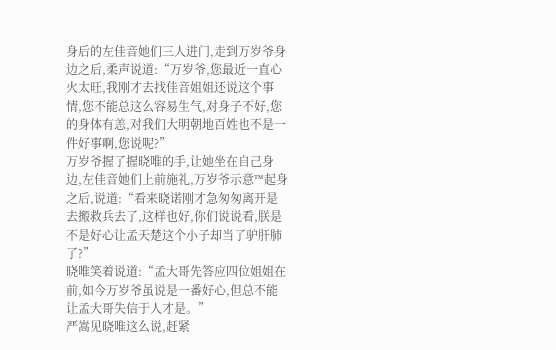身后的左佳音她们三人进门,走到万岁爷身边之后,柔声说道:“万岁爷,您最近一直心火太旺,我刚才去找佳音姐姐还说这个事情,您不能总这么容易生气,对身子不好,您的身体有恙,对我们大明朝地百姓也不是一件好事啊,您说呢?”
万岁爷握了握晓唯的手,让她坐在自己身边,左佳音她们上前施礼,万岁爷示意™起身之后,说道:“看来晓诺刚才急匆匆离开是去搬救兵去了,这样也好,你们说说看,朕是不是好心让孟天楚这个小子却当了驴肝肺了?”
晓唯笑着说道:“孟大哥先答应四位姐姐在前,如今万岁爷虽说是一番好心,但总不能让孟大哥失信于人才是。”
严嵩见晓唯这么说,赶紧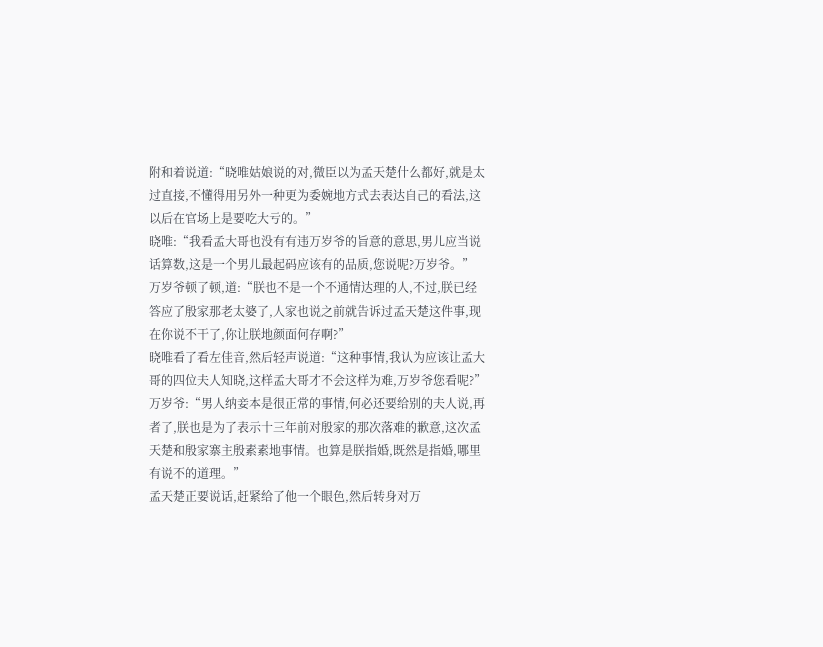附和着说道:“晓唯姑娘说的对,微臣以为孟天楚什么都好,就是太过直接,不懂得用另外一种更为委婉地方式去表达自己的看法,这以后在官场上是要吃大亏的。”
晓唯:“我看孟大哥也没有有违万岁爷的旨意的意思,男儿应当说话算数,这是一个男儿最起码应该有的品质,您说呢?万岁爷。”
万岁爷顿了顿,道:“朕也不是一个不通情达理的人,不过,朕已经答应了殷家那老太婆了,人家也说之前就告诉过孟天楚这件事,现在你说不干了,你让朕地颜面何存啊?”
晓唯看了看左佳音,然后轻声说道:“这种事情,我认为应该让孟大哥的四位夫人知晓,这样孟大哥才不会这样为难,万岁爷您看呢?”
万岁爷:“男人纳妾本是很正常的事情,何必还要给别的夫人说,再者了,朕也是为了表示十三年前对殷家的那次落难的歉意,这次孟天楚和殷家寨主殷素素地事情。也算是朕指婚,既然是指婚,哪里有说不的道理。”
孟天楚正要说话,赶紧给了他一个眼色,然后转身对万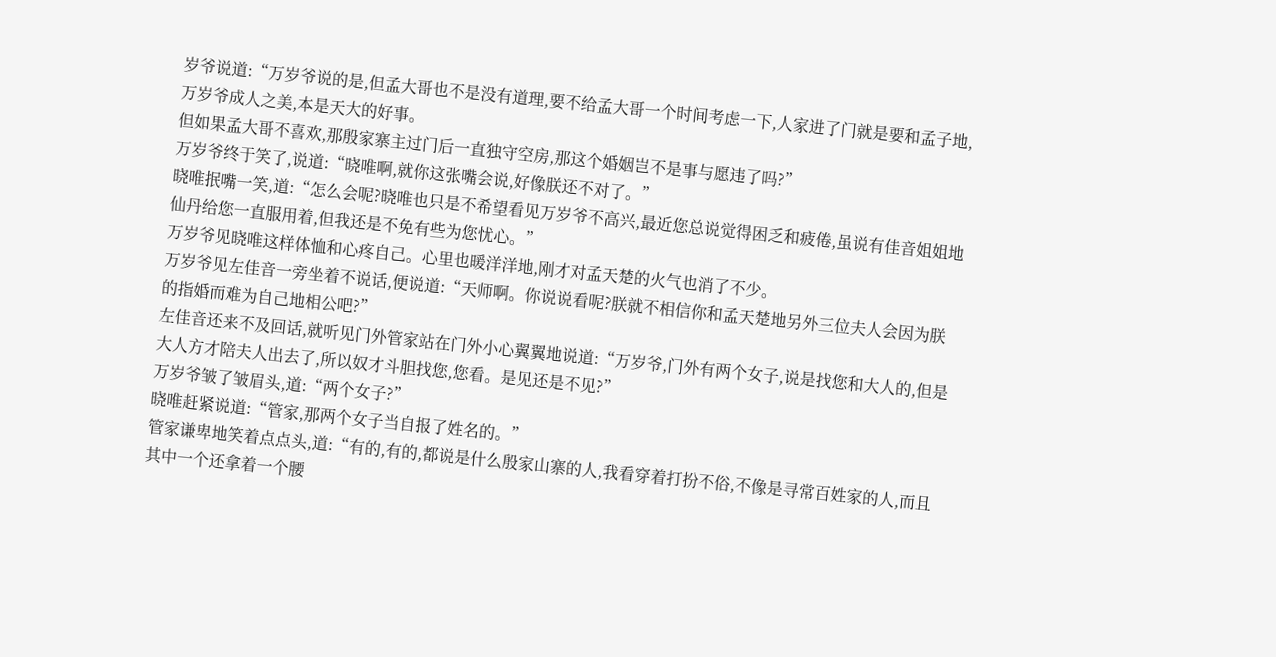岁爷说道:“万岁爷说的是,但孟大哥也不是没有道理,要不给孟大哥一个时间考虑一下,人家进了门就是要和孟子地,万岁爷成人之美,本是天大的好事。
但如果孟大哥不喜欢,那殷家寨主过门后一直独守空房,那这个婚姻岂不是事与愿违了吗?”
万岁爷终于笑了,说道:“晓唯啊,就你这张嘴会说,好像朕还不对了。”
晓唯抿嘴一笑,道:“怎么会呢?晓唯也只是不希望看见万岁爷不高兴,最近您总说觉得困乏和疲倦,虽说有佳音姐姐地仙丹给您一直服用着,但我还是不免有些为您忧心。”
万岁爷见晓唯这样体恤和心疼自己。心里也暖洋洋地,刚才对孟天楚的火气也消了不少。
万岁爷见左佳音一旁坐着不说话,便说道:“天师啊。你说说看呢?朕就不相信你和孟天楚地另外三位夫人会因为朕的指婚而难为自己地相公吧?”
左佳音还来不及回话,就听见门外管家站在门外小心翼翼地说道:“万岁爷,门外有两个女子,说是找您和大人的,但是大人方才陪夫人出去了,所以奴才斗胆找您,您看。是见还是不见?”
万岁爷皱了皱眉头,道:“两个女子?”
晓唯赶紧说道:“管家,那两个女子当自报了姓名的。”
管家谦卑地笑着点点头,道:“有的,有的,都说是什么殷家山寨的人,我看穿着打扮不俗,不像是寻常百姓家的人,而且其中一个还拿着一个腰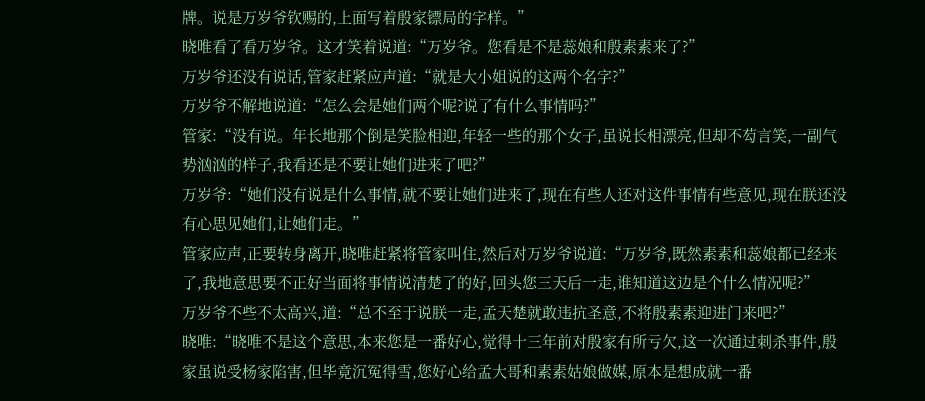牌。说是万岁爷钦赐的,上面写着殷家镖局的字样。”
晓唯看了看万岁爷。这才笑着说道:“万岁爷。您看是不是蕊娘和殷素素来了?”
万岁爷还没有说话,管家赶紧应声道:“就是大小姐说的这两个名字?”
万岁爷不解地说道:“怎么会是她们两个呢?说了有什么事情吗?”
管家:“没有说。年长地那个倒是笑脸相迎,年轻一些的那个女子,虽说长相漂亮,但却不芶言笑,一副气势汹汹的样子,我看还是不要让她们进来了吧?”
万岁爷:“她们没有说是什么事情,就不要让她们进来了,现在有些人还对这件事情有些意见,现在朕还没有心思见她们,让她们走。”
管家应声,正要转身离开,晓唯赶紧将管家叫住,然后对万岁爷说道:“万岁爷,既然素素和蕊娘都已经来了,我地意思要不正好当面将事情说清楚了的好,回头您三天后一走,谁知道这边是个什么情况呢?”
万岁爷不些不太高兴,道:“总不至于说朕一走,孟天楚就敢违抗圣意,不将殷素素迎进门来吧?”
晓唯:“晓唯不是这个意思,本来您是一番好心,觉得十三年前对殷家有所亏欠,这一次通过刺杀事件,殷家虽说受杨家陷害,但毕竟沉冤得雪,您好心给孟大哥和素素姑娘做媒,原本是想成就一番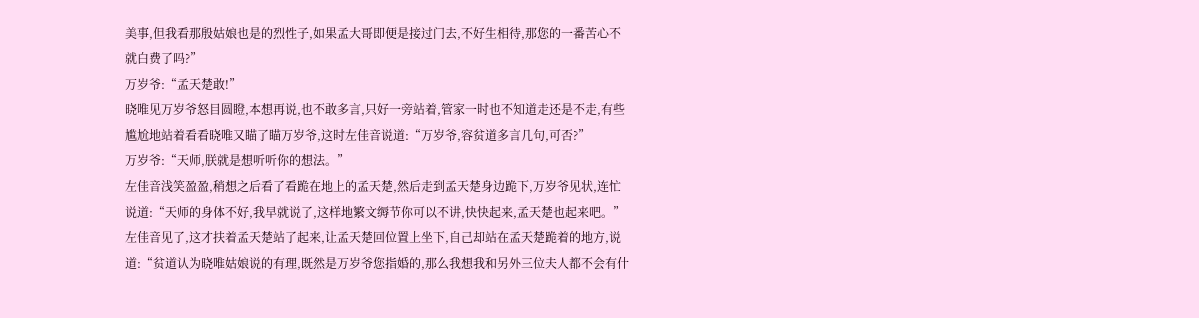美事,但我看那殷姑娘也是的烈性子,如果孟大哥即便是接过门去,不好生相待,那您的一番苦心不就白费了吗?”
万岁爷:“孟天楚敢!”
晓唯见万岁爷怒目圆瞪,本想再说,也不敢多言,只好一旁站着,管家一时也不知道走还是不走,有些尴尬地站着看看晓唯又瞄了瞄万岁爷,这时左佳音说道:“万岁爷,容贫道多言几句,可否?”
万岁爷:“天师,朕就是想听听你的想法。”
左佳音浅笑盈盈,稍想之后看了看跪在地上的孟天楚,然后走到孟天楚身边跪下,万岁爷见状,连忙说道:“天师的身体不好,我早就说了,这样地繁文缛节你可以不讲,快快起来,孟天楚也起来吧。”
左佳音见了,这才扶着孟天楚站了起来,让孟天楚回位置上坐下,自己却站在孟天楚跪着的地方,说道:“贫道认为晓唯姑娘说的有理,既然是万岁爷您指婚的,那么我想我和另外三位夫人都不会有什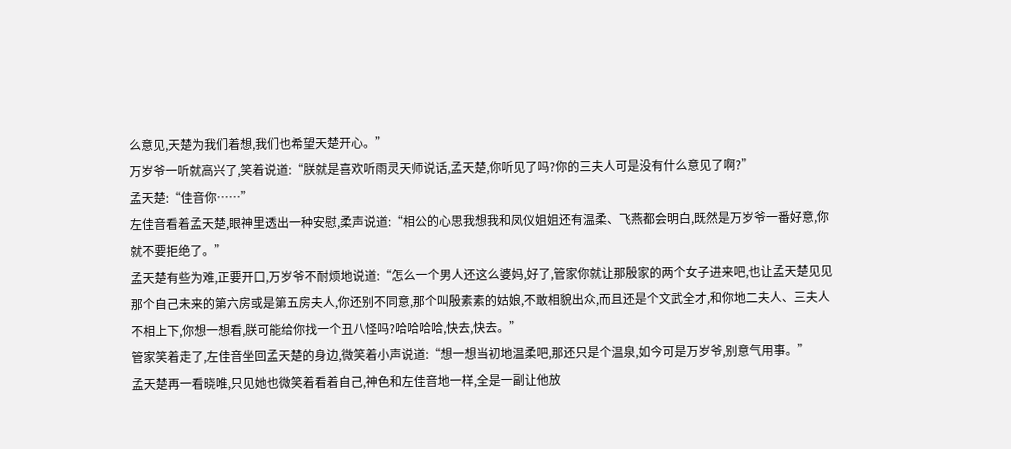么意见,天楚为我们着想,我们也希望天楚开心。”
万岁爷一听就高兴了,笑着说道:“朕就是喜欢听雨灵天师说话,孟天楚,你听见了吗?你的三夫人可是没有什么意见了啊?”
孟天楚:“佳音你……”
左佳音看着孟天楚,眼神里透出一种安慰,柔声说道:“相公的心思我想我和凤仪姐姐还有温柔、飞燕都会明白,既然是万岁爷一番好意,你就不要拒绝了。”
孟天楚有些为难,正要开口,万岁爷不耐烦地说道:“怎么一个男人还这么婆妈,好了,管家你就让那殷家的两个女子进来吧,也让孟天楚见见那个自己未来的第六房或是第五房夫人,你还别不同意,那个叫殷素素的姑娘,不敢相貌出众,而且还是个文武全才,和你地二夫人、三夫人不相上下,你想一想看,朕可能给你找一个丑八怪吗?哈哈哈哈,快去,快去。”
管家笑着走了,左佳音坐回孟天楚的身边,微笑着小声说道:“想一想当初地温柔吧,那还只是个温泉,如今可是万岁爷,别意气用事。”
孟天楚再一看晓唯,只见她也微笑着看着自己,神色和左佳音地一样,全是一副让他放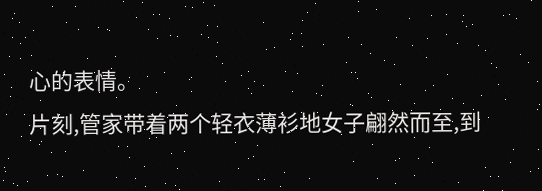心的表情。
片刻,管家带着两个轻衣薄衫地女子翩然而至,到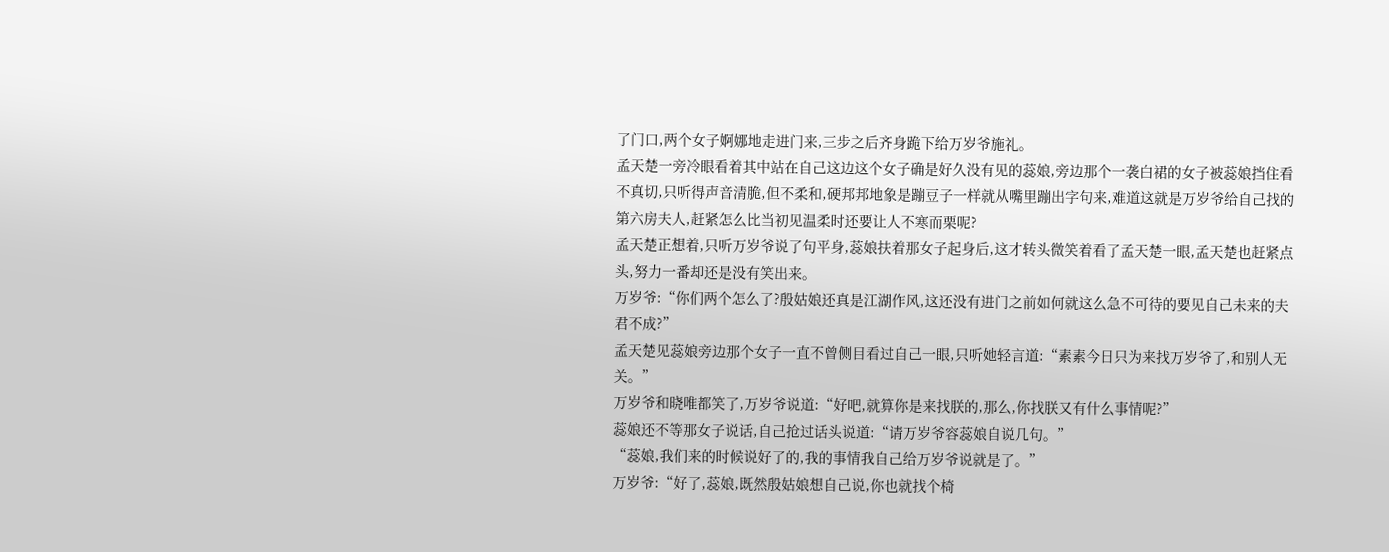了门口,两个女子婀娜地走进门来,三步之后齐身跪下给万岁爷施礼。
孟天楚一旁冷眼看着其中站在自己这边这个女子确是好久没有见的蕊娘,旁边那个一袭白裙的女子被蕊娘挡住看不真切,只听得声音清脆,但不柔和,硬邦邦地象是蹦豆子一样就从嘴里蹦出字句来,难道这就是万岁爷给自己找的第六房夫人,赶紧怎么比当初见温柔时还要让人不寒而栗呢?
孟天楚正想着,只听万岁爷说了句平身,蕊娘扶着那女子起身后,这才转头微笑着看了孟天楚一眼,孟天楚也赶紧点头,努力一番却还是没有笑出来。
万岁爷:“你们两个怎么了?殷姑娘还真是江湖作风,这还没有进门之前如何就这么急不可待的要见自己未来的夫君不成?”
孟天楚见蕊娘旁边那个女子一直不曾侧目看过自己一眼,只听她轻言道:“素素今日只为来找万岁爷了,和别人无关。”
万岁爷和晓唯都笑了,万岁爷说道:“好吧,就算你是来找朕的,那么,你找朕又有什么事情呢?”
蕊娘还不等那女子说话,自己抢过话头说道:“请万岁爷容蕊娘自说几句。”
“蕊娘,我们来的时候说好了的,我的事情我自己给万岁爷说就是了。”
万岁爷:“好了,蕊娘,既然殷姑娘想自己说,你也就找个椅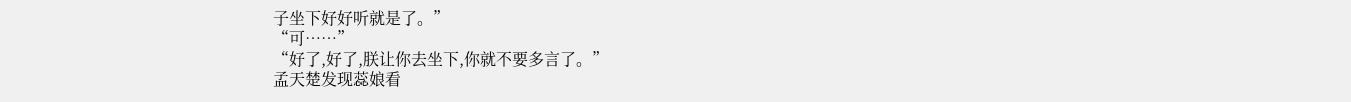子坐下好好听就是了。”
“可……”
“好了,好了,朕让你去坐下,你就不要多言了。”
孟天楚发现蕊娘看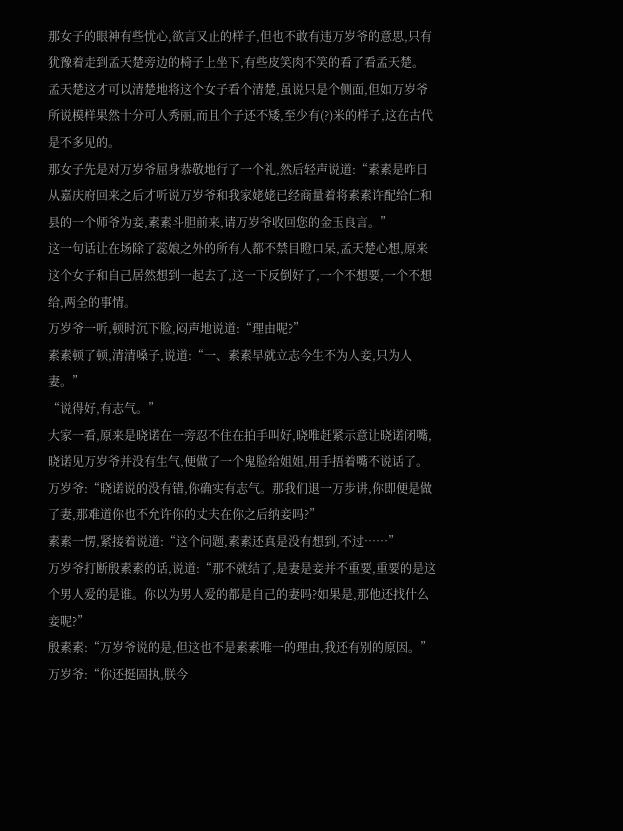那女子的眼神有些忧心,欲言又止的样子,但也不敢有违万岁爷的意思,只有犹豫着走到孟天楚旁边的椅子上坐下,有些皮笑肉不笑的看了看孟天楚。
孟天楚这才可以清楚地将这个女子看个清楚,虽说只是个侧面,但如万岁爷所说模样果然十分可人秀丽,而且个子还不矮,至少有(?)米的样子,这在古代是不多见的。
那女子先是对万岁爷屈身恭敬地行了一个礼,然后轻声说道:“素素是昨日从嘉庆府回来之后才听说万岁爷和我家姥姥已经商量着将素素许配给仁和县的一个师爷为妾,素素斗胆前来,请万岁爷收回您的金玉良言。”
这一句话让在场除了蕊娘之外的所有人都不禁目瞪口呆,孟天楚心想,原来这个女子和自己居然想到一起去了,这一下反倒好了,一个不想要,一个不想给,两全的事情。
万岁爷一听,顿时沉下脸,闷声地说道:“理由呢?”
素素顿了顿,清清嗓子,说道:“一、素素早就立志今生不为人妾,只为人妻。”
“说得好,有志气。”
大家一看,原来是晓诺在一旁忍不住在拍手叫好,晓唯赶紧示意让晓诺闭嘴,晓诺见万岁爷并没有生气,便做了一个鬼脸给姐姐,用手捂着嘴不说话了。
万岁爷:“晓诺说的没有错,你确实有志气。那我们退一万步讲,你即便是做了妻,那难道你也不允许你的丈夫在你之后纳妾吗?”
素素一愣,紧接着说道:“这个问题,素素还真是没有想到,不过……”
万岁爷打断殷素素的话,说道:“那不就结了,是妻是妾并不重要,重要的是这个男人爱的是谁。你以为男人爱的都是自己的妻吗?如果是,那他还找什么妾呢?”
殷素素:“万岁爷说的是,但这也不是素素唯一的理由,我还有别的原因。”
万岁爷:“你还挺固执,朕今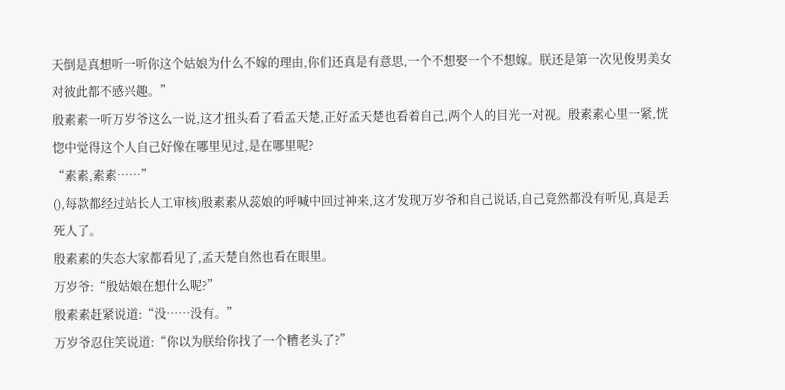天倒是真想听一听你这个姑娘为什么不嫁的理由,你们还真是有意思,一个不想娶一个不想嫁。朕还是第一次见俊男美女对彼此都不感兴趣。”
殷素素一听万岁爷这么一说,这才扭头看了看孟天楚,正好孟天楚也看着自己,两个人的目光一对视。殷素素心里一紧,恍惚中觉得这个人自己好像在哪里见过,是在哪里呢?
“素素,素素……”
(),每款都经过站长人工审核)殷素素从蕊娘的呼喊中回过神来,这才发现万岁爷和自己说话,自己竟然都没有听见,真是丢死人了。
殷素素的失态大家都看见了,孟天楚自然也看在眼里。
万岁爷:“殷姑娘在想什么呢?”
殷素素赶紧说道:“没……没有。”
万岁爷忍住笑说道:“你以为朕给你找了一个糟老头了?”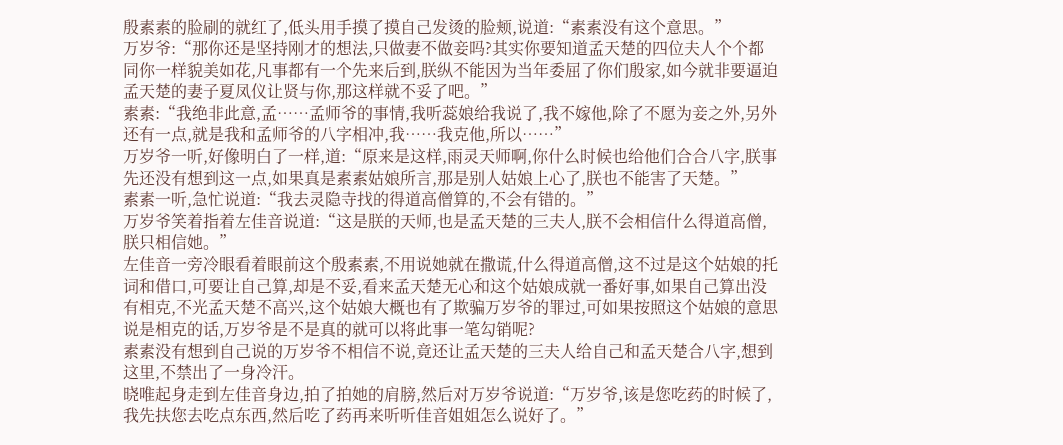殷素素的脸刷的就红了,低头用手摸了摸自己发烫的脸颊,说道:“素素没有这个意思。”
万岁爷:“那你还是坚持刚才的想法,只做妻不做妾吗?其实你要知道孟天楚的四位夫人个个都同你一样貌美如花,凡事都有一个先来后到,朕纵不能因为当年委屈了你们殷家,如今就非要逼迫孟天楚的妻子夏凤仪让贤与你,那这样就不妥了吧。”
素素:“我绝非此意,孟……孟师爷的事情,我听蕊娘给我说了,我不嫁他,除了不愿为妾之外,另外还有一点,就是我和孟师爷的八字相冲,我……我克他,所以……”
万岁爷一听,好像明白了一样,道:“原来是这样,雨灵天师啊,你什么时候也给他们合合八字,朕事先还没有想到这一点,如果真是素素姑娘所言,那是别人姑娘上心了,朕也不能害了天楚。”
素素一听,急忙说道:“我去灵隐寺找的得道高僧算的,不会有错的。”
万岁爷笑着指着左佳音说道:“这是朕的天师,也是孟天楚的三夫人,朕不会相信什么得道高僧,朕只相信她。”
左佳音一旁冷眼看着眼前这个殷素素,不用说她就在撒谎,什么得道高僧,这不过是这个姑娘的托词和借口,可要让自己算,却是不妥,看来孟天楚无心和这个姑娘成就一番好事,如果自己算出没有相克,不光孟天楚不高兴,这个姑娘大概也有了欺骗万岁爷的罪过,可如果按照这个姑娘的意思说是相克的话,万岁爷是不是真的就可以将此事一笔勾销呢?
素素没有想到自己说的万岁爷不相信不说,竟还让孟天楚的三夫人给自己和孟天楚合八字,想到这里,不禁出了一身冷汗。
晓唯起身走到左佳音身边,拍了拍她的肩膀,然后对万岁爷说道:“万岁爷,该是您吃药的时候了,我先扶您去吃点东西,然后吃了药再来听听佳音姐姐怎么说好了。”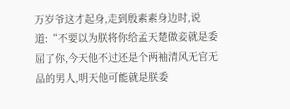万岁爷这才起身,走到殷素素身边时,说道:“不要以为朕将你给孟天楚做妾就是委屈了你,今天他不过还是个两袖清风无官无品的男人,明天他可能就是朕委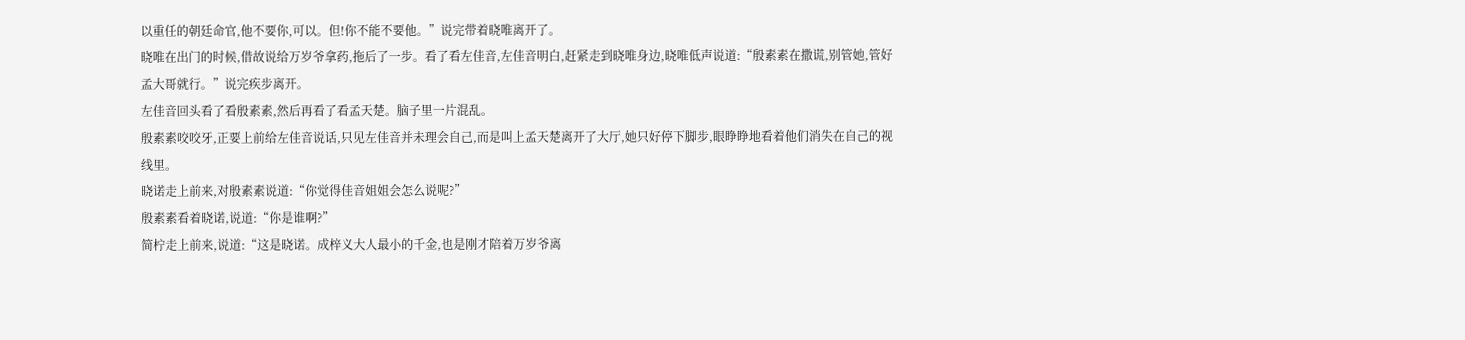以重任的朝廷命官,他不要你,可以。但!你不能不要他。”说完带着晓唯离开了。
晓唯在出门的时候,借故说给万岁爷拿药,拖后了一步。看了看左佳音,左佳音明白,赶紧走到晓唯身边,晓唯低声说道:“殷素素在撒谎,别管她,管好孟大哥就行。”说完疾步离开。
左佳音回头看了看殷素素,然后再看了看孟天楚。脑子里一片混乱。
殷素素咬咬牙,正要上前给左佳音说话,只见左佳音并未理会自己,而是叫上孟天楚离开了大厅,她只好停下脚步,眼睁睁地看着他们消失在自己的视线里。
晓诺走上前来,对殷素素说道:“你觉得佳音姐姐会怎么说呢?”
殷素素看着晓诺,说道:“你是谁啊?”
简柠走上前来,说道:“这是晓诺。成梓义大人最小的千金,也是刚才陪着万岁爷离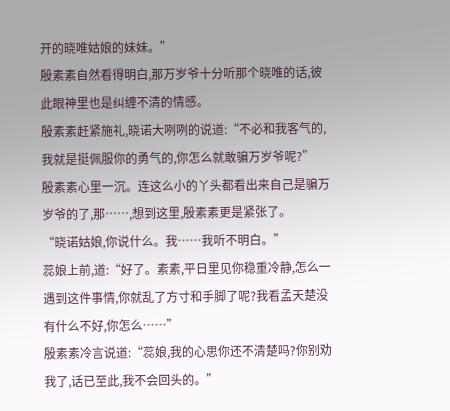开的晓唯姑娘的妹妹。”
殷素素自然看得明白,那万岁爷十分听那个晓唯的话,彼此眼神里也是纠缠不清的情感。
殷素素赶紧施礼,晓诺大咧咧的说道:“不必和我客气的,我就是挺佩服你的勇气的,你怎么就敢骗万岁爷呢?”
殷素素心里一沉。连这么小的丫头都看出来自己是骗万岁爷的了,那……,想到这里,殷素素更是紧张了。
“晓诺姑娘,你说什么。我……我听不明白。”
蕊娘上前,道:“好了。素素,平日里见你稳重冷静,怎么一遇到这件事情,你就乱了方寸和手脚了呢?我看孟天楚没有什么不好,你怎么……”
殷素素冷言说道:“蕊娘,我的心思你还不清楚吗?你别劝我了,话已至此,我不会回头的。”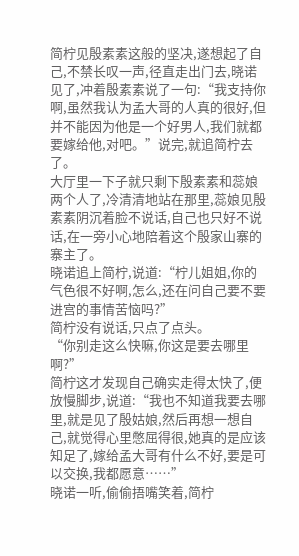简柠见殷素素这般的坚决,遂想起了自己,不禁长叹一声,径直走出门去,晓诺见了,冲着殷素素说了一句:“我支持你啊,虽然我认为孟大哥的人真的很好,但并不能因为他是一个好男人,我们就都要嫁给他,对吧。”说完,就追简柠去了。
大厅里一下子就只剩下殷素素和蕊娘两个人了,冷清清地站在那里,蕊娘见殷素素阴沉着脸不说话,自己也只好不说话,在一旁小心地陪着这个殷家山寨的寨主了。
晓诺追上简柠,说道:“柠儿姐姐,你的气色很不好啊,怎么,还在问自己要不要进宫的事情苦恼吗?”
简柠没有说话,只点了点头。
“你别走这么快嘛,你这是要去哪里啊?”
简柠这才发现自己确实走得太快了,便放慢脚步,说道:“我也不知道我要去哪里,就是见了殷姑娘,然后再想一想自己,就觉得心里憋屈得很,她真的是应该知足了,嫁给孟大哥有什么不好,要是可以交换,我都愿意……”
晓诺一听,偷偷捂嘴笑着,简柠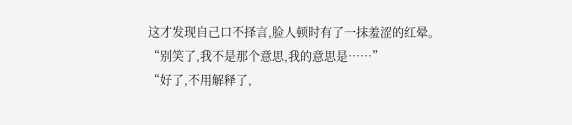这才发现自己口不择言,脸人顿时有了一抹羞涩的红晕。
“别笑了,我不是那个意思,我的意思是……”
“好了,不用解释了,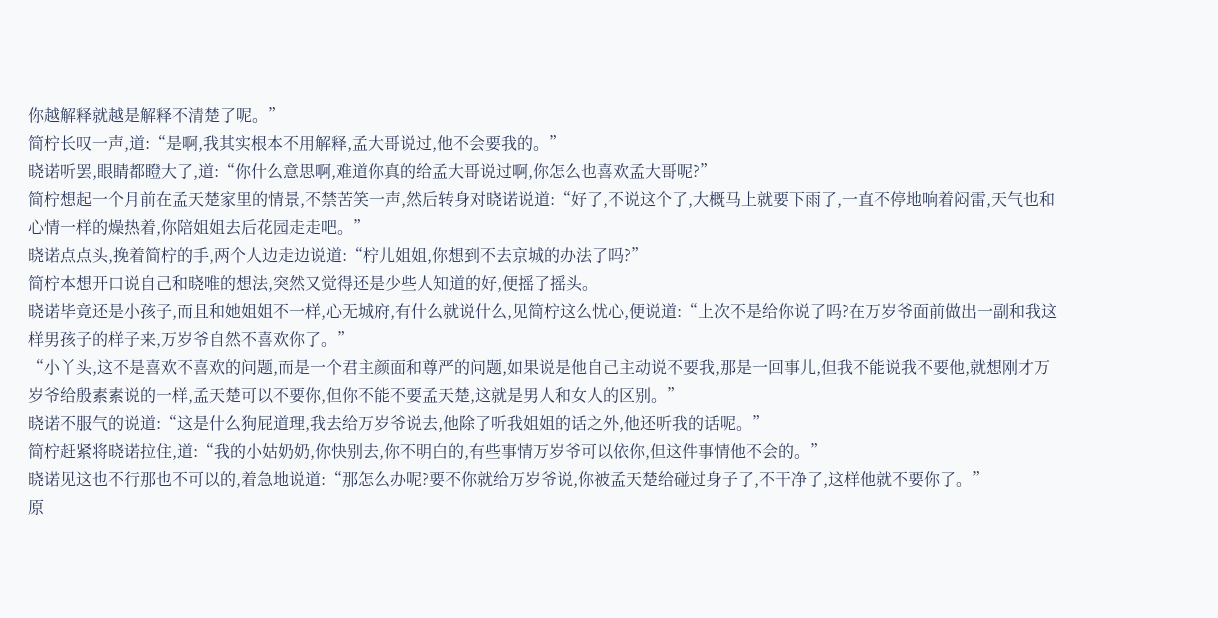你越解释就越是解释不清楚了呢。”
简柠长叹一声,道:“是啊,我其实根本不用解释,孟大哥说过,他不会要我的。”
晓诺听罢,眼睛都瞪大了,道:“你什么意思啊,难道你真的给孟大哥说过啊,你怎么也喜欢孟大哥呢?”
简柠想起一个月前在孟天楚家里的情景,不禁苦笑一声,然后转身对晓诺说道:“好了,不说这个了,大概马上就要下雨了,一直不停地响着闷雷,天气也和心情一样的燥热着,你陪姐姐去后花园走走吧。”
晓诺点点头,挽着简柠的手,两个人边走边说道:“柠儿姐姐,你想到不去京城的办法了吗?”
简柠本想开口说自己和晓唯的想法,突然又觉得还是少些人知道的好,便摇了摇头。
晓诺毕竟还是小孩子,而且和她姐姐不一样,心无城府,有什么就说什么,见简柠这么忧心,便说道:“上次不是给你说了吗?在万岁爷面前做出一副和我这样男孩子的样子来,万岁爷自然不喜欢你了。”
“小丫头,这不是喜欢不喜欢的问题,而是一个君主颜面和尊严的问题,如果说是他自己主动说不要我,那是一回事儿,但我不能说我不要他,就想刚才万岁爷给殷素素说的一样,孟天楚可以不要你,但你不能不要孟天楚,这就是男人和女人的区别。”
晓诺不服气的说道:“这是什么狗屁道理,我去给万岁爷说去,他除了听我姐姐的话之外,他还听我的话呢。”
简柠赶紧将晓诺拉住,道:“我的小姑奶奶,你快别去,你不明白的,有些事情万岁爷可以依你,但这件事情他不会的。”
晓诺见这也不行那也不可以的,着急地说道:“那怎么办呢?要不你就给万岁爷说,你被孟天楚给碰过身子了,不干净了,这样他就不要你了。”
原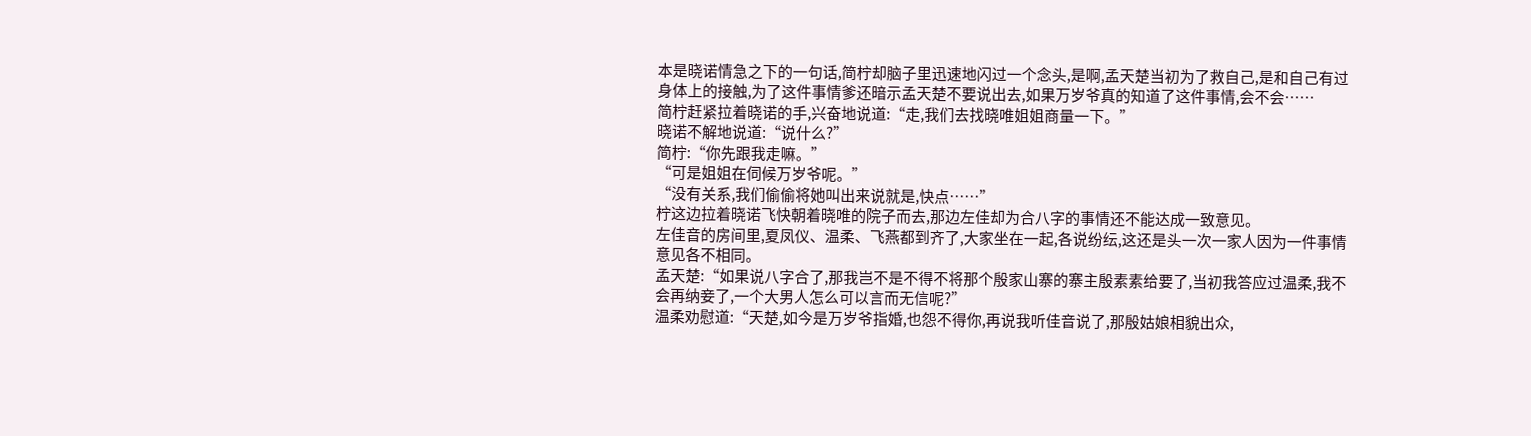本是晓诺情急之下的一句话,简柠却脑子里迅速地闪过一个念头,是啊,孟天楚当初为了救自己,是和自己有过身体上的接触,为了这件事情爹还暗示孟天楚不要说出去,如果万岁爷真的知道了这件事情,会不会……
简柠赶紧拉着晓诺的手,兴奋地说道:“走,我们去找晓唯姐姐商量一下。”
晓诺不解地说道:“说什么?”
简柠:“你先跟我走嘛。”
“可是姐姐在伺候万岁爷呢。”
“没有关系,我们偷偷将她叫出来说就是,快点……”
柠这边拉着晓诺飞快朝着晓唯的院子而去,那边左佳却为合八字的事情还不能达成一致意见。
左佳音的房间里,夏凤仪、温柔、飞燕都到齐了,大家坐在一起,各说纷纭,这还是头一次一家人因为一件事情意见各不相同。
孟天楚:“如果说八字合了,那我岂不是不得不将那个殷家山寨的寨主殷素素给要了,当初我答应过温柔,我不会再纳妾了,一个大男人怎么可以言而无信呢?”
温柔劝慰道:“天楚,如今是万岁爷指婚,也怨不得你,再说我听佳音说了,那殷姑娘相貌出众,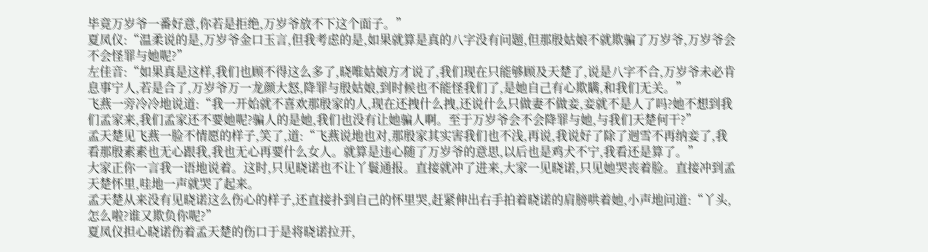毕竟万岁爷一番好意,你若是拒绝,万岁爷放不下这个面子。”
夏凤仪:“温柔说的是,万岁爷金口玉言,但我考虑的是,如果就算是真的八字没有问题,但那殷姑娘不就欺骗了万岁爷,万岁爷会不会怪罪与她呢?”
左佳音:“如果真是这样,我们也顾不得这么多了,晓唯姑娘方才说了,我们现在只能够顾及天楚了,说是八字不合,万岁爷未必肯息事宁人,若是合了,万岁爷万一龙颜大怒,降罪与殷姑娘,到时候也不能怪我们了,是她自己有心欺瞒,和我们无关。”
飞燕一旁冷冷地说道:“我一开始就不喜欢那殷家的人,现在还拽什么拽,还说什么只做妻不做妾,妾就不是人了吗?她不想到我们孟家来,我们孟家还不要她呢?骗人的是她,我们也没有让她骗人啊。至于万岁爷会不会降罪与她,与我们天楚何干?”
孟天楚见飞燕一脸不情愿的样子,笑了,道:“飞燕说地也对,那殷家其实害我们也不浅,再说,我说好了除了迥雪不再纳妾了,我看那殷素素也无心跟我,我也无心再要什么女人。就算是违心随了万岁爷的意思,以后也是鸡犬不宁,我看还是算了。”
大家正你一言我一语地说着。这时,只见晓诺也不让丫鬟通报。直接就冲了进来,大家一见晓诺,只见她哭丧着脸。直接冲到孟天楚怀里,哇地一声就哭了起来。
孟天楚从来没有见晓诺这么伤心的样子,还直接扑到自己的怀里哭,赶紧伸出右手拍着晓诺的肩膀哄着她,小声地问道:“丫头,怎么啦?谁又欺负你呢?”
夏凤仪担心晓诺伤着孟天楚的伤口于是将晓诺拉开,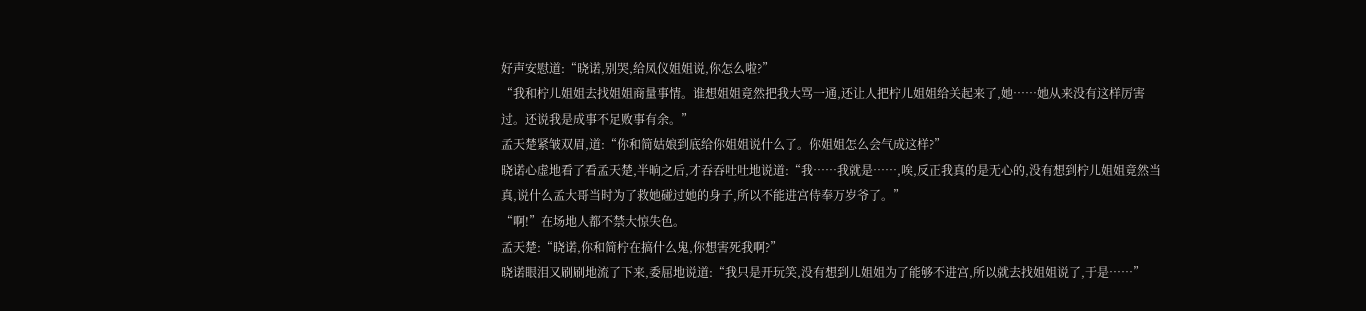好声安慰道:“晓诺,别哭,给凤仪姐姐说,你怎么啦?”
“我和柠儿姐姐去找姐姐商量事情。谁想姐姐竟然把我大骂一通,还让人把柠儿姐姐给关起来了,她……她从来没有这样厉害过。还说我是成事不足败事有余。”
孟天楚紧皱双眉,道:“你和简姑娘到底给你姐姐说什么了。你姐姐怎么会气成这样?”
晓诺心虚地看了看孟天楚,半晌之后,才吞吞吐吐地说道:“我……我就是……,唉,反正我真的是无心的,没有想到柠儿姐姐竟然当真,说什么孟大哥当时为了救她碰过她的身子,所以不能进宫侍奉万岁爷了。”
“啊!”在场地人都不禁大惊失色。
孟天楚:“晓诺,你和简柠在搞什么鬼,你想害死我啊?”
晓诺眼泪又刷刷地流了下来,委屈地说道:“我只是开玩笑,没有想到儿姐姐为了能够不进宫,所以就去找姐姐说了,于是……”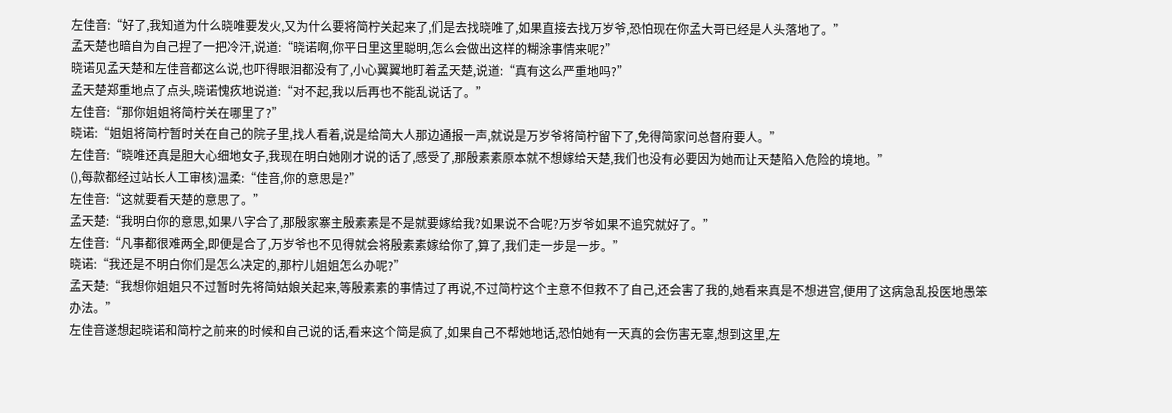左佳音:“好了,我知道为什么晓唯要发火,又为什么要将简柠关起来了,们是去找晓唯了,如果直接去找万岁爷,恐怕现在你孟大哥已经是人头落地了。”
孟天楚也暗自为自己捏了一把冷汗,说道:“晓诺啊,你平日里这里聪明,怎么会做出这样的糊涂事情来呢?”
晓诺见孟天楚和左佳音都这么说,也吓得眼泪都没有了,小心翼翼地盯着孟天楚,说道:“真有这么严重地吗?”
孟天楚郑重地点了点头,晓诺愧疚地说道:“对不起,我以后再也不能乱说话了。”
左佳音:“那你姐姐将简柠关在哪里了?”
晓诺:“姐姐将简柠暂时关在自己的院子里,找人看着,说是给简大人那边通报一声,就说是万岁爷将简柠留下了,免得简家问总督府要人。”
左佳音:“晓唯还真是胆大心细地女子,我现在明白她刚才说的话了,感受了,那殷素素原本就不想嫁给天楚,我们也没有必要因为她而让天楚陷入危险的境地。”
(),每款都经过站长人工审核)温柔:“佳音,你的意思是?”
左佳音:“这就要看天楚的意思了。”
孟天楚:“我明白你的意思,如果八字合了,那殷家寨主殷素素是不是就要嫁给我?如果说不合呢?万岁爷如果不追究就好了。”
左佳音:“凡事都很难两全,即便是合了,万岁爷也不见得就会将殷素素嫁给你了,算了,我们走一步是一步。”
晓诺:“我还是不明白你们是怎么决定的,那柠儿姐姐怎么办呢?”
孟天楚:“我想你姐姐只不过暂时先将简姑娘关起来,等殷素素的事情过了再说,不过简柠这个主意不但救不了自己,还会害了我的,她看来真是不想进宫,便用了这病急乱投医地愚笨办法。”
左佳音遂想起晓诺和简柠之前来的时候和自己说的话,看来这个简是疯了,如果自己不帮她地话,恐怕她有一天真的会伤害无辜,想到这里,左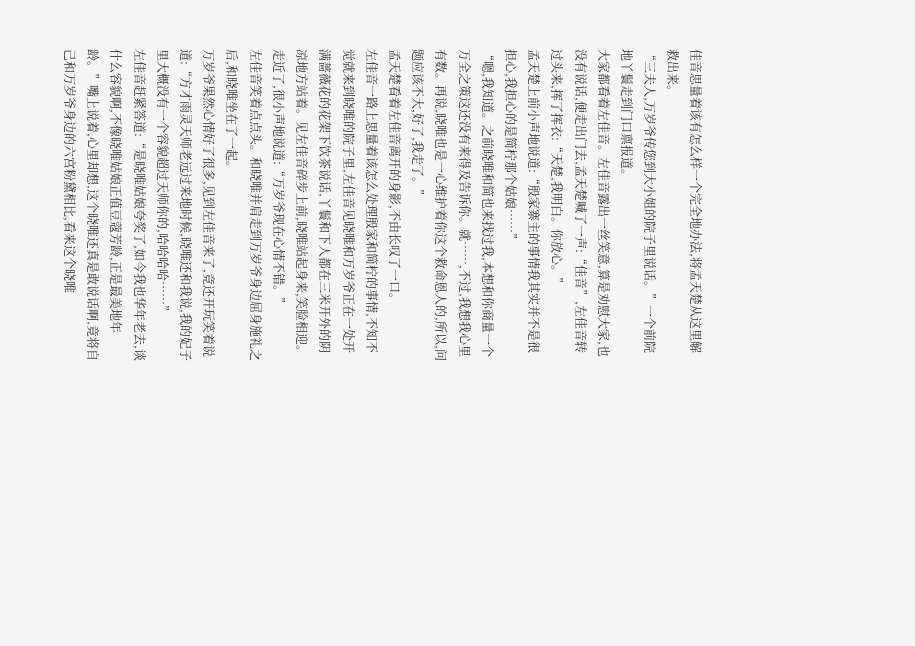佳音思量着该有怎么样一个完全地办法,将孟天楚从这里解救出来。
“三夫人,万岁爷传您到大小姐的院子里说话。”一个前院地丫鬟走到门口禀报道。
大家都看着左佳音。左佳音露出一丝笑意,算是劝慰大家,也没有说话,便走出门去,孟天楚喊了一声:“佳音”,左佳音转过头来,挥了挥衣:“天楚,我明白。你放心。”
孟天楚上前小声地说道:“殷家寨主的事情我其实并不是很担心,我担心的是简柠那个姑娘……”
“嗯,我知道。之前晓唯和简也来找过我,本想和你商量一个万全之策这还没有来得及告诉你。就……,不过,我想我心里有数。再说,晓唯也是一心维护着你这个救命恩人的,所以,问题应该不大,好了,我走了。”
孟天楚看着左佳音离开的身影,不由长叹了一口。
左佳音一路上思量着该怎么处理殷家和简柠的事情,不知不觉就来到晓唯的院子里,左佳音见晓唯和万岁爷正在一处开满蔷薇花的花架下饮茶说话,丫鬟和下人都在三米开外的阴凉地方站着。见左佳音碎步上前,晓唯站起身来,笑脸相迎。走近了,很小声地说道:“万岁爷现在心情不错。”
左佳音笑着点点头。和晓唯并肩走到万岁爷身边屈身施礼之后,和晓唯坐在了一起。
万岁爷果然心情好了很多,见到左佳音来了,竟还开玩笑着说道:“方才雨灵天师老远过来地时候,晓唯还和我说,我的妃子里大概没有一个容貌超过天师你的,哈哈哈哈……”
左佳音赶紧答道:“是晓唯姑娘夸奖了,如今我也华年老去,谈什么容貌啊,不像晓唯姑娘正值豆蔻芳龄,正是最美地年龄。”嘴上说着,心里却想,这个晓唯还真是敢说话啊,竟将自己和万岁爷身边的六宫粉黛相比,看来这个晓唯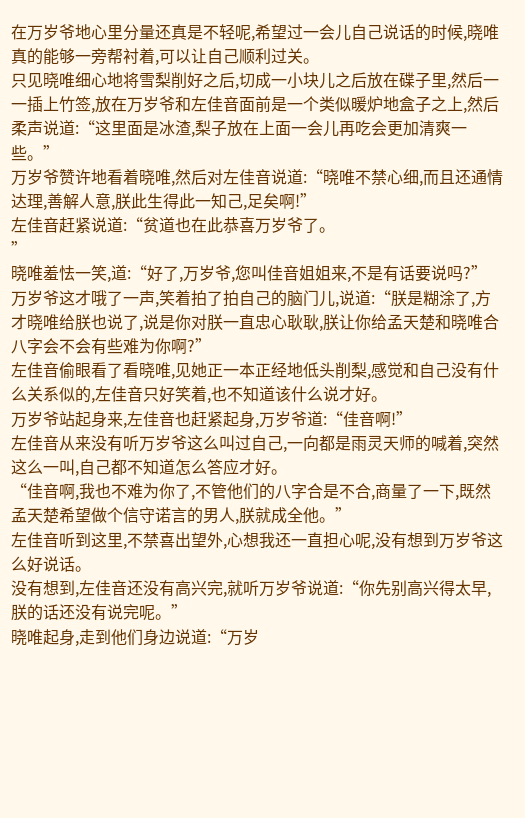在万岁爷地心里分量还真是不轻呢,希望过一会儿自己说话的时候,晓唯真的能够一旁帮衬着,可以让自己顺利过关。
只见晓唯细心地将雪梨削好之后,切成一小块儿之后放在碟子里,然后一一插上竹签,放在万岁爷和左佳音面前是一个类似暖炉地盒子之上,然后柔声说道:“这里面是冰渣,梨子放在上面一会儿再吃会更加清爽一些。”
万岁爷赞许地看着晓唯,然后对左佳音说道:“晓唯不禁心细,而且还通情达理,善解人意,朕此生得此一知己,足矣啊!”
左佳音赶紧说道:“贫道也在此恭喜万岁爷了。
”
晓唯羞怯一笑,道:“好了,万岁爷,您叫佳音姐姐来,不是有话要说吗?”
万岁爷这才哦了一声,笑着拍了拍自己的脑门儿,说道:“朕是糊涂了,方才晓唯给朕也说了,说是你对朕一直忠心耿耿,朕让你给孟天楚和晓唯合八字会不会有些难为你啊?”
左佳音偷眼看了看晓唯,见她正一本正经地低头削梨,感觉和自己没有什么关系似的,左佳音只好笑着,也不知道该什么说才好。
万岁爷站起身来,左佳音也赶紧起身,万岁爷道:“佳音啊!”
左佳音从来没有听万岁爷这么叫过自己,一向都是雨灵天师的喊着,突然这么一叫,自己都不知道怎么答应才好。
“佳音啊,我也不难为你了,不管他们的八字合是不合,商量了一下,既然孟天楚希望做个信守诺言的男人,朕就成全他。”
左佳音听到这里,不禁喜出望外,心想我还一直担心呢,没有想到万岁爷这么好说话。
没有想到,左佳音还没有高兴完,就听万岁爷说道:“你先别高兴得太早,朕的话还没有说完呢。”
晓唯起身,走到他们身边说道:“万岁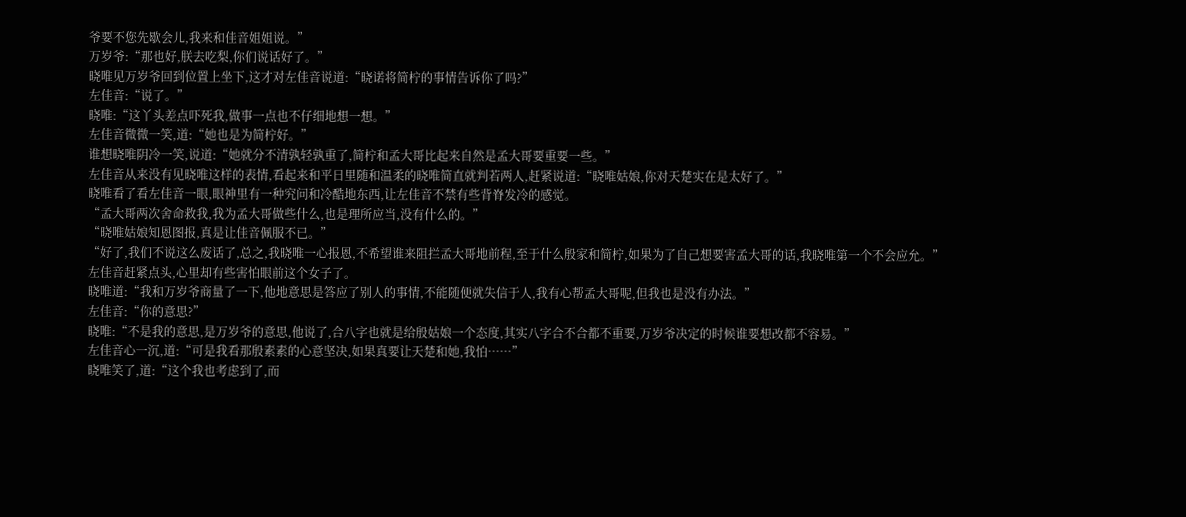爷要不您先歇会儿,我来和佳音姐姐说。”
万岁爷:“那也好,朕去吃梨,你们说话好了。”
晓唯见万岁爷回到位置上坐下,这才对左佳音说道:“晓诺将简柠的事情告诉你了吗?”
左佳音:“说了。”
晓唯:“这丫头差点吓死我,做事一点也不仔细地想一想。”
左佳音微微一笑,道:“她也是为简柠好。”
谁想晓唯阴冷一笑,说道:“她就分不清孰轻孰重了,简柠和孟大哥比起来自然是孟大哥要重要一些。”
左佳音从来没有见晓唯这样的表情,看起来和平日里随和温柔的晓唯简直就判若两人,赶紧说道:“晓唯姑娘,你对天楚实在是太好了。”
晓唯看了看左佳音一眼,眼神里有一种究问和冷酷地东西,让左佳音不禁有些背脊发冷的感觉。
“孟大哥两次舍命救我,我为孟大哥做些什么,也是理所应当,没有什么的。”
“晓唯姑娘知恩图报,真是让佳音佩服不已。”
“好了,我们不说这么废话了,总之,我晓唯一心报恩,不希望谁来阻拦孟大哥地前程,至于什么殷家和简柠,如果为了自己想要害孟大哥的话,我晓唯第一个不会应允。”
左佳音赶紧点头,心里却有些害怕眼前这个女子了。
晓唯道:“我和万岁爷商量了一下,他地意思是答应了别人的事情,不能随便就失信于人,我有心帮孟大哥呢,但我也是没有办法。”
左佳音:“你的意思?”
晓唯:“不是我的意思,是万岁爷的意思,他说了,合八字也就是给殷姑娘一个态度,其实八字合不合都不重要,万岁爷决定的时候谁要想改都不容易。”
左佳音心一沉,道:“可是我看那殷素素的心意坚决,如果真要让天楚和她,我怕……”
晓唯笑了,道:“这个我也考虑到了,而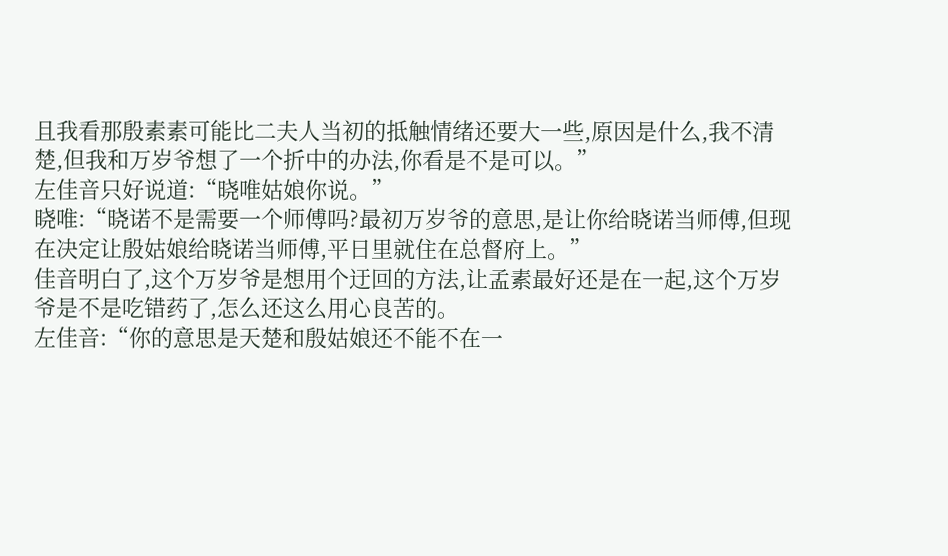且我看那殷素素可能比二夫人当初的抵触情绪还要大一些,原因是什么,我不清楚,但我和万岁爷想了一个折中的办法,你看是不是可以。”
左佳音只好说道:“晓唯姑娘你说。”
晓唯:“晓诺不是需要一个师傅吗?最初万岁爷的意思,是让你给晓诺当师傅,但现在决定让殷姑娘给晓诺当师傅,平日里就住在总督府上。”
佳音明白了,这个万岁爷是想用个迂回的方法,让孟素最好还是在一起,这个万岁爷是不是吃错药了,怎么还这么用心良苦的。
左佳音:“你的意思是天楚和殷姑娘还不能不在一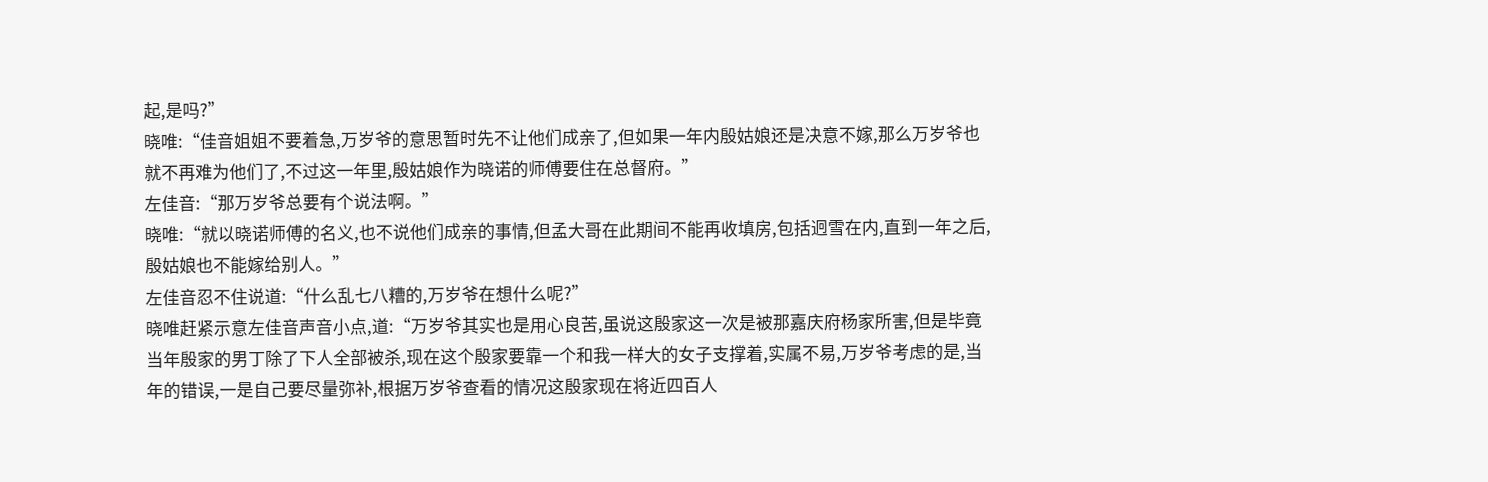起,是吗?”
晓唯:“佳音姐姐不要着急,万岁爷的意思暂时先不让他们成亲了,但如果一年内殷姑娘还是决意不嫁,那么万岁爷也就不再难为他们了,不过这一年里,殷姑娘作为晓诺的师傅要住在总督府。”
左佳音:“那万岁爷总要有个说法啊。”
晓唯:“就以晓诺师傅的名义,也不说他们成亲的事情,但孟大哥在此期间不能再收填房,包括迥雪在内,直到一年之后,殷姑娘也不能嫁给别人。”
左佳音忍不住说道:“什么乱七八糟的,万岁爷在想什么呢?”
晓唯赶紧示意左佳音声音小点,道:“万岁爷其实也是用心良苦,虽说这殷家这一次是被那嘉庆府杨家所害,但是毕竟当年殷家的男丁除了下人全部被杀,现在这个殷家要靠一个和我一样大的女子支撑着,实属不易,万岁爷考虑的是,当年的错误,一是自己要尽量弥补,根据万岁爷查看的情况这殷家现在将近四百人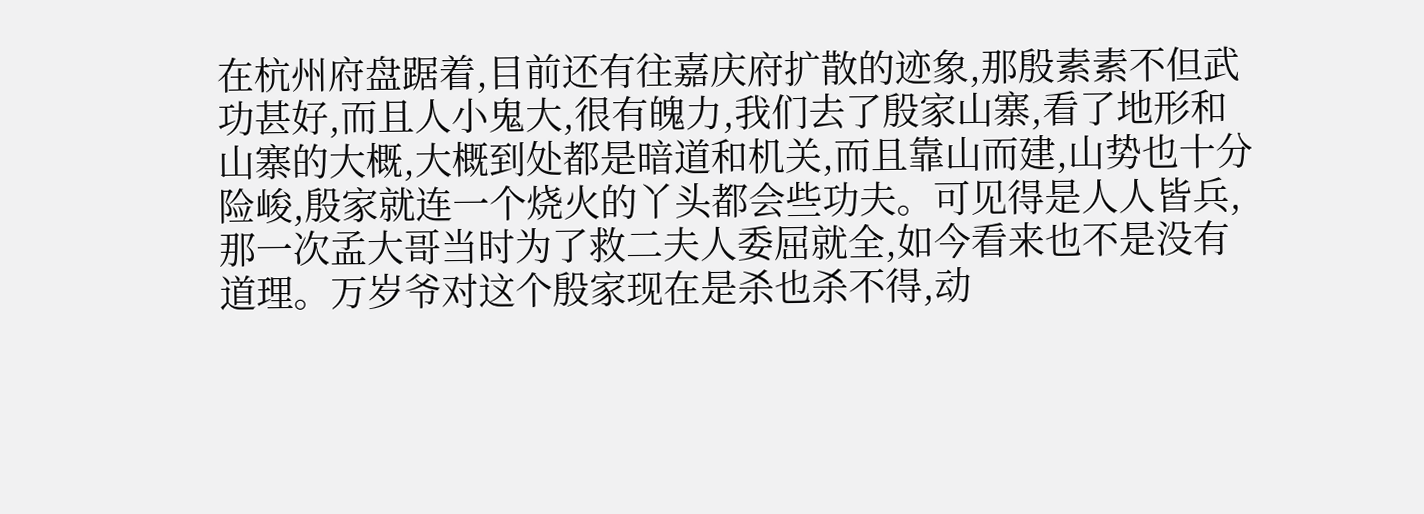在杭州府盘踞着,目前还有往嘉庆府扩散的迹象,那殷素素不但武功甚好,而且人小鬼大,很有魄力,我们去了殷家山寨,看了地形和山寨的大概,大概到处都是暗道和机关,而且靠山而建,山势也十分险峻,殷家就连一个烧火的丫头都会些功夫。可见得是人人皆兵,那一次孟大哥当时为了救二夫人委屈就全,如今看来也不是没有道理。万岁爷对这个殷家现在是杀也杀不得,动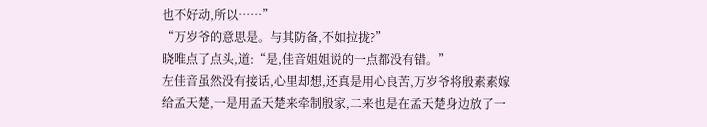也不好动,所以……”
“万岁爷的意思是。与其防备,不如拉拢?”
晓唯点了点头,道:“是,佳音姐姐说的一点都没有错。”
左佳音虽然没有接话,心里却想,还真是用心良苦,万岁爷将殷素素嫁给孟天楚,一是用孟天楚来牵制殷家,二来也是在孟天楚身边放了一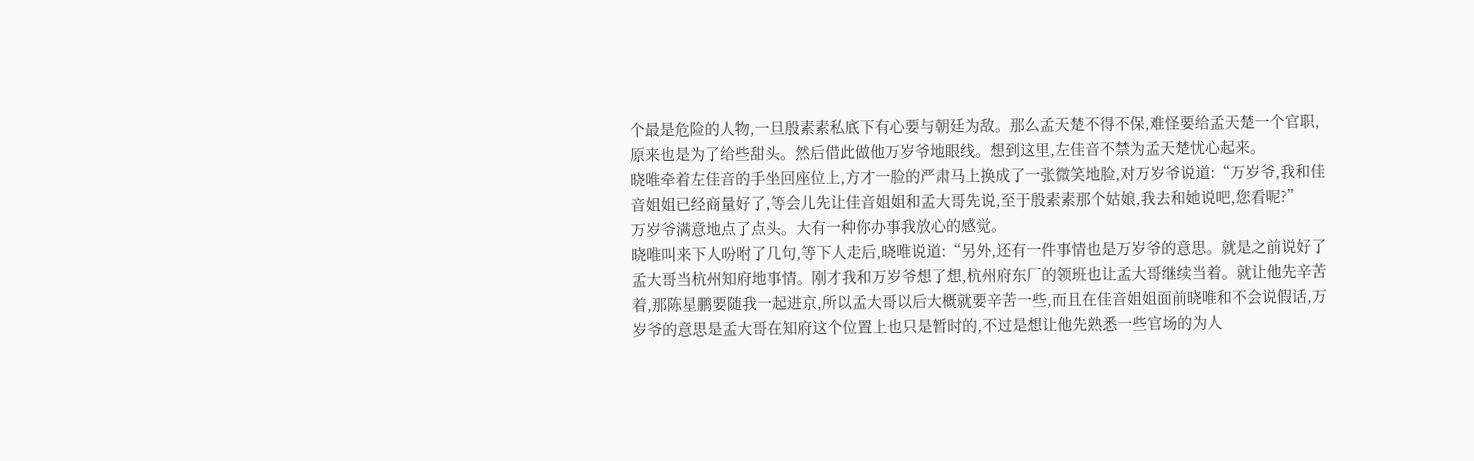个最是危险的人物,一旦殷素素私底下有心要与朝廷为敌。那么孟天楚不得不保,难怪要给孟天楚一个官职,原来也是为了给些甜头。然后借此做他万岁爷地眼线。想到这里,左佳音不禁为孟天楚忧心起来。
晓唯牵着左佳音的手坐回座位上,方才一脸的严肃马上换成了一张微笑地脸,对万岁爷说道:“万岁爷,我和佳音姐姐已经商量好了,等会儿先让佳音姐姐和孟大哥先说,至于殷素素那个姑娘,我去和她说吧,您看呢?”
万岁爷满意地点了点头。大有一种你办事我放心的感觉。
晓唯叫来下人吩咐了几句,等下人走后,晓唯说道:“另外,还有一件事情也是万岁爷的意思。就是之前说好了孟大哥当杭州知府地事情。刚才我和万岁爷想了想,杭州府东厂的领班也让孟大哥继续当着。就让他先辛苦着,那陈星鹏要随我一起进京,所以孟大哥以后大概就要辛苦一些,而且在佳音姐姐面前晓唯和不会说假话,万岁爷的意思是孟大哥在知府这个位置上也只是暂时的,不过是想让他先熟悉一些官场的为人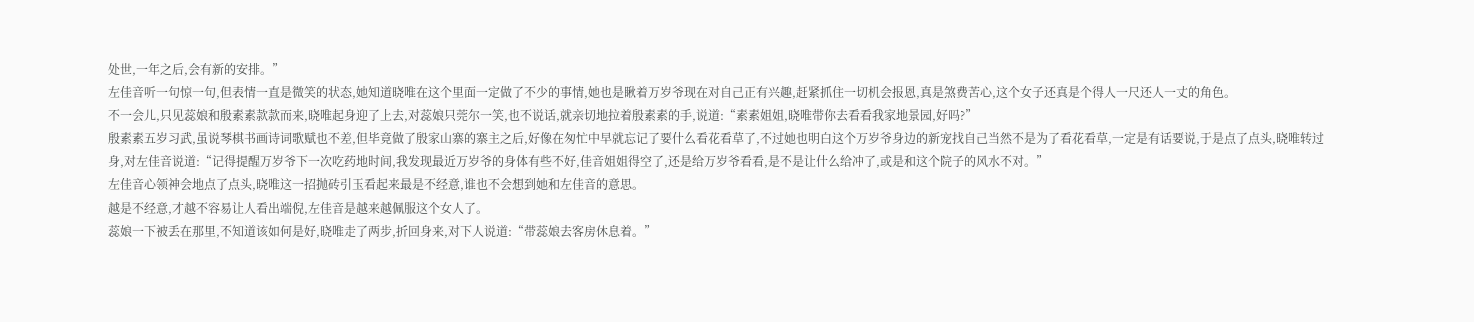处世,一年之后,会有新的安排。”
左佳音听一句惊一句,但表情一直是微笑的状态,她知道晓唯在这个里面一定做了不少的事情,她也是瞅着万岁爷现在对自己正有兴趣,赶紧抓住一切机会报恩,真是煞费苦心,这个女子还真是个得人一尺还人一丈的角色。
不一会儿,只见蕊娘和殷素素款款而来,晓唯起身迎了上去,对蕊娘只莞尔一笑,也不说话,就亲切地拉着殷素素的手,说道:“素素姐姐,晓唯带你去看看我家地景园,好吗?”
殷素素五岁习武,虽说琴棋书画诗词歌赋也不差,但毕竟做了殷家山寨的寨主之后,好像在匆忙中早就忘记了要什么看花看草了,不过她也明白这个万岁爷身边的新宠找自己当然不是为了看花看草,一定是有话要说,于是点了点头,晓唯转过身,对左佳音说道:“记得提醒万岁爷下一次吃药地时间,我发现最近万岁爷的身体有些不好,佳音姐姐得空了,还是给万岁爷看看,是不是让什么给冲了,或是和这个院子的风水不对。”
左佳音心领神会地点了点头,晓唯这一招抛砖引玉看起来最是不经意,谁也不会想到她和左佳音的意思。
越是不经意,才越不容易让人看出端倪,左佳音是越来越佩服这个女人了。
蕊娘一下被丢在那里,不知道该如何是好,晓唯走了两步,折回身来,对下人说道:“带蕊娘去客房休息着。”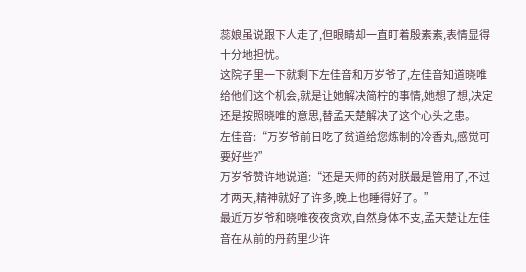蕊娘虽说跟下人走了,但眼睛却一直盯着殷素素,表情显得十分地担忧。
这院子里一下就剩下左佳音和万岁爷了,左佳音知道晓唯给他们这个机会,就是让她解决简柠的事情,她想了想,决定还是按照晓唯的意思,替孟天楚解决了这个心头之患。
左佳音:“万岁爷前日吃了贫道给您炼制的冷香丸,感觉可要好些?”
万岁爷赞许地说道:“还是天师的药对朕最是管用了,不过才两天,精神就好了许多,晚上也睡得好了。”
最近万岁爷和晓唯夜夜贪欢,自然身体不支,孟天楚让左佳音在从前的丹药里少许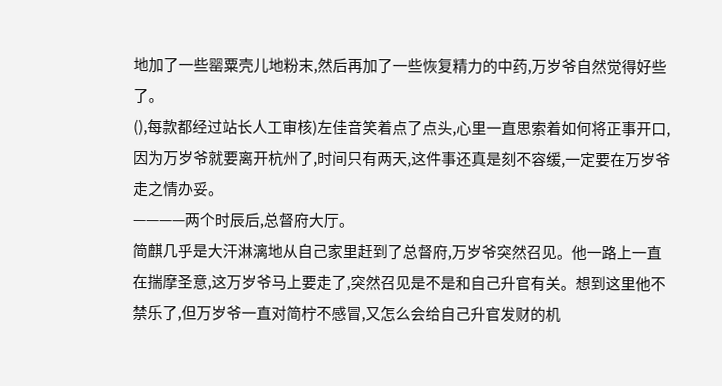地加了一些罂粟壳儿地粉末,然后再加了一些恢复精力的中药,万岁爷自然觉得好些了。
(),每款都经过站长人工审核)左佳音笑着点了点头,心里一直思索着如何将正事开口,因为万岁爷就要离开杭州了,时间只有两天,这件事还真是刻不容缓,一定要在万岁爷走之情办妥。
————两个时辰后,总督府大厅。
简麒几乎是大汗淋漓地从自己家里赶到了总督府,万岁爷突然召见。他一路上一直在揣摩圣意,这万岁爷马上要走了,突然召见是不是和自己升官有关。想到这里他不禁乐了,但万岁爷一直对简柠不感冒,又怎么会给自己升官发财的机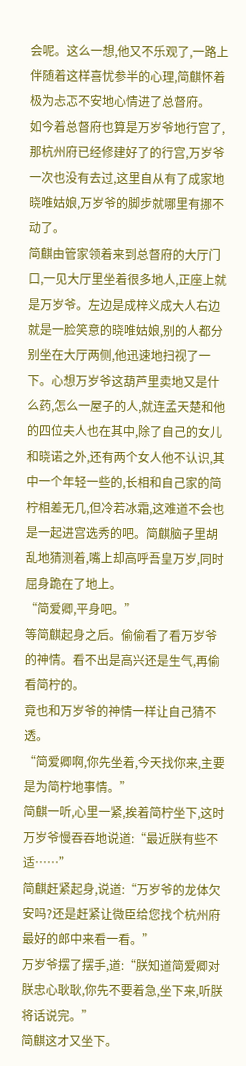会呢。这么一想,他又不乐观了,一路上伴随着这样喜忧参半的心理,简麒怀着极为忐忑不安地心情进了总督府。
如今着总督府也算是万岁爷地行宫了,那杭州府已经修建好了的行宫,万岁爷一次也没有去过,这里自从有了成家地晓唯姑娘,万岁爷的脚步就哪里有挪不动了。
简麒由管家领着来到总督府的大厅门口,一见大厅里坐着很多地人,正座上就是万岁爷。左边是成梓义成大人右边就是一脸笑意的晓唯姑娘,别的人都分别坐在大厅两侧,他迅速地扫视了一下。心想万岁爷这葫芦里卖地又是什么药,怎么一屋子的人,就连孟天楚和他的四位夫人也在其中,除了自己的女儿和晓诺之外,还有两个女人他不认识,其中一个年轻一些的,长相和自己家的简柠相差无几,但冷若冰霜,这难道不会也是一起进宫选秀的吧。简麒脑子里胡乱地猜测着,嘴上却高呼吾皇万岁,同时屈身跪在了地上。
“简爱卿,平身吧。”
等简麒起身之后。偷偷看了看万岁爷的神情。看不出是高兴还是生气,再偷看简柠的。
竟也和万岁爷的神情一样让自己猜不透。
“简爱卿啊,你先坐着,今天找你来,主要是为简柠地事情。”
简麒一听,心里一紧,挨着简柠坐下,这时万岁爷慢吞吞地说道:“最近朕有些不适……”
简麒赶紧起身,说道:“万岁爷的龙体欠安吗?还是赶紧让微臣给您找个杭州府最好的郎中来看一看。”
万岁爷摆了摆手,道:“朕知道简爱卿对朕忠心耿耿,你先不要着急,坐下来,听朕将话说完。”
简麒这才又坐下。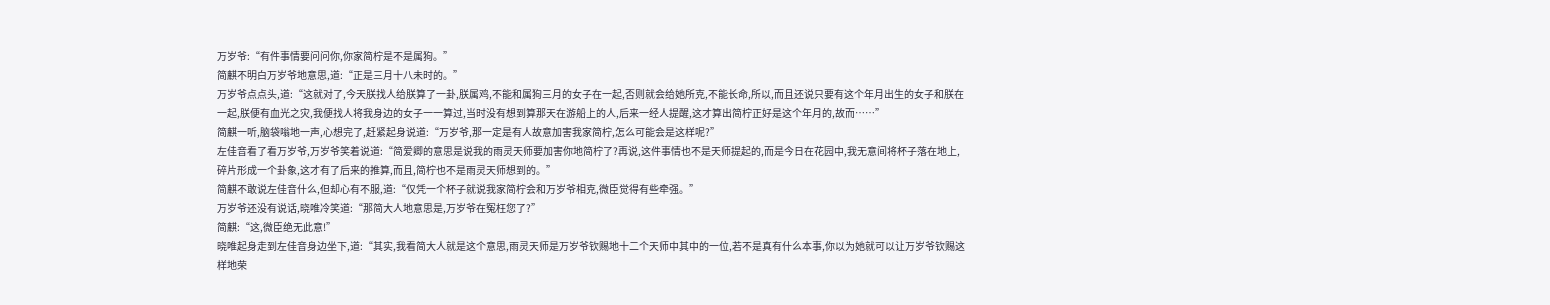万岁爷:“有件事情要问问你,你家简柠是不是属狗。”
简麒不明白万岁爷地意思,道:“正是三月十八未时的。”
万岁爷点点头,道:“这就对了,今天朕找人给朕算了一卦,朕属鸡,不能和属狗三月的女子在一起,否则就会给她所克,不能长命,所以,而且还说只要有这个年月出生的女子和朕在一起,朕便有血光之灾,我便找人将我身边的女子一一算过,当时没有想到算那天在游船上的人,后来一经人提醒,这才算出简柠正好是这个年月的,故而……”
简麒一听,脑袋嗡地一声,心想完了,赶紧起身说道:“万岁爷,那一定是有人故意加害我家简柠,怎么可能会是这样呢?”
左佳音看了看万岁爷,万岁爷笑着说道:“简爱卿的意思是说我的雨灵天师要加害你地简柠了?再说,这件事情也不是天师提起的,而是今日在花园中,我无意间将杯子落在地上,碎片形成一个卦象,这才有了后来的推算,而且,简柠也不是雨灵天师想到的。”
简麒不敢说左佳音什么,但却心有不服,道:“仅凭一个杯子就说我家简柠会和万岁爷相克,微臣觉得有些牵强。”
万岁爷还没有说话,晓唯冷笑道:“那简大人地意思是,万岁爷在冤枉您了?”
简麒:“这,微臣绝无此意!”
晓唯起身走到左佳音身边坐下,道:“其实,我看简大人就是这个意思,雨灵天师是万岁爷钦赐地十二个天师中其中的一位,若不是真有什么本事,你以为她就可以让万岁爷钦赐这样地荣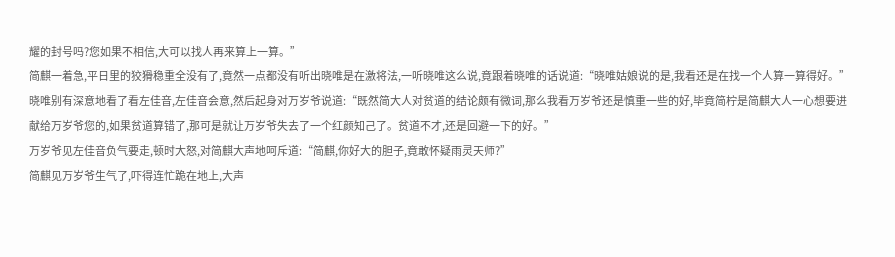耀的封号吗?您如果不相信,大可以找人再来算上一算。”
简麒一着急,平日里的狡猾稳重全没有了,竟然一点都没有听出晓唯是在激将法,一听晓唯这么说,竟跟着晓唯的话说道:“晓唯姑娘说的是,我看还是在找一个人算一算得好。”
晓唯别有深意地看了看左佳音,左佳音会意,然后起身对万岁爷说道:“既然简大人对贫道的结论颇有微词,那么我看万岁爷还是慎重一些的好,毕竟简柠是简麒大人一心想要进献给万岁爷您的,如果贫道算错了,那可是就让万岁爷失去了一个红颜知己了。贫道不才,还是回避一下的好。”
万岁爷见左佳音负气要走,顿时大怒,对简麒大声地呵斥道:“简麒,你好大的胆子,竟敢怀疑雨灵天师?”
简麒见万岁爷生气了,吓得连忙跪在地上,大声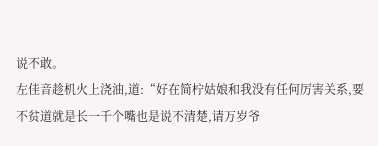说不敢。
左佳音趁机火上浇油,道:“好在简柠姑娘和我没有任何厉害关系,要不贫道就是长一千个嘴也是说不清楚,请万岁爷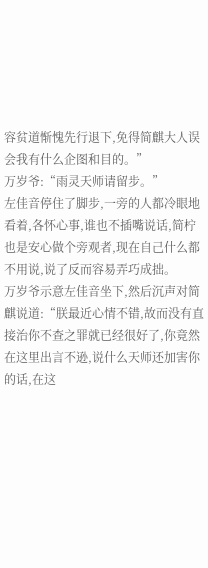容贫道惭愧先行退下,免得简麒大人误会我有什么企图和目的。”
万岁爷:“雨灵天师请留步。”
左佳音停住了脚步,一旁的人都冷眼地看着,各怀心事,谁也不插嘴说话,简柠也是安心做个旁观者,现在自己什么都不用说,说了反而容易弄巧成拙。
万岁爷示意左佳音坐下,然后沉声对简麒说道:“朕最近心情不错,故而没有直接治你不查之罪就已经很好了,你竟然在这里出言不逊,说什么天师还加害你的话,在这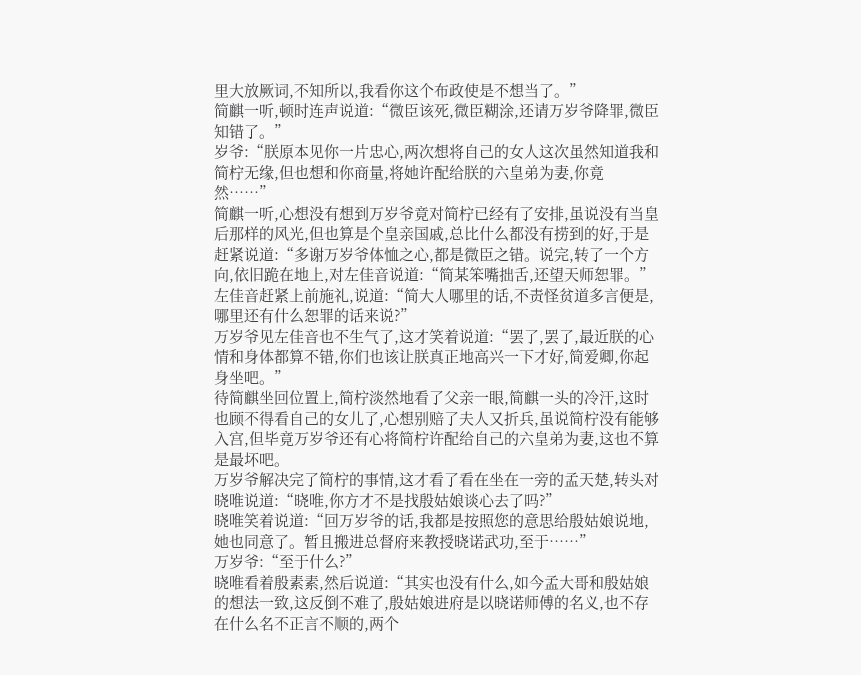里大放厥词,不知所以,我看你这个布政使是不想当了。”
简麒一听,顿时连声说道:“微臣该死,微臣糊涂,还请万岁爷降罪,微臣知错了。”
岁爷:“朕原本见你一片忠心,两次想将自己的女人这次虽然知道我和简柠无缘,但也想和你商量,将她许配给朕的六皇弟为妻,你竟然……”
简麒一听,心想没有想到万岁爷竟对简柠已经有了安排,虽说没有当皇后那样的风光,但也算是个皇亲国戚,总比什么都没有捞到的好,于是赶紧说道:“多谢万岁爷体恤之心,都是微臣之错。说完,转了一个方向,依旧跪在地上,对左佳音说道:“简某笨嘴拙舌,还望天师恕罪。”
左佳音赶紧上前施礼,说道:“简大人哪里的话,不责怪贫道多言便是,哪里还有什么恕罪的话来说?”
万岁爷见左佳音也不生气了,这才笑着说道:“罢了,罢了,最近朕的心情和身体都算不错,你们也该让朕真正地高兴一下才好,简爱卿,你起身坐吧。”
待简麒坐回位置上,简柠淡然地看了父亲一眼,简麒一头的冷汗,这时也顾不得看自己的女儿了,心想别赔了夫人又折兵,虽说简柠没有能够入宫,但毕竟万岁爷还有心将简柠许配给自己的六皇弟为妻,这也不算是最坏吧。
万岁爷解决完了简柠的事情,这才看了看在坐在一旁的孟天楚,转头对晓唯说道:“晓唯,你方才不是找殷姑娘谈心去了吗?”
晓唯笑着说道:“回万岁爷的话,我都是按照您的意思给殷姑娘说地,她也同意了。暂且搬进总督府来教授晓诺武功,至于……”
万岁爷:“至于什么?”
晓唯看着殷素素,然后说道:“其实也没有什么,如今孟大哥和殷姑娘的想法一致,这反倒不难了,殷姑娘进府是以晓诺师傅的名义,也不存在什么名不正言不顺的,两个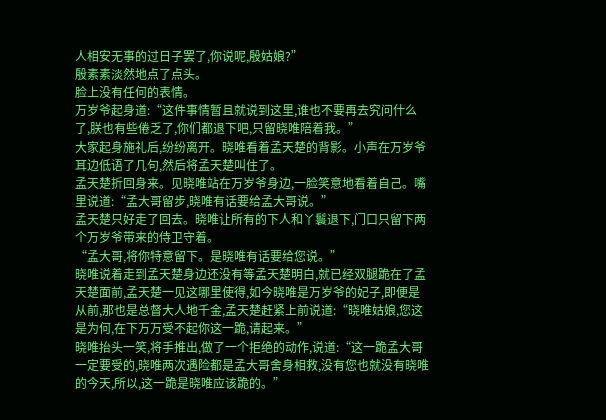人相安无事的过日子罢了,你说呢,殷姑娘?”
殷素素淡然地点了点头。
脸上没有任何的表情。
万岁爷起身道:“这件事情暂且就说到这里,谁也不要再去究问什么了,朕也有些倦乏了,你们都退下吧,只留晓唯陪着我。”
大家起身施礼后,纷纷离开。晓唯看着孟天楚的背影。小声在万岁爷耳边低语了几句,然后将孟天楚叫住了。
孟天楚折回身来。见晓唯站在万岁爷身边,一脸笑意地看着自己。嘴里说道:“孟大哥留步,晓唯有话要给孟大哥说。”
孟天楚只好走了回去。晓唯让所有的下人和丫鬟退下,门口只留下两个万岁爷带来的侍卫守着。
“孟大哥,将你特意留下。是晓唯有话要给您说。”
晓唯说着走到孟天楚身边还没有等孟天楚明白,就已经双腿跪在了孟天楚面前,孟天楚一见这哪里使得,如今晓唯是万岁爷的妃子,即便是从前,那也是总督大人地千金,孟天楚赶紧上前说道:“晓唯姑娘,您这是为何,在下万万受不起你这一跪,请起来。”
晓唯抬头一笑,将手推出,做了一个拒绝的动作,说道:“这一跪孟大哥一定要受的,晓唯两次遇险都是孟大哥舍身相救,没有您也就没有晓唯的今天,所以,这一跪是晓唯应该跪的。”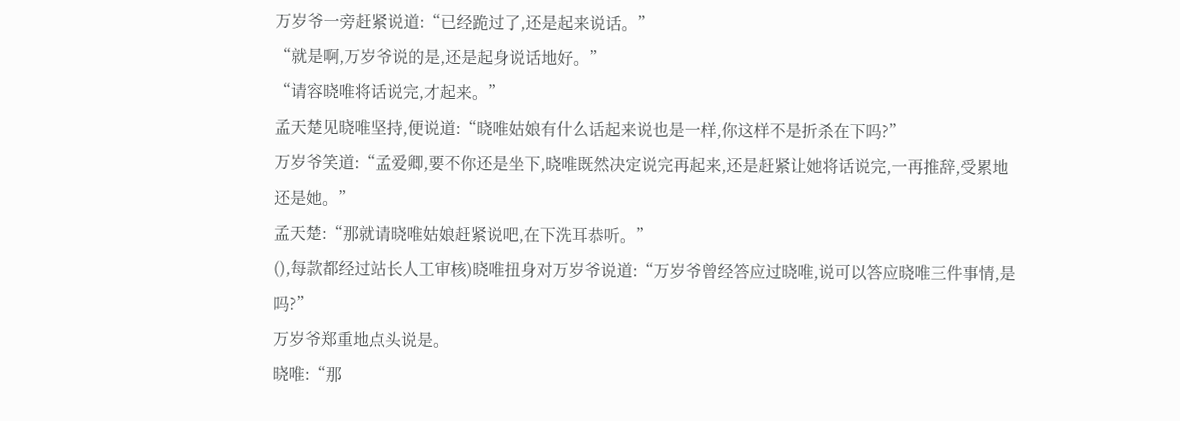万岁爷一旁赶紧说道:“已经跪过了,还是起来说话。”
“就是啊,万岁爷说的是,还是起身说话地好。”
“请容晓唯将话说完,才起来。”
孟天楚见晓唯坚持,便说道:“晓唯姑娘有什么话起来说也是一样,你这样不是折杀在下吗?”
万岁爷笑道:“孟爱卿,要不你还是坐下,晓唯既然决定说完再起来,还是赶紧让她将话说完,一再推辞,受累地还是她。”
孟天楚:“那就请晓唯姑娘赶紧说吧,在下洗耳恭听。”
(),每款都经过站长人工审核)晓唯扭身对万岁爷说道:“万岁爷曾经答应过晓唯,说可以答应晓唯三件事情,是吗?”
万岁爷郑重地点头说是。
晓唯:“那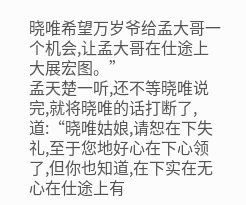晓唯希望万岁爷给孟大哥一个机会,让孟大哥在仕途上大展宏图。”
孟天楚一听,还不等晓唯说完,就将晓唯的话打断了,道:“晓唯姑娘,请恕在下失礼,至于您地好心在下心领了,但你也知道,在下实在无心在仕途上有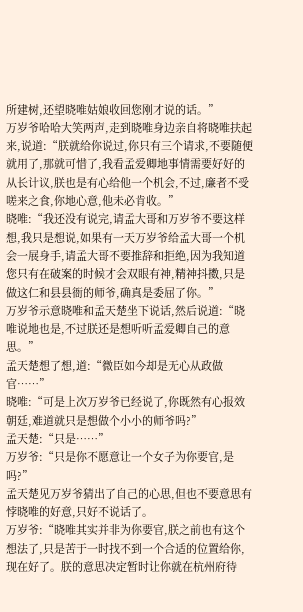所建树,还望晓唯姑娘收回您刚才说的话。”
万岁爷哈哈大笑两声,走到晓唯身边亲自将晓唯扶起来,说道:“朕就给你说过,你只有三个请求,不要随便就用了,那就可惜了,我看孟爱卿地事情需要好好的从长计议,朕也是有心给他一个机会,不过,廉者不受嗟来之食,你地心意,他未必肯收。”
晓唯:“我还没有说完,请孟大哥和万岁爷不要这样想,我只是想说,如果有一天万岁爷给孟大哥一个机会一展身手,请孟大哥不要推辞和拒绝,因为我知道您只有在破案的时候才会双眼有神,精神抖擞,只是做这仁和县县衙的师爷,确真是委屈了你。”
万岁爷示意晓唯和孟天楚坐下说话,然后说道:“晓唯说地也是,不过朕还是想听听孟爱卿自己的意思。”
孟天楚想了想,道:“微臣如今却是无心从政做官……”
晓唯:“可是上次万岁爷已经说了,你既然有心报效朝廷,难道就只是想做个小小的师爷吗?”
孟天楚:“只是……”
万岁爷:“只是你不愿意让一个女子为你要官,是吗?”
孟天楚见万岁爷猜出了自己的心思,但也不要意思有悖晓唯的好意,只好不说话了。
万岁爷:“晓唯其实并非为你要官,朕之前也有这个想法了,只是苦于一时找不到一个合适的位置给你,现在好了。朕的意思决定暂时让你就在杭州府待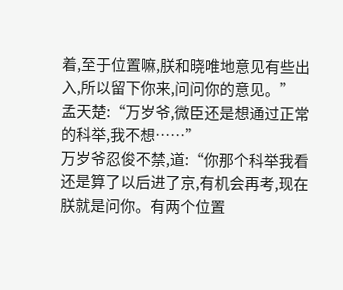着,至于位置嘛,朕和晓唯地意见有些出入,所以留下你来,问问你的意见。”
孟天楚:“万岁爷,微臣还是想通过正常的科举,我不想……”
万岁爷忍俊不禁,道:“你那个科举我看还是算了以后进了京,有机会再考,现在朕就是问你。有两个位置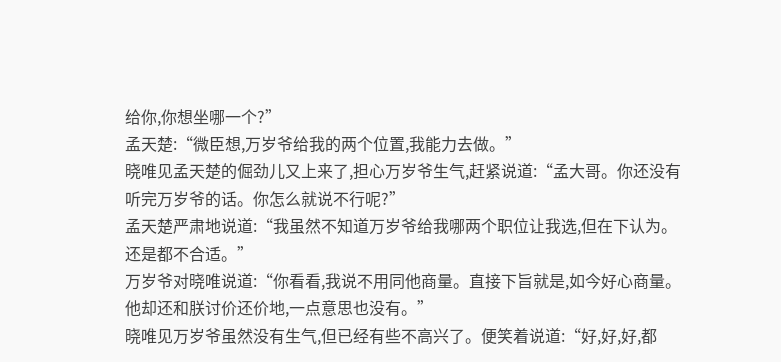给你,你想坐哪一个?”
孟天楚:“微臣想,万岁爷给我的两个位置,我能力去做。”
晓唯见孟天楚的倔劲儿又上来了,担心万岁爷生气,赶紧说道:“孟大哥。你还没有听完万岁爷的话。你怎么就说不行呢?”
孟天楚严肃地说道:“我虽然不知道万岁爷给我哪两个职位让我选,但在下认为。还是都不合适。”
万岁爷对晓唯说道:“你看看,我说不用同他商量。直接下旨就是,如今好心商量。他却还和朕讨价还价地,一点意思也没有。”
晓唯见万岁爷虽然没有生气,但已经有些不高兴了。便笑着说道:“好,好,好,都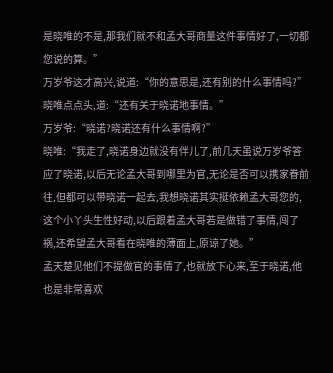是晓唯的不是,那我们就不和孟大哥商量这件事情好了,一切都您说的算。”
万岁爷这才高兴,说道:“你的意思是,还有别的什么事情吗?”
晓唯点点头,道:“还有关于晓诺地事情。”
万岁爷:“晓诺?晓诺还有什么事情啊?”
晓唯:“我走了,晓诺身边就没有伴儿了,前几天虽说万岁爷答应了晓诺,以后无论孟大哥到哪里为官,无论是否可以携家眷前往,但都可以带晓诺一起去,我想晓诺其实挺依赖孟大哥您的,这个小丫头生性好动,以后跟着孟大哥若是做错了事情,闯了祸,还希望孟大哥看在晓唯的薄面上,原谅了她。”
孟天楚见他们不提做官的事情了,也就放下心来,至于晓诺,他也是非常喜欢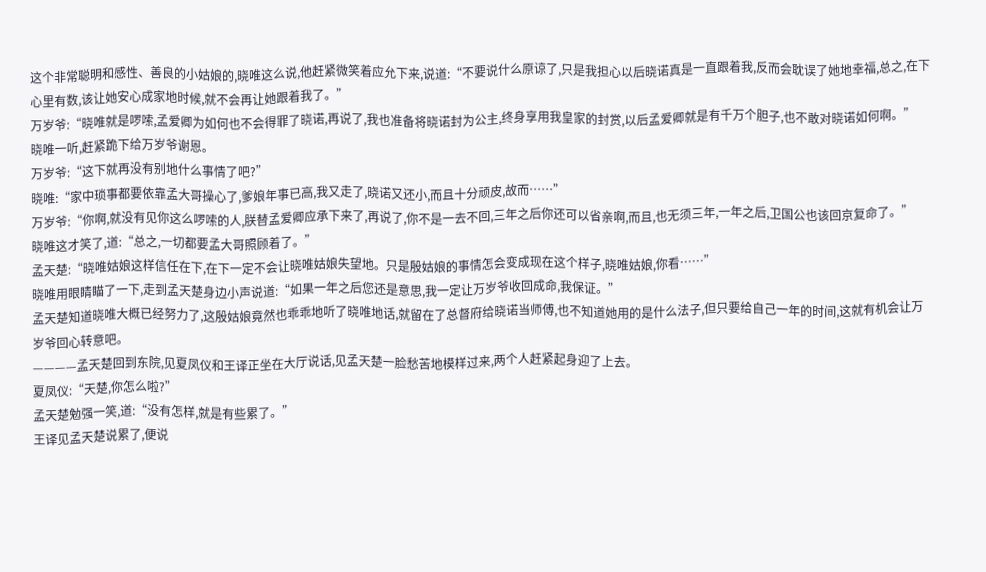这个非常聪明和感性、善良的小姑娘的,晓唯这么说,他赶紧微笑着应允下来,说道:“不要说什么原谅了,只是我担心以后晓诺真是一直跟着我,反而会耽误了她地幸福,总之,在下心里有数,该让她安心成家地时候,就不会再让她跟着我了。”
万岁爷:“晓唯就是啰嗦,孟爱卿为如何也不会得罪了晓诺,再说了,我也准备将晓诺封为公主,终身享用我皇家的封赏,以后孟爱卿就是有千万个胆子,也不敢对晓诺如何啊。”
晓唯一听,赶紧跪下给万岁爷谢恩。
万岁爷:“这下就再没有别地什么事情了吧?”
晓唯:“家中琐事都要依靠孟大哥操心了,爹娘年事已高,我又走了,晓诺又还小,而且十分顽皮,故而……”
万岁爷:“你啊,就没有见你这么啰嗦的人,朕替孟爱卿应承下来了,再说了,你不是一去不回,三年之后你还可以省亲啊,而且,也无须三年,一年之后,卫国公也该回京复命了。”
晓唯这才笑了,道:“总之,一切都要孟大哥照顾着了。”
孟天楚:“晓唯姑娘这样信任在下,在下一定不会让晓唯姑娘失望地。只是殷姑娘的事情怎会变成现在这个样子,晓唯姑娘,你看……”
晓唯用眼睛瞄了一下,走到孟天楚身边小声说道:“如果一年之后您还是意思,我一定让万岁爷收回成命,我保证。”
孟天楚知道晓唯大概已经努力了,这殷姑娘竟然也乖乖地听了晓唯地话,就留在了总督府给晓诺当师傅,也不知道她用的是什么法子,但只要给自己一年的时间,这就有机会让万岁爷回心转意吧。
————孟天楚回到东院,见夏凤仪和王译正坐在大厅说话,见孟天楚一脸愁苦地模样过来,两个人赶紧起身迎了上去。
夏凤仪:“天楚,你怎么啦?”
孟天楚勉强一笑,道:“没有怎样,就是有些累了。”
王译见孟天楚说累了,便说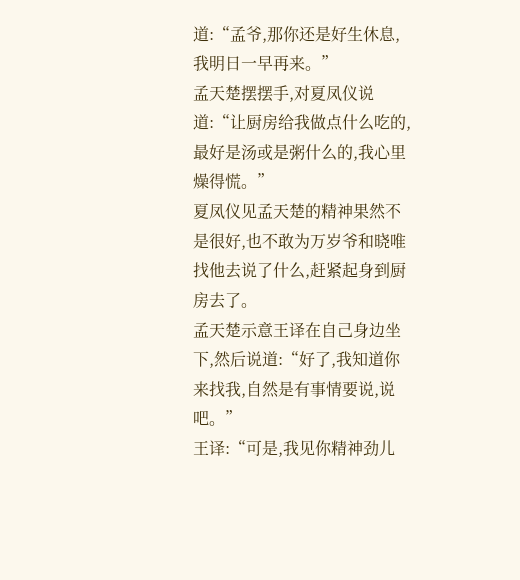道:“孟爷,那你还是好生休息,我明日一早再来。”
孟天楚摆摆手,对夏凤仪说道:“让厨房给我做点什么吃的,最好是汤或是粥什么的,我心里燥得慌。”
夏凤仪见孟天楚的精神果然不是很好,也不敢为万岁爷和晓唯找他去说了什么,赶紧起身到厨房去了。
孟天楚示意王译在自己身边坐下,然后说道:“好了,我知道你来找我,自然是有事情要说,说吧。”
王译:“可是,我见你精神劲儿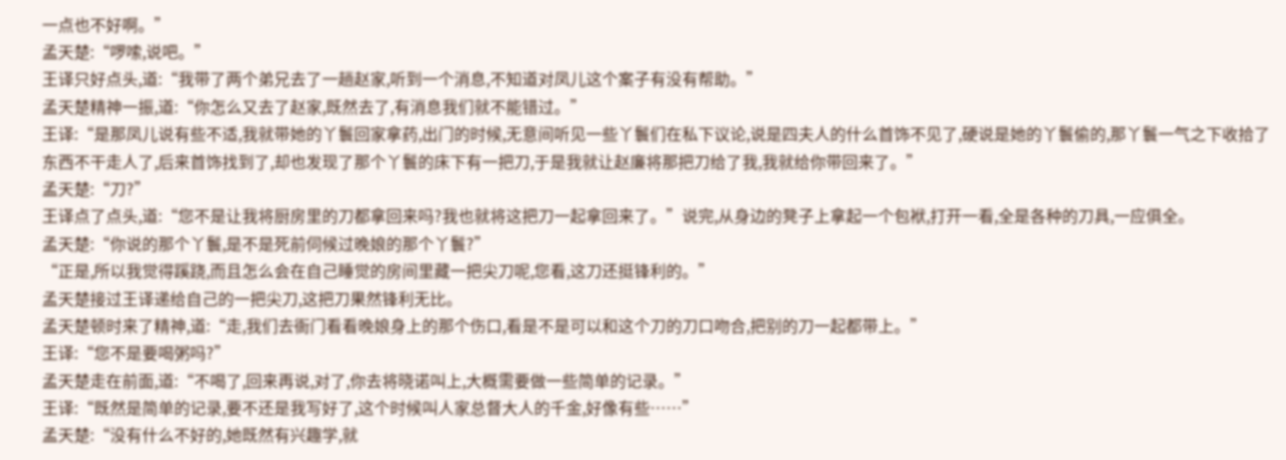一点也不好啊。”
孟天楚:“啰嗦,说吧。”
王译只好点头,道:“我带了两个弟兄去了一趟赵家,听到一个消息,不知道对凤儿这个案子有没有帮助。”
孟天楚精神一振,道:“你怎么又去了赵家,既然去了,有消息我们就不能错过。”
王译:“是那凤儿说有些不适,我就带她的丫鬟回家拿药,出门的时候,无意间听见一些丫鬟们在私下议论,说是四夫人的什么首饰不见了,硬说是她的丫鬟偷的,那丫鬟一气之下收拾了东西不干走人了,后来首饰找到了,却也发现了那个丫鬟的床下有一把刀,于是我就让赵廉将那把刀给了我,我就给你带回来了。”
孟天楚:“刀?”
王译点了点头,道:“您不是让我将厨房里的刀都拿回来吗?我也就将这把刀一起拿回来了。”说完,从身边的凳子上拿起一个包袱,打开一看,全是各种的刀具,一应俱全。
孟天楚:“你说的那个丫鬟,是不是死前伺候过晚娘的那个丫鬟?”
“正是,所以我觉得蹊跷,而且怎么会在自己睡觉的房间里藏一把尖刀呢,您看,这刀还挺锋利的。”
孟天楚接过王译递给自己的一把尖刀,这把刀果然锋利无比。
孟天楚顿时来了精神,道:“走,我们去衙门看看晚娘身上的那个伤口,看是不是可以和这个刀的刀口吻合,把别的刀一起都带上。”
王译:“您不是要喝粥吗?”
孟天楚走在前面,道:“不喝了,回来再说,对了,你去将晓诺叫上,大概需要做一些简单的记录。”
王译:“既然是简单的记录,要不还是我写好了,这个时候叫人家总督大人的千金,好像有些……”
孟天楚:“没有什么不好的,她既然有兴趣学,就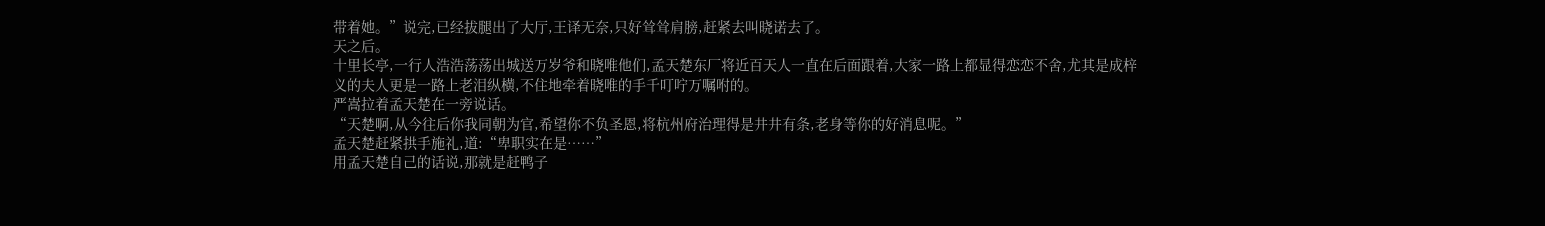带着她。”说完,已经拔腿出了大厅,王译无奈,只好耸耸肩膀,赶紧去叫晓诺去了。
天之后。
十里长亭,一行人浩浩荡荡出城送万岁爷和晓唯他们,孟天楚东厂将近百天人一直在后面跟着,大家一路上都显得恋恋不舍,尤其是成梓义的夫人更是一路上老泪纵横,不住地牵着晓唯的手千叮咛万嘱咐的。
严嵩拉着孟天楚在一旁说话。
“天楚啊,从今往后你我同朝为官,希望你不负圣恩,将杭州府治理得是井井有条,老身等你的好消息呢。”
孟天楚赶紧拱手施礼,道:“卑职实在是……”
用孟天楚自己的话说,那就是赶鸭子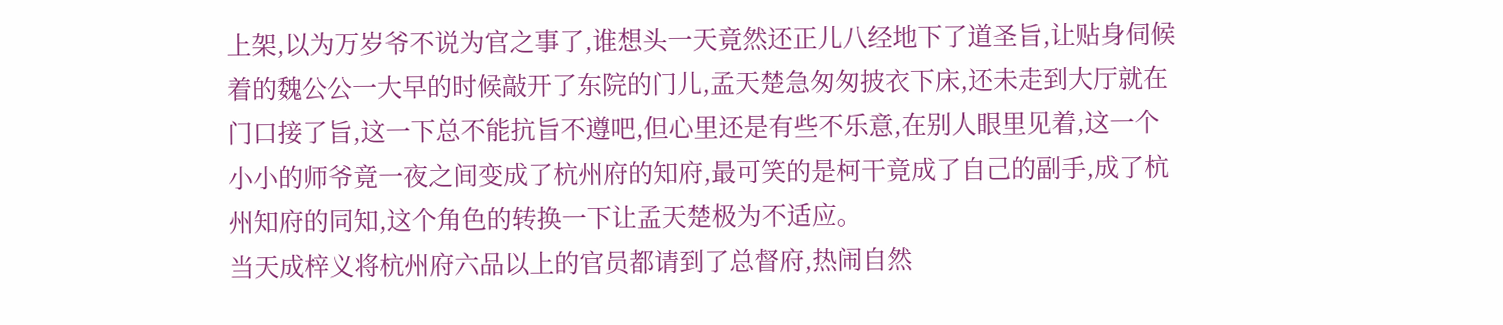上架,以为万岁爷不说为官之事了,谁想头一天竟然还正儿八经地下了道圣旨,让贴身伺候着的魏公公一大早的时候敲开了东院的门儿,孟天楚急匆匆披衣下床,还未走到大厅就在门口接了旨,这一下总不能抗旨不遵吧,但心里还是有些不乐意,在别人眼里见着,这一个小小的师爷竟一夜之间变成了杭州府的知府,最可笑的是柯干竟成了自己的副手,成了杭州知府的同知,这个角色的转换一下让孟天楚极为不适应。
当天成梓义将杭州府六品以上的官员都请到了总督府,热闹自然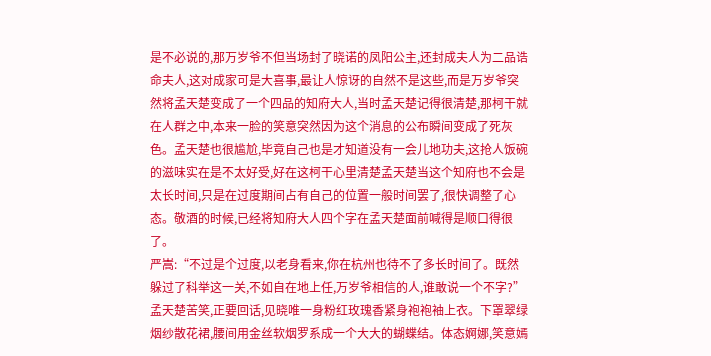是不必说的,那万岁爷不但当场封了晓诺的凤阳公主,还封成夫人为二品诰命夫人,这对成家可是大喜事,最让人惊讶的自然不是这些,而是万岁爷突然将孟天楚变成了一个四品的知府大人,当时孟天楚记得很清楚,那柯干就在人群之中,本来一脸的笑意突然因为这个消息的公布瞬间变成了死灰色。孟天楚也很尴尬,毕竟自己也是才知道没有一会儿地功夫,这抢人饭碗的滋味实在是不太好受,好在这柯干心里清楚孟天楚当这个知府也不会是太长时间,只是在过度期间占有自己的位置一般时间罢了,很快调整了心态。敬酒的时候,已经将知府大人四个字在孟天楚面前喊得是顺口得很了。
严嵩:“不过是个过度,以老身看来,你在杭州也待不了多长时间了。既然躲过了科举这一关,不如自在地上任,万岁爷相信的人,谁敢说一个不字?”
孟天楚苦笑,正要回话,见晓唯一身粉红玫瑰香紧身袍袍袖上衣。下罩翠绿烟纱散花裙,腰间用金丝软烟罗系成一个大大的蝴蝶结。体态婀娜,笑意嫣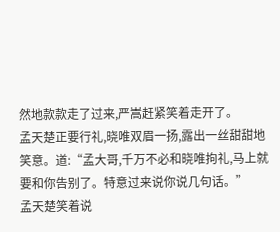然地款款走了过来,严嵩赶紧笑着走开了。
孟天楚正要行礼,晓唯双眉一扬,露出一丝甜甜地笑意。道:“孟大哥,千万不必和晓唯拘礼,马上就要和你告别了。特意过来说你说几句话。”
孟天楚笑着说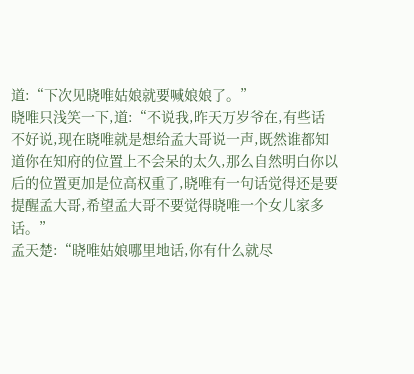道:“下次见晓唯姑娘就要喊娘娘了。”
晓唯只浅笑一下,道:“不说我,昨天万岁爷在,有些话不好说,现在晓唯就是想给孟大哥说一声,既然谁都知道你在知府的位置上不会呆的太久,那么自然明白你以后的位置更加是位高权重了,晓唯有一句话觉得还是要提醒孟大哥,希望孟大哥不要觉得晓唯一个女儿家多话。”
孟天楚:“晓唯姑娘哪里地话,你有什么就尽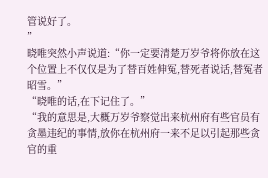管说好了。
”
晓唯突然小声说道:“你一定要清楚万岁爷将你放在这个位置上不仅仅是为了替百姓伸冤,替死者说话,替冤者昭雪。”
“晓唯的话,在下记住了。”
“我的意思是,大概万岁爷察觉出来杭州府有些官员有贪墨违纪的事情,放你在杭州府一来不足以引起那些贪官的重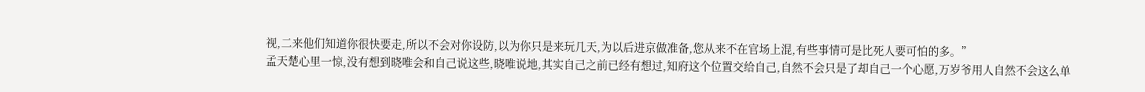视,二来他们知道你很快要走,所以不会对你设防,以为你只是来玩几天,为以后进京做准备,您从来不在官场上混,有些事情可是比死人要可怕的多。”
孟天楚心里一惊,没有想到晓唯会和自己说这些,晓唯说地,其实自己之前已经有想过,知府这个位置交给自己,自然不会只是了却自己一个心愿,万岁爷用人自然不会这么单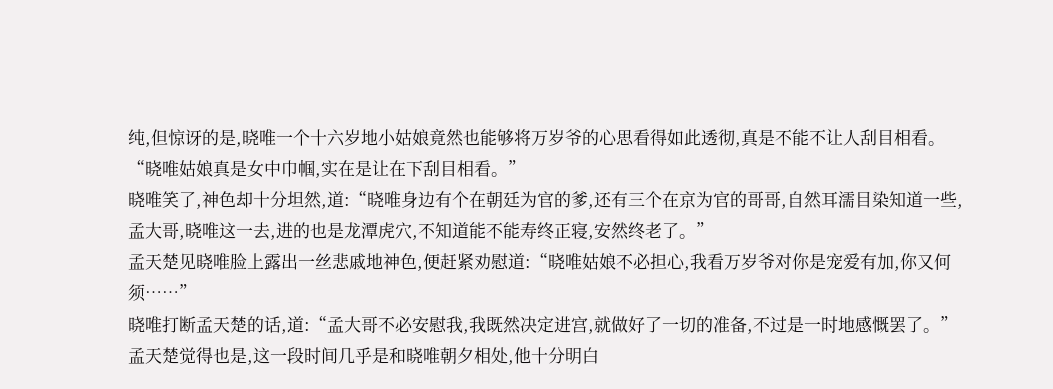纯,但惊讶的是,晓唯一个十六岁地小姑娘竟然也能够将万岁爷的心思看得如此透彻,真是不能不让人刮目相看。
“晓唯姑娘真是女中巾帼,实在是让在下刮目相看。”
晓唯笑了,神色却十分坦然,道:“晓唯身边有个在朝廷为官的爹,还有三个在京为官的哥哥,自然耳濡目染知道一些,孟大哥,晓唯这一去,进的也是龙潭虎穴,不知道能不能寿终正寝,安然终老了。”
孟天楚见晓唯脸上露出一丝悲戚地神色,便赶紧劝慰道:“晓唯姑娘不必担心,我看万岁爷对你是宠爱有加,你又何须……”
晓唯打断孟天楚的话,道:“孟大哥不必安慰我,我既然决定进宫,就做好了一切的准备,不过是一时地感慨罢了。”
孟天楚觉得也是,这一段时间几乎是和晓唯朝夕相处,他十分明白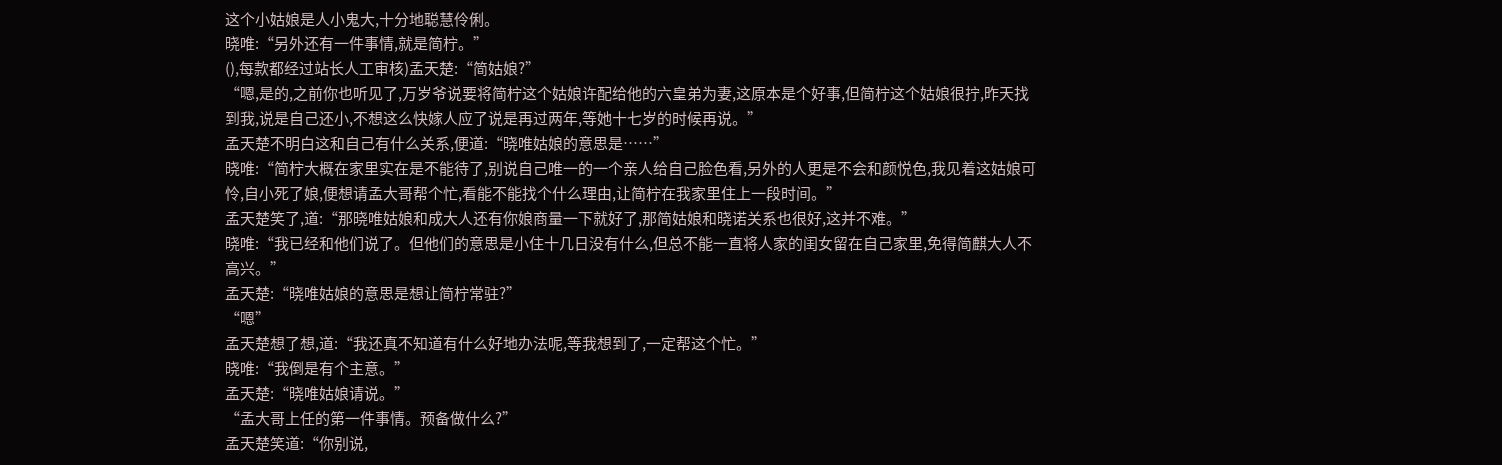这个小姑娘是人小鬼大,十分地聪慧伶俐。
晓唯:“另外还有一件事情,就是简柠。”
(),每款都经过站长人工审核)孟天楚:“简姑娘?”
“嗯,是的,之前你也听见了,万岁爷说要将简柠这个姑娘许配给他的六皇弟为妻,这原本是个好事,但简柠这个姑娘很拧,昨天找到我,说是自己还小,不想这么快嫁人应了说是再过两年,等她十七岁的时候再说。”
孟天楚不明白这和自己有什么关系,便道:“晓唯姑娘的意思是……”
晓唯:“简柠大概在家里实在是不能待了,别说自己唯一的一个亲人给自己脸色看,另外的人更是不会和颜悦色,我见着这姑娘可怜,自小死了娘,便想请孟大哥帮个忙,看能不能找个什么理由,让简柠在我家里住上一段时间。”
孟天楚笑了,道:“那晓唯姑娘和成大人还有你娘商量一下就好了,那简姑娘和晓诺关系也很好,这并不难。”
晓唯:“我已经和他们说了。但他们的意思是小住十几日没有什么,但总不能一直将人家的闺女留在自己家里,免得简麒大人不高兴。”
孟天楚:“晓唯姑娘的意思是想让简柠常驻?”
“嗯”
孟天楚想了想,道:“我还真不知道有什么好地办法呢,等我想到了,一定帮这个忙。”
晓唯:“我倒是有个主意。”
孟天楚:“晓唯姑娘请说。”
“孟大哥上任的第一件事情。预备做什么?”
孟天楚笑道:“你别说,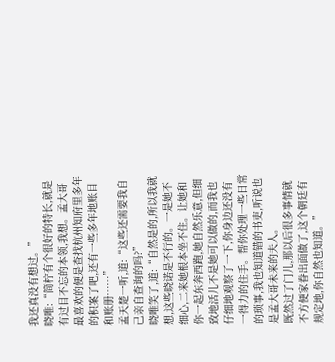我还真没有想过。”
晓唯:“简柠有个很好的特长,就是有过目不忘的本领,我想。孟大哥最喜欢的便是查找杭州知府里多年的积案了吧,还有一些多年地账目和账册……”
孟天楚一听,道:“这些还需要我自己亲自查询的吗?”
晓唯笑了,道:“自然是的,所以我就想,这些晓诺是不行的。一是她不细心,二来她根本坐不住。让她和你一起东奔西跑,她自然乐意,但细致地活儿不是她可以做的,而我也仔细地观察了一下,你身边还没有一得力的住手。帮你处理一些日常的琐事,我也知道错的书吏,听说也是孟大哥未来的夫人。
既然过了门儿,那以后很多事情就不方便家眷出面做了,这个朝廷有规定地,你自然也知道。”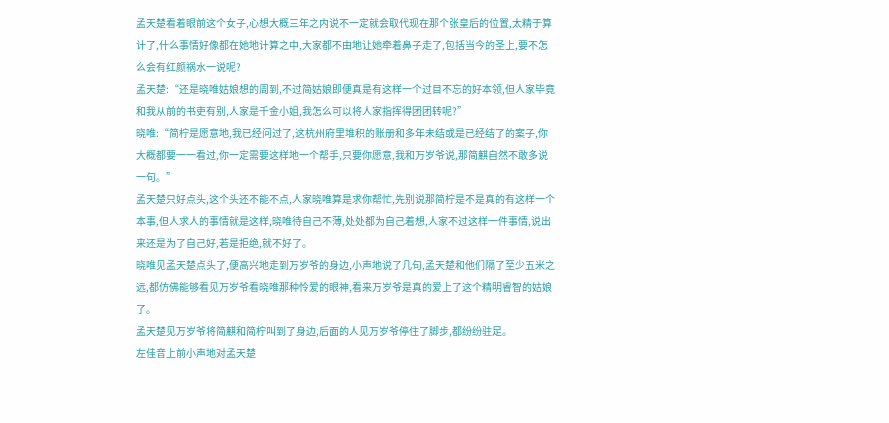孟天楚看着眼前这个女子,心想大概三年之内说不一定就会取代现在那个张皇后的位置,太精于算计了,什么事情好像都在她地计算之中,大家都不由地让她牵着鼻子走了,包括当今的圣上,要不怎么会有红颜祸水一说呢?
孟天楚:“还是晓唯姑娘想的周到,不过简姑娘即便真是有这样一个过目不忘的好本领,但人家毕竟和我从前的书吏有别,人家是千金小姐,我怎么可以将人家指挥得团团转呢?”
晓唯:“简柠是愿意地,我已经问过了,这杭州府里堆积的账册和多年未结或是已经结了的案子,你大概都要一一看过,你一定需要这样地一个帮手,只要你愿意,我和万岁爷说,那简麒自然不敢多说一句。”
孟天楚只好点头,这个头还不能不点,人家晓唯算是求你帮忙,先别说那简柠是不是真的有这样一个本事,但人求人的事情就是这样,晓唯待自己不薄,处处都为自己着想,人家不过这样一件事情,说出来还是为了自己好,若是拒绝,就不好了。
晓唯见孟天楚点头了,便高兴地走到万岁爷的身边,小声地说了几句,孟天楚和他们隔了至少五米之远,都仿佛能够看见万岁爷看晓唯那种怜爱的眼神,看来万岁爷是真的爱上了这个精明睿智的姑娘了。
孟天楚见万岁爷将简麒和简柠叫到了身边,后面的人见万岁爷停住了脚步,都纷纷驻足。
左佳音上前小声地对孟天楚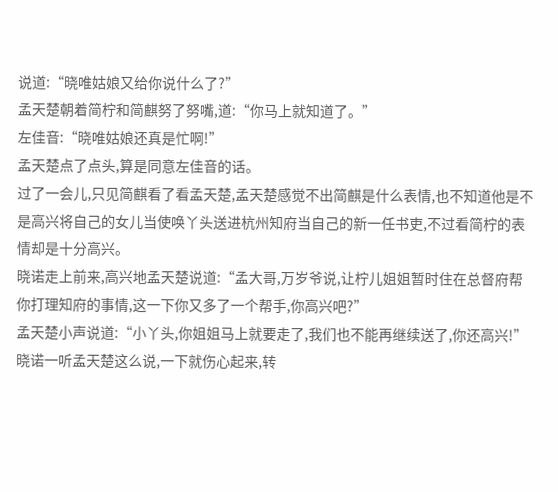说道:“晓唯姑娘又给你说什么了?”
孟天楚朝着简柠和简麒努了努嘴,道:“你马上就知道了。”
左佳音:“晓唯姑娘还真是忙啊!”
孟天楚点了点头,算是同意左佳音的话。
过了一会儿,只见简麒看了看孟天楚,孟天楚感觉不出简麒是什么表情,也不知道他是不是高兴将自己的女儿当使唤丫头送进杭州知府当自己的新一任书吏,不过看简柠的表情却是十分高兴。
晓诺走上前来,高兴地孟天楚说道:“孟大哥,万岁爷说,让柠儿姐姐暂时住在总督府帮你打理知府的事情,这一下你又多了一个帮手,你高兴吧?”
孟天楚小声说道:“小丫头,你姐姐马上就要走了,我们也不能再继续送了,你还高兴!”
晓诺一听孟天楚这么说,一下就伤心起来,转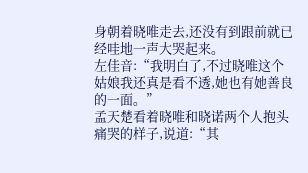身朝着晓唯走去,还没有到跟前就已经哇地一声大哭起来。
左佳音:“我明白了,不过晓唯这个姑娘我还真是看不透,她也有她善良的一面。”
孟天楚看着晓唯和晓诺两个人抱头痛哭的样子,说道:“其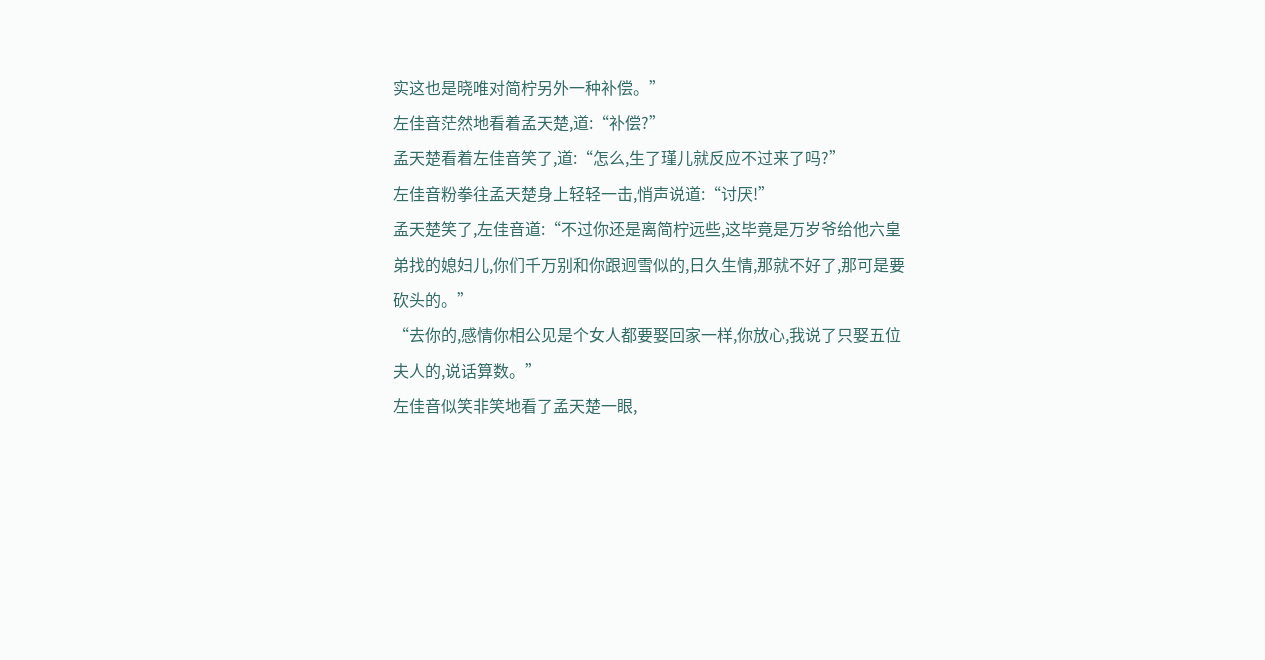实这也是晓唯对简柠另外一种补偿。”
左佳音茫然地看着孟天楚,道:“补偿?”
孟天楚看着左佳音笑了,道:“怎么,生了瑾儿就反应不过来了吗?”
左佳音粉拳往孟天楚身上轻轻一击,悄声说道:“讨厌!”
孟天楚笑了,左佳音道:“不过你还是离简柠远些,这毕竟是万岁爷给他六皇弟找的媳妇儿,你们千万别和你跟迥雪似的,日久生情,那就不好了,那可是要砍头的。”
“去你的,感情你相公见是个女人都要娶回家一样,你放心,我说了只娶五位夫人的,说话算数。”
左佳音似笑非笑地看了孟天楚一眼,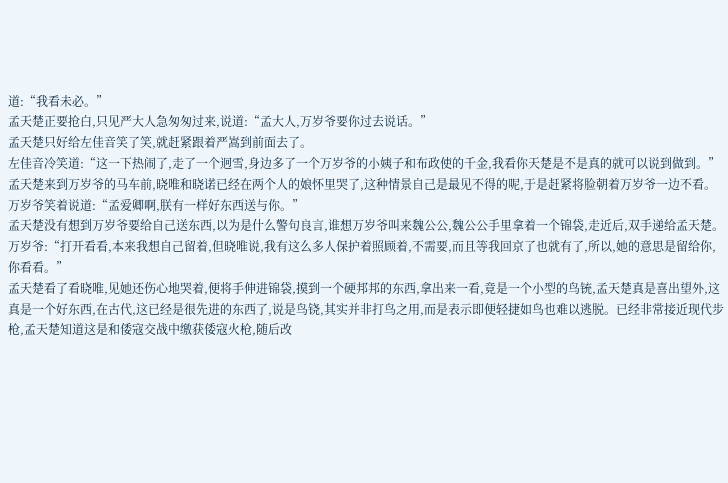道:“我看未必。”
孟天楚正要抢白,只见严大人急匆匆过来,说道:“孟大人,万岁爷要你过去说话。”
孟天楚只好给左佳音笑了笑,就赶紧跟着严嵩到前面去了。
左佳音冷笑道:“这一下热闹了,走了一个迥雪,身边多了一个万岁爷的小姨子和布政使的千金,我看你天楚是不是真的就可以说到做到。”
孟天楚来到万岁爷的马车前,晓唯和晓诺已经在两个人的娘怀里哭了,这种情景自己是最见不得的呢,于是赶紧将脸朝着万岁爷一边不看。
万岁爷笑着说道:“孟爱卿啊,朕有一样好东西送与你。”
孟天楚没有想到万岁爷要给自己送东西,以为是什么警句良言,谁想万岁爷叫来魏公公,魏公公手里拿着一个锦袋,走近后,双手递给孟天楚。
万岁爷:“打开看看,本来我想自己留着,但晓唯说,我有这么多人保护着照顾着,不需要,而且等我回京了也就有了,所以,她的意思是留给你,你看看。”
孟天楚看了看晓唯,见她还伤心地哭着,便将手伸进锦袋,摸到一个硬邦邦的东西,拿出来一看,竟是一个小型的鸟铳,孟天楚真是喜出望外,这真是一个好东西,在古代,这已经是很先进的东西了,说是鸟铙,其实并非打鸟之用,而是表示即便轻捷如鸟也难以逃脱。已经非常接近现代步枪,孟天楚知道这是和倭寇交战中缴获倭寇火枪,随后改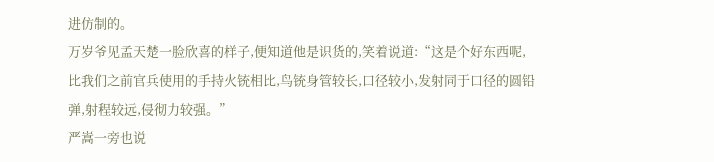进仿制的。
万岁爷见孟天楚一脸欣喜的样子,便知道他是识货的,笑着说道:“这是个好东西呢,比我们之前官兵使用的手持火铳相比,鸟铳身管较长,口径较小,发射同于口径的圆铅弹,射程较远,侵彻力较强。”
严嵩一旁也说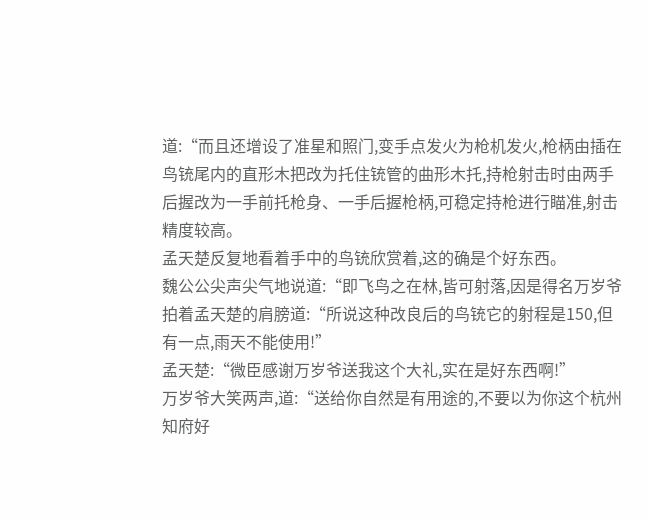道:“而且还增设了准星和照门,变手点发火为枪机发火,枪柄由插在鸟铳尾内的直形木把改为托住铳管的曲形木托,持枪射击时由两手后握改为一手前托枪身、一手后握枪柄,可稳定持枪进行瞄准,射击精度较高。
孟天楚反复地看着手中的鸟铳欣赏着,这的确是个好东西。
魏公公尖声尖气地说道:“即飞鸟之在林,皆可射落,因是得名万岁爷拍着孟天楚的肩膀道:“所说这种改良后的鸟铳它的射程是150,但有一点,雨天不能使用!”
孟天楚:“微臣感谢万岁爷送我这个大礼,实在是好东西啊!”
万岁爷大笑两声,道:“送给你自然是有用途的,不要以为你这个杭州知府好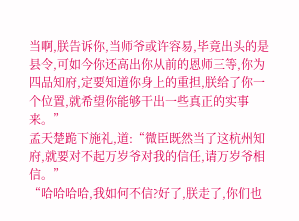当啊,朕告诉你,当师爷或许容易,毕竟出头的是县令,可如今你还高出你从前的恩师三等,你为四品知府,定要知道你身上的重担,朕给了你一个位置,就希望你能够干出一些真正的实事来。”
孟天楚跪下施礼,道:“微臣既然当了这杭州知府,就要对不起万岁爷对我的信任,请万岁爷相信。”
“哈哈哈哈,我如何不信?好了,朕走了,你们也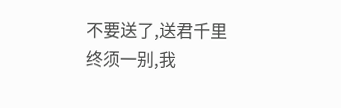不要送了,送君千里终须一别,我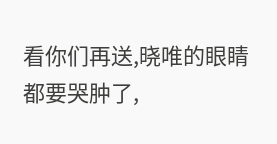看你们再送,晓唯的眼睛都要哭肿了,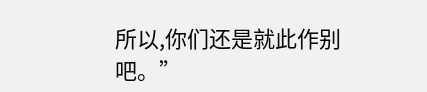所以,你们还是就此作别吧。”